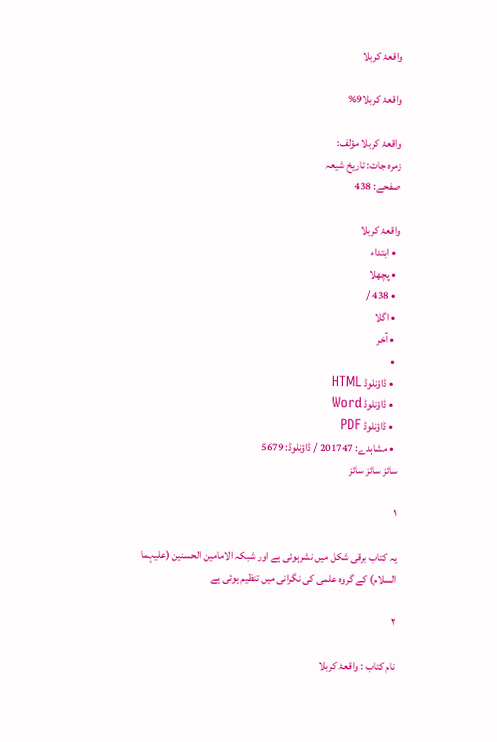واقعۂ کربلا

واقعۂ کربلا9%

واقعۂ کربلا مؤلف:
زمرہ جات: تاریخ شیعہ
صفحے: 438

واقعۂ کربلا
  • ابتداء
  • پچھلا
  • 438 /
  • اگلا
  • آخر
  •
  • ڈاؤنلوڈ HTML
  • ڈاؤنلوڈ Word
  • ڈاؤنلوڈ PDF
  • مشاہدے: 201747 / ڈاؤنلوڈ: 5679
سائز سائز سائز

۱

یہ کتاب برقی شکل میں نشرہوئی ہے اور شبکہ الامامین الحسنین (علیہما السلام) کے گروہ علمی کی نگرانی میں تنظیم ہوئی ہے

۲

نام کتاب : واقعۂ کربلا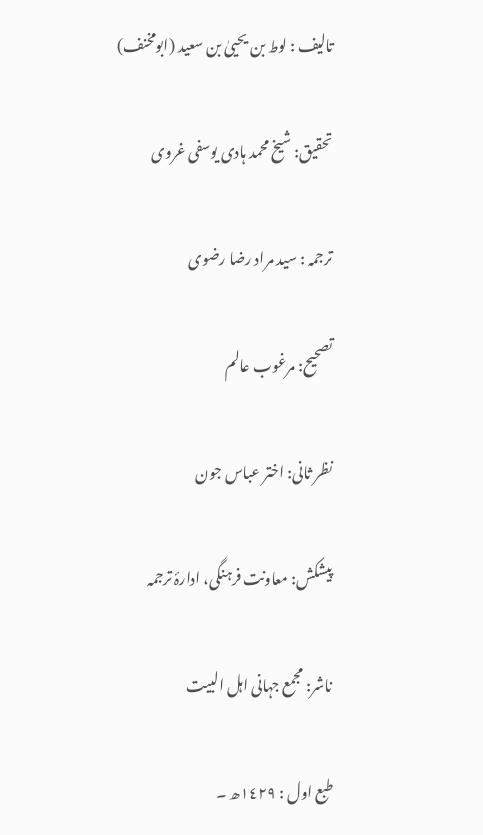تالیف : لوط بن یحییٰ بن سعید (ابومخنف)

تحقیق: شیخ محمد ہادی یوسفی غروی

ترجمہ : سید مراد رضا رضوی

تصحیح: مرغوب عالم

نظر ثانی: اختر عباس جون

پیشکش: معاونت فرہنگی، ادارۂ ترجمہ

ناشر: مجمع جہانی اہل البیت

طبع اول : ١٤٢٩ھ ۔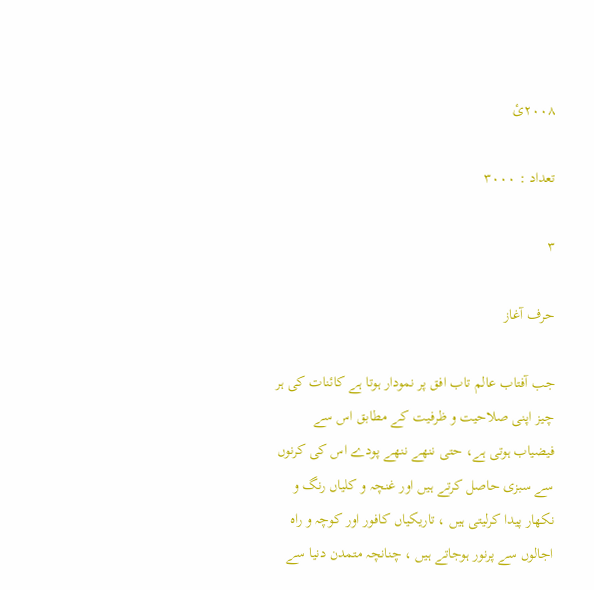٢٠٠٨ئ

تعداد : ٣٠٠٠

۳

حرف آغاز

جب آفتاب عالم تاب افق پر نمودار ہوتا ہے کائنات کی ہر چیز اپنی صلاحیت و ظرفیت کے مطابق اس سے فیضیاب ہوتی ہے، حتی ننھے ننھے پودے اس کی کرنوں سے سبزی حاصل کرتے ہیں اور غنچہ و کلیاں رنگ و نکھار پیدا کرلیتی ہیں ، تاریکیاں کافور اور کوچہ و راہ اجالوں سے پرنور ہوجاتے ہیں ، چنانچہ متمدن دنیا سے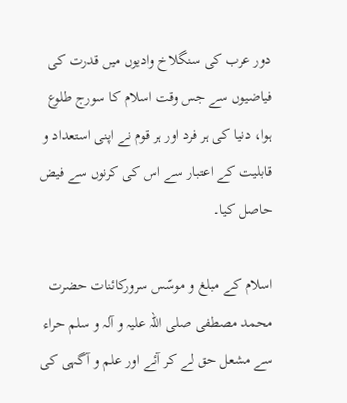دور عرب کی سنگلاخ وادیوں میں قدرت کی فیاضیوں سے جس وقت اسلام کا سورج طلوع ہوا، دنیا کی ہر فرد اور ہر قوم نے اپنی استعداد و قابلیت کے اعتبار سے اس کی کرنوں سے فیض حاصل کیا۔

اسلام کے مبلغ و موسّس سرورکائنات حضرت محمد مصطفی صلی اللہ علیہ و آلہ و سلم حراء سے مشعل حق لے کر آئے اور علم و آگہی کی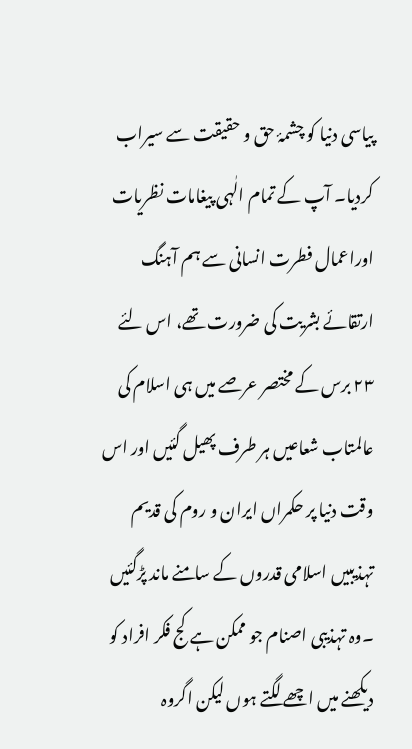پیاسی دنیا کو چشمۂ حق و حقیقت سے سیراب کردیا۔ آپ کے تمام الٰہی پیغامات نظریات اوراعمال فطرت انسانی سے ہم آہنگ ارتقائے بشریت کی ضرورت تھے، اس لئے ٢٣ برس کے مختصر عرصے میں ہی اسلام کی عالمتاب شعاعیں ہر طرف پھیل گئیں اور اس وقت دنیا پر حکمراں ایران و روم کی قدیم تہذیبیں اسلامی قدروں کے سامنے ماند پڑگئیں ۔وہ تہذیبی اصنام جو ممکن ہے کج فکر افراد کو دیکھنے میں اچھے لگتے ہوں لیکن اگروہ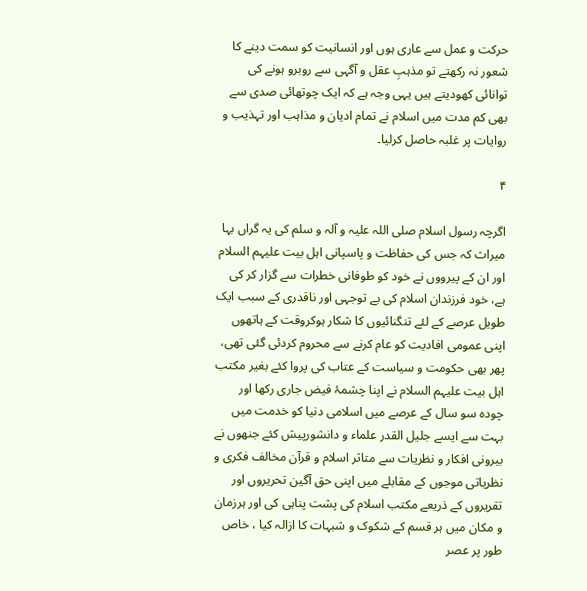حرکت و عمل سے عاری ہوں اور انسانیت کو سمت دینے کا شعور نہ رکھتے تو مذہبِ عقل و آگہی سے روبرو ہونے کی توانائی کھودیتے ہیں یہی وجہ ہے کہ ایک چوتھائی صدی سے بھی کم مدت میں اسلام نے تمام ادیان و مذاہب اور تہذیب و روایات پر غلبہ حاصل کرلیا۔

۴

اگرچہ رسول اسلام صلی اللہ علیہ و آلہ و سلم کی یہ گراں بہا میراث کہ جس کی حفاظت و پاسپانی اہل بیت علیہم السلام اور ان کے پیرووں نے خود کو طوفانی خطرات سے گزار کر کی ہے، خود فرزندان اسلام کی بے توجہی اور ناقدری کے سبب ایک طویل عرصے کے لئے تنگنائیوں کا شکار ہوکروقت کے ہاتھوں اپنی عمومی افادیت کو عام کرنے سے محروم کردئی گئی تھی، پھر بھی حکومت و سیاست کے عتاب کی پروا کئے بغیر مکتب اہل بیت علیہم السلام نے اپنا چشمۂ فیض جاری رکھا اور چودہ سو سال کے عرصے میں اسلامی دنیا کو خدمت میں بہت سے ایسے جلیل القدر علماء و دانشورپیش کئے جنھوں نے بیرونی افکار و نظریات سے متاثر اسلام و قرآن مخالف فکری و نظریاتی موجوں کے مقابلے میں اپنی حق آگین تحریروں اور تقریروں کے ذریعے مکتب اسلام کی پشت پناہی کی اور ہرزمان و مکان میں ہر قسم کے شکوک و شبہات کا ازالہ کیا ، خاص طور پر عصر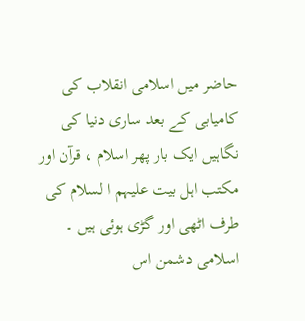حاضر میں اسلامی انقلاب کی کامیابی کے بعد ساری دنیا کی نگاہیں ایک بار پھر اسلام ، قرآن اور مکتب اہل بیت علیہم ا لسلام کی طرف اٹھی اور گڑی ہوئی ہیں ۔ اسلامی دشمن اس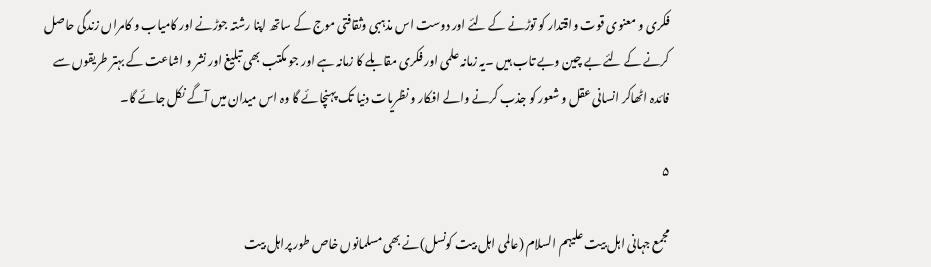فکری و معنوی قوت واقتدار کو توڑنے کے لئے اور دوست اس مذہبی وثقافتی موج کے ساتھ اپنا رشتہ جوڑنے اور کامیاب و کامراں زندگی حاصل کرنے کے لئے بے چین وبے تاب ہیں ۔یہ زمانہ علمی اور فکری مقابلے کا زمانہ ہے اور جو مکتب بھی تبلیغ اور نشر و اشاعت کے بہتر طریقوں سے فائدہ اٹھاکر انسانی عقل و شعور کو جذب کرنے والے افکار و نظریات دنیا تک پہنچائے گا وہ اس میدان میں آگے نکل جائے گا۔

۵

مجمع جہانی اہل بیت علیہم السلام (عالمی اہل بیت کونسل)نے بھی مسلمانوں خاص طور پراہل بیت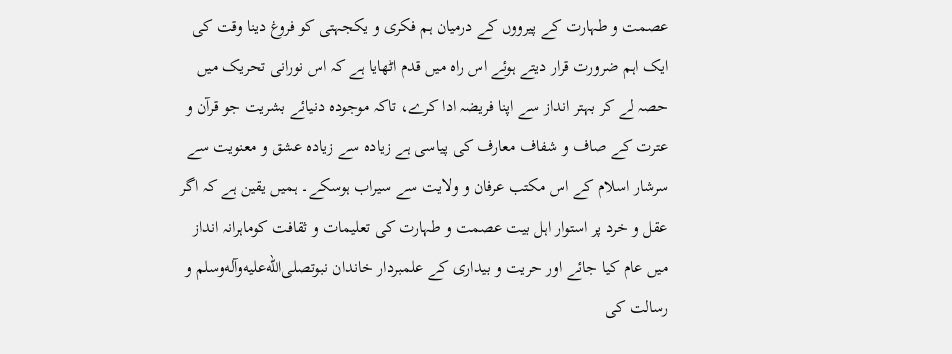عصمت و طہارت کے پیرووں کے درمیان ہم فکری و یکجہتی کو فروغ دینا وقت کی ایک اہم ضرورت قرار دیتے ہوئے اس راہ میں قدم اٹھایا ہے کہ اس نورانی تحریک میں حصہ لے کر بہتر انداز سے اپنا فریضہ ادا کرے، تاکہ موجودہ دنیائے بشریت جو قرآن و عترت کے صاف و شفاف معارف کی پیاسی ہے زیادہ سے زیادہ عشق و معنویت سے سرشار اسلام کے اس مکتب عرفان و ولایت سے سیراب ہوسکے۔ ہمیں یقین ہے کہ اگر عقل و خرد پر استوار اہل بیت عصمت و طہارت کی تعلیمات و ثقافت کوماہرانہ انداز میں عام کیا جائے اور حریت و بیداری کے علمبردار خاندان نبوتصلى‌الله‌عليه‌وآله‌وسلم و رسالت کی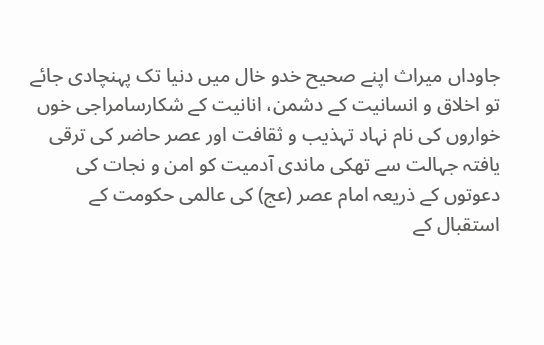جاوداں میراث اپنے صحیح خدو خال میں دنیا تک پہنچادی جائے تو اخلاق و انسانیت کے دشمن، انانیت کے شکارسامراجی خوں خواروں کی نام نہاد تہذیب و ثقافت اور عصر حاضر کی ترقی یافتہ جہالت سے تھکی ماندی آدمیت کو امن و نجات کی دعوتوں کے ذریعہ امام عصر (عج) کی عالمی حکومت کے استقبال کے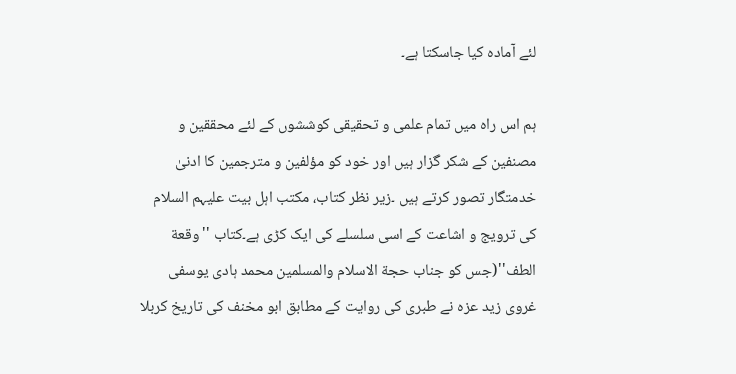لئے آمادہ کیا جاسکتا ہے۔

ہم اس راہ میں تمام علمی و تحقیقی کوششوں کے لئے محققین و مصنفین کے شکر گزار ہیں اور خود کو مؤلفین و مترجمین کا ادنیٰ خدمتگار تصور کرتے ہیں ۔زیر نظر کتاب، مکتب اہل بیت علیہم السلام کی ترویج و اشاعت کے اسی سلسلے کی ایک کڑی ہے۔کتاب ''وقعة الطف''(جس کو جناب حجة الاسلام والمسلمین محمد ہادی یوسفی غروی زید عزہ نے طبری کی روایت کے مطابق ابو مخنف کی تاریخ کربلا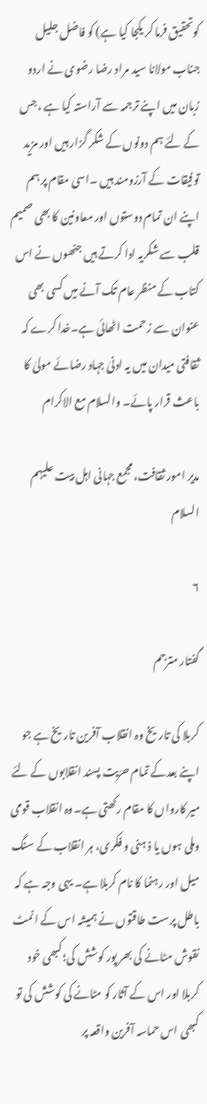کوتحقیق فرما کر یکجا کیا ہے) کو فاضل جلیل جناب مولانا سید مراد رضا رضوی نے اردو زبان میں اپنے ترجمہ سے آراستہ کیا ہے ،جس کے لئے ہم دونوں کے شکر گزار ہیں اور مزید توفیقات کے آرزومند ہیں ۔اسی مقام پر ہم اپنے ان تمام دوستوں اور معاونین کا بھی صمیم قلب سے شکریہ ادا کرتے ہیں جنھوں نے اس کتاب کے منظر عام تک آنے میں کسی بھی عنوان سے زحمت اٹھائی ہے۔خدا کرے کہ ثقافتی میدان میں یہ ادنیٰ جہاد رضائے مولیٰ کا باعث قرار پائے۔ والسلام مع الاکرام

مدیر امور ثقافت، مجمع جہانی اہل بیت علیہم السلام

۶

گفتار مترجم

کربلا کی تاریخ وہ انقلاب آفرین تاریخ ہے جو اپنے بعدکے تمام حرّیت پسند انقلابوں کے لئے میر کارواں کا مقام رکھتی ہے۔وہ انقلاب قومی وملی ہوں یا ذ ہنی و فکری، ہر انقلاب کے سنگ میل اور رہنما کا نام کربلا ہے۔ یہی وجہ ہے کہ باطل پرست طاقتوں نے ہمیشہ اس کے انمٹ نقوش مٹانے کی بھر پور کوشش کی؛ کبھی خود کربلا اور اس کے آثار کو مٹانے کی کوشش کی تو کبھی اس حماسہ آفرین واقعہ پر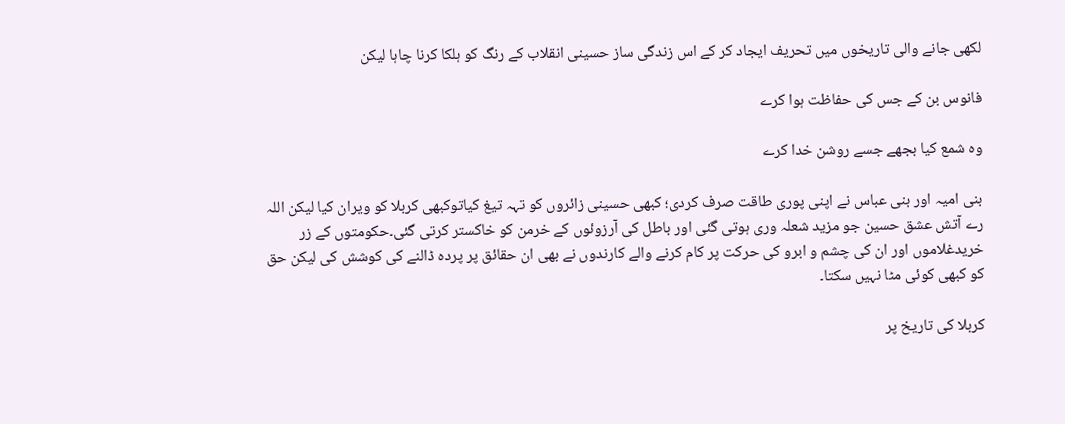لکھی جانے والی تاریخوں میں تحریف ایجاد کر کے اس زندگی ساز حسینی انقلاب کے رنگ کو ہلکا کرنا چاہا لیکن

فانوس بن کے جس کی حفاظت ہوا کرے

وہ شمع کیا بجھے جسے روشن خدا کرے

بنی امیہ اور بنی عباس نے اپنی پوری طاقت صرف کردی؛ کبھی حسینی زائروں کو تہہ تیغ کیاتوکبھی کربلا کو ویران کیا لیکن اللہ رے آتش عشق حسین جو مزید شعلہ وری ہوتی گئی اور باطل کی آرزوئوں کے خرمن کو خاکستر کرتی گئی۔حکومتوں کے زر خریدغلاموں اور ان کی چشم و ابرو کی حرکت پر کام کرنے والے کارندوں نے بھی ان حقائق پر پردہ ڈالنے کی کوشش کی لیکن حق کو کبھی کوئی مٹا نہیں سکتا۔

کربلا کی تاریخ پر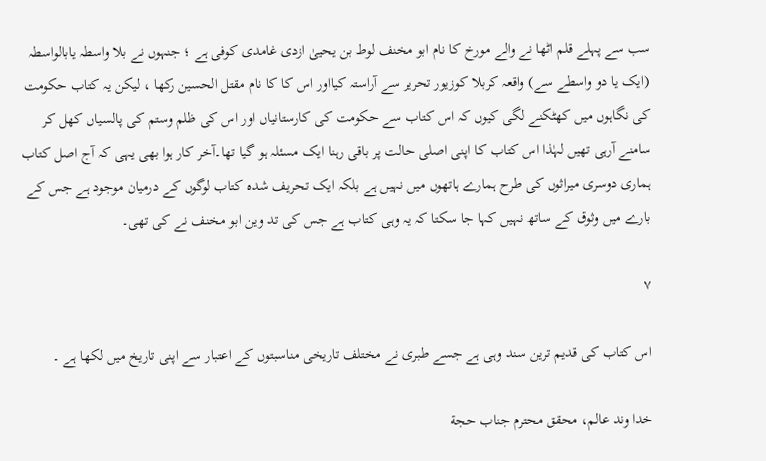سب سے پہلے قلم اٹھا نے والے مورخ کا نام ابو مخنف لوط بن یحییٰ ازدی غامدی کوفی ہے ؛ جنہوں نے بلا واسطہ یابالواسطہ (ایک یا دو واسطے سے) واقعہ کربلا کوزیور تحریر سے آراستہ کیااور اس کا کا نام مقتل الحسین رکھا ، لیکن یہ کتاب حکومت کی نگاہوں میں کھٹکنے لگی کیوں کہ اس کتاب سے حکومت کی کارستانیاں اور اس کی ظلم وستم کی پالسیاں کھل کر سامنے آرہی تھیں لہٰذا اس کتاب کا اپنی اصلی حالت پر باقی رہنا ایک مسئلہ ہو گیا تھا۔آخر کار ہوا بھی یہی کہ آج اصل کتاب ہماری دوسری میراثوں کی طرح ہمارے ہاتھوں میں نہیں ہے بلکہ ایک تحریف شدہ کتاب لوگوں کے درمیان موجود ہے جس کے بارے میں وثوق کے ساتھ نہیں کہا جا سکتا کہ یہ وہی کتاب ہے جس کی تد وین ابو مخنف نے کی تھی۔

۷

اس کتاب کی قدیم ترین سند وہی ہے جسے طبری نے مختلف تاریخی مناسبتوں کے اعتبار سے اپنی تاریخ میں لکھا ہے ۔

خدا وند عالم، محقق محترم جناب حجة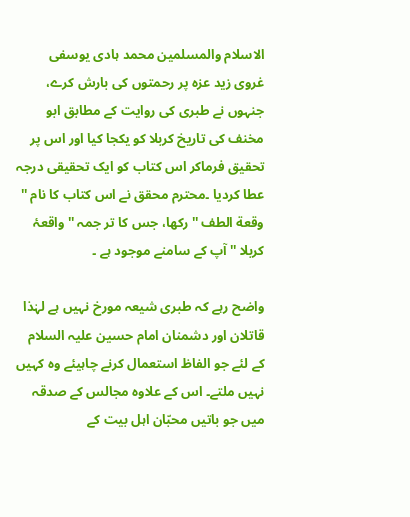الاسلام والمسلمین محمد ہادی یوسفی غروی زید عزہ پر رحمتوں کی بارش کرے، جنہوں نے طبری کی روایت کے مطابق ابو مخنف کی تاریخ کربلا کو یکجا کیا اور اس پر تحقیق فرماکر اس کتاب کو ایک تحقیقی درجہ عطا کردیا ۔محترم محقق نے اس کتاب کا نام '' وقعة الطف '' رکھا، جس کا تر جمہ '' واقعۂ کربلا '' آپ کے سامنے موجود ہے ۔

واضح رہے کہ طبری شیعہ مورخ نہیں ہے لہٰذا قاتلان اور دشمنان امام حسین علیہ السلام کے لئے جو الفاظ استعمال کرنے چاہیئے وہ کہیں نہیں ملتے۔ اس کے علاوہ مجالس کے صدقہ میں جو باتیں محبّان اہل بیت کے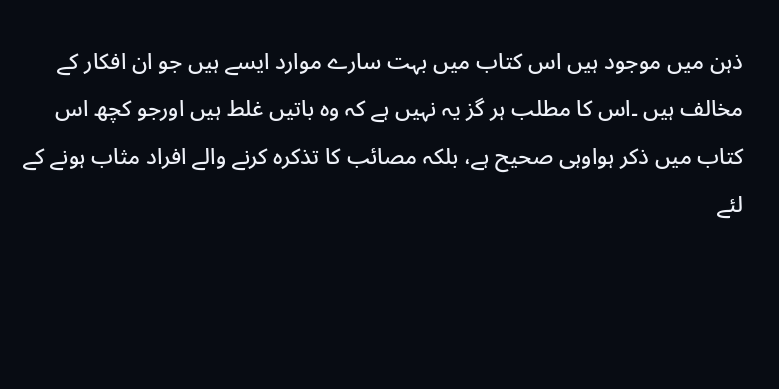ذہن میں موجود ہیں اس کتاب میں بہت سارے موارد ایسے ہیں جو ان افکار کے مخالف ہیں ۔اس کا مطلب ہر گز یہ نہیں ہے کہ وہ باتیں غلط ہیں اورجو کچھ اس کتاب میں ذکر ہواوہی صحیح ہے، بلکہ مصائب کا تذکرہ کرنے والے افراد مثاب ہونے کے لئے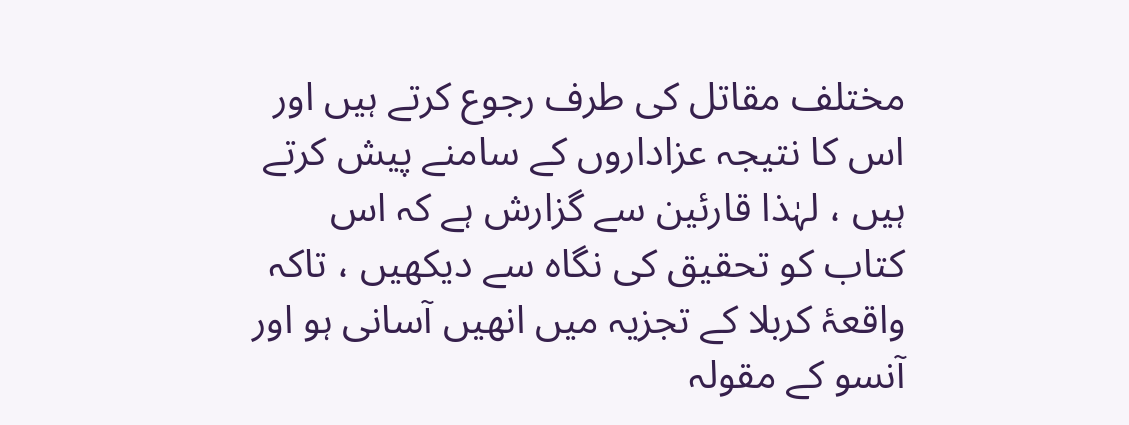مختلف مقاتل کی طرف رجوع کرتے ہیں اور اس کا نتیجہ عزاداروں کے سامنے پیش کرتے ہیں ، لہٰذا قارئین سے گزارش ہے کہ اس کتاب کو تحقیق کی نگاہ سے دیکھیں ، تاکہ واقعۂ کربلا کے تجزیہ میں انھیں آسانی ہو اور آنسو کے مقولہ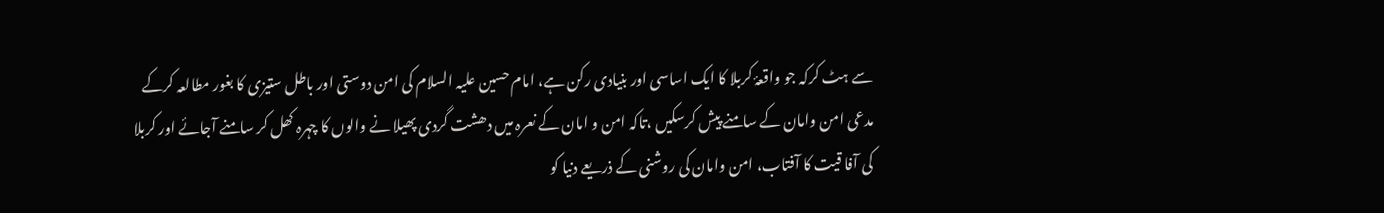سے ہٹ کرکہ جو واقعۂ کربلا کا ایک اساسی اور بنیادی رکن ہے، امام حسین علیہ السلام کی امن دوستی اور باطل ستیزی کا بغور مطالعہ کرکے مدعی امن وامان کے سامنے پیش کرسکیں ،تاکہ امن و امان کے نعرہ میں دھشت گردی پھیلا نے والوں کا چہرہ کھل کر سامنے آجائے اور کربلا کی آفا قیت کا آفتاب، امن وامان کی روشنی کے ذریعے دنیا کو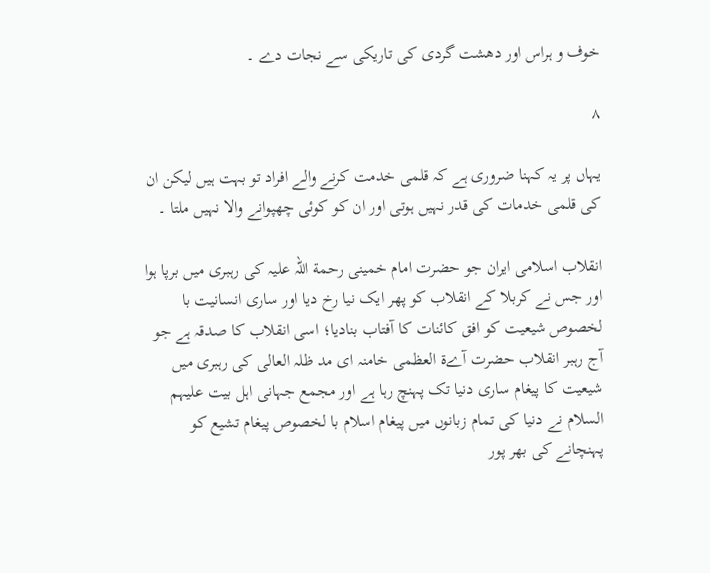خوف و ہراس اور دھشت گردی کی تاریکی سے نجات دے ۔

۸

یہاں پر یہ کہنا ضروری ہے کہ قلمی خدمت کرنے والے افراد تو بہت ہیں لیکن ان کی قلمی خدمات کی قدر نہیں ہوتی اور ان کو کوئی چھپوانے والا نہیں ملتا ۔

انقلاب اسلامی ایران جو حضرت امام خمینی رحمة اللہ علیہ کی رہبری میں برپا ہوا اور جس نے کربلا کے انقلاب کو پھر ایک نیا رخ دیا اور ساری انسانیت با لخصوص شیعیت کو افق کائنات کا آفتاب بنادیا؛ اسی انقلاب کا صدقہ ہے جو آج رہبر انقلاب حضرت آےة العظمی خامنہ ای مد ظلہ العالی کی رہبری میں شیعیت کا پیغام ساری دنیا تک پہنچ رہا ہے اور مجمع جہانی اہل بیت علیہم السلام نے دنیا کی تمام زبانوں میں پیغام اسلام با لخصوص پیغام تشیع کو پہنچانے کی بھر پور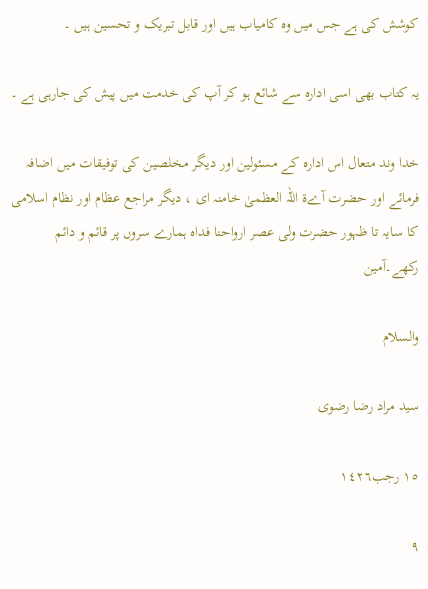کوشش کی ہے جس میں وہ کامیاب ہیں اور قابل تبریک و تحسین ہیں ۔

یہ کتاب بھی اسی ادارہ سے شائع ہو کر آپ کی خدمت میں پیش کی جارہی ہے ۔

خدا وند متعال اس ادارہ کے مسئولین اور دیگر مخلصین کی توفیقات میں اضافہ فرمائے اور حضرت آےة اللہ العظمیٰ خامنہ ای ، دیگر مراجع عظام اور نظام اسلامی کا سایہ تا ظہور حضرت ولی عصر ارواحنا فداہ ہمارے سروں پر قائم و دائم رکھے۔آمین

والسلام

سید مراد رضا رضوی

١٥ رجب١٤٢٦

۹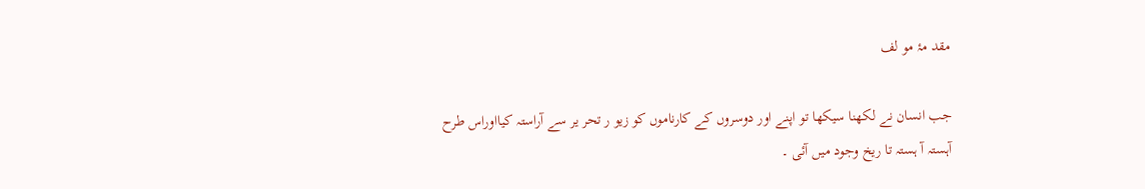مقد مۂ مو لف

جب انسان نے لکھنا سیکھا تو اپنے اور دوسروں کے کارناموں کو زیو ر تحر یر سے آراستہ کیااوراس طرح آہستہ آ ہستہ تا ریخ وجود میں آئی ۔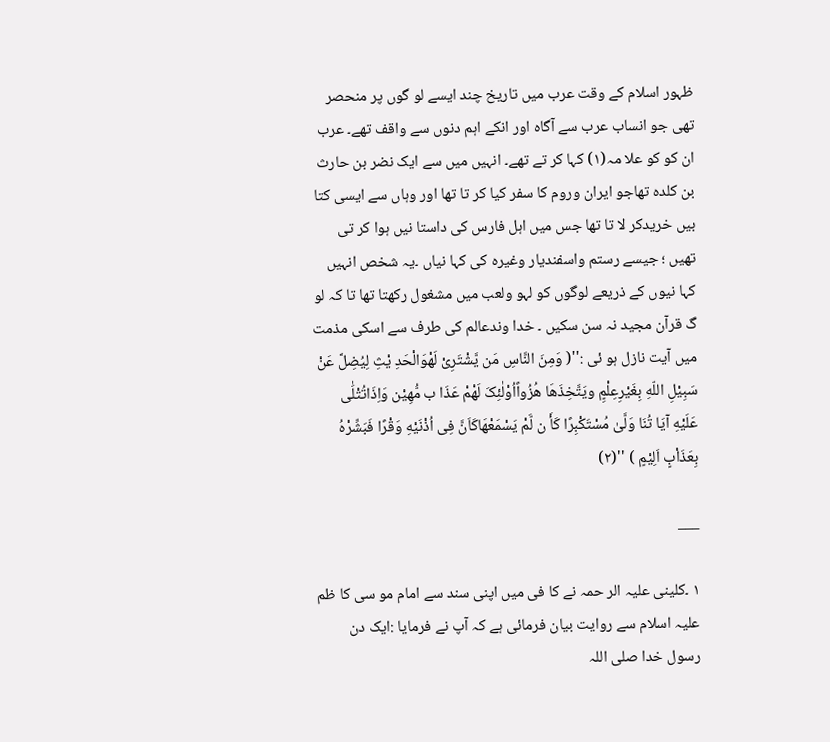ظہور اسلام کے وقت عرب میں تاریخ چند ایسے لو گوں پر منحصر تھی جو انساب عرب سے آگاہ اور انکے اہم دنوں سے واقف تھے۔ عرب ان کو کو علا مہ(١) کہا کر تے تھے۔ انہیں میں سے ایک نضر بن حارث بن کلدہ تھاجو ایران وروم کا سفر کیا کر تا تھا اور وہاں سے ایسی کتا بیں خریدکر لا تا تھا جس میں اہل فارس کی داستا نیں ہوا کر تی تھیں ؛ جیسے رستم واسفندیار وغیرہ کی کہا نیاں ۔یہ شخص انہیں کہا نیوں کے ذریعے لوگوں کو لہو ولعب میں مشغول رکھتا تھا تا کہ لو گ قرآن مجید نہ سن سکیں ۔ خدا وندعالم کی طرف سے اسکی مذمت میں آیت نازل ہو ئی :''( وَمِنَ النَّاسِ مَن يَّشْتَرِیْ لَهْوَالْحَدِ یْثِ لِيُضِلَّ عَنْ سَبِيْلِ اللّهِ بِغَيْرِعِلْمٍِ ويَتَّخِذَهَا هُزُواًاُوْلٰئِکَ لَهْمْ عَذَا ب مُّهِيْن وَاِذَاتُتْلَٰی عَلَيْهِ آيَا تُنَا وَلَّیٰ مُسْتَکْبِرًا کَأَ ن لَّمْ يَسْمَعْهَاکَاَنَّ فِی اُذْنَيْهِ وَقْرًا فَبَشِّرْهُ بِعَذَاْبٍ اَلِيْمٍ ) ''(٢)

___

١ ۔کلینی علیہ الر حمہ نے کا فی میں اپنی سند سے امام مو سی کا ظم علیہ اسلام سے روایت بیان فرمائی ہے کہ آپ نے فرمایا :ایک دن رسول خدا صلی اللہ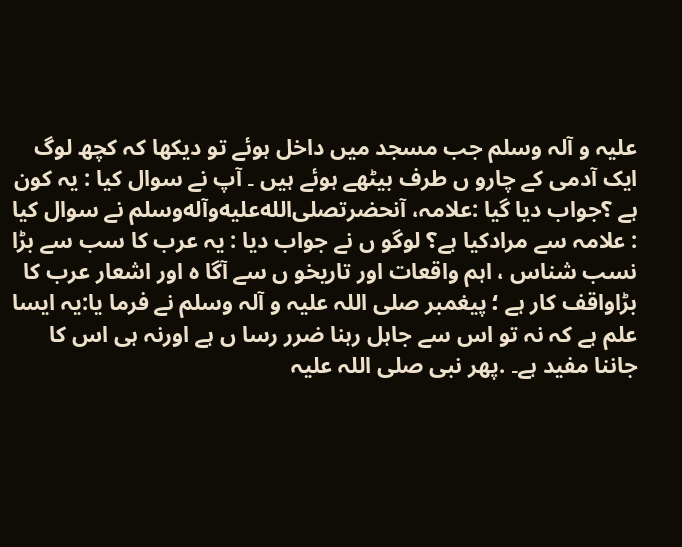علیہ و آلہ وسلم جب مسجد میں داخل ہوئے تو دیکھا کہ کچھ لوگ ایک آدمی کے چارو ں طرف بیٹھے ہوئے ہیں ۔ آپ نے سوال کیا : یہ کون ہے ؟جواب دیا گیا :علامہ، آنحضرتصلى‌الله‌عليه‌وآله‌وسلم نے سوال کیا : علامہ سے مرادکیا ہے؟ لوگو ں نے جواب دیا : یہ عرب کا سب سے بڑا نسب شناس ، اہم واقعات اور تاریخو ں سے آگا ہ اور اشعار عرب کا بڑاواقف کار ہے ؛ پیغمبر صلی اللہ علیہ و آلہ وسلم نے فرما یا:یہ ایسا علم ہے کہ نہ تو اس سے جاہل رہنا ضرر رسا ں ہے اورنہ ہی اس کا جاننا مفید ہے۔ .پھر نبی صلی اللہ علیہ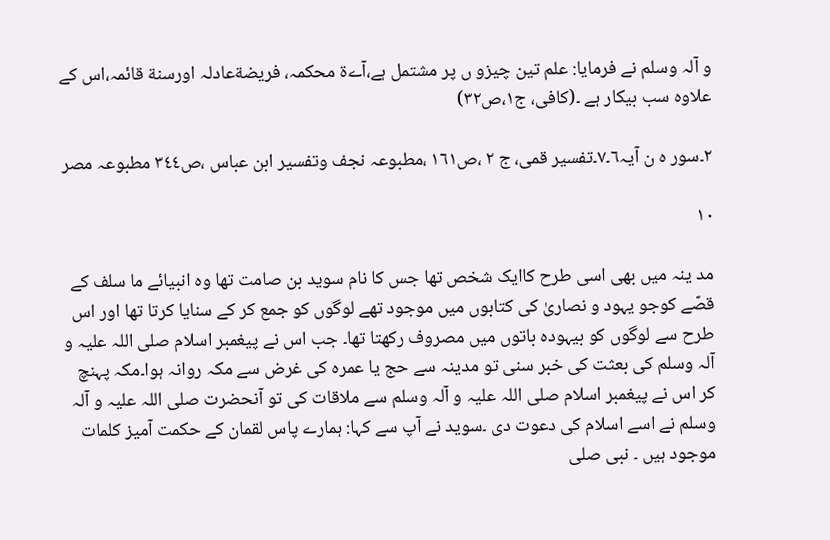و آلہ وسلم نے فرمایا: علم تین چیزو ں پر مشتمل ہے،آےة محکمہ، فریضةعادلہ اورسنة قائمہ،اس کے علاوہ سب بیکار ہے ۔(کافی، ج١،ص٣٢)

٢۔سور ہ ن آیہ٦۔٧۔تفسیر قمی، ج ٢ ،ص١٦١ ،مطبوعہ نجف وتفسیر ابن عباس ،ص٣٤٤ مطبوعہ مصر

۱۰

مد ینہ میں بھی اسی طرح کاایک شخص تھا جس کا نام سوید بن صامت تھا وہ انبیائے ما سلف کے قصّے کوجو یہود و نصاریٰ کی کتابوں میں موجود تھے لوگوں کو جمع کر کے سنایا کرتا تھا اور اس طرح سے لوگوں کو بیہودہ باتوں میں مصروف رکھتا تھا۔ جب اس نے پیغمبر اسلام صلی اللہ علیہ و آلہ وسلم کی بعثت کی خبر سنی تو مدینہ سے حج یا عمرہ کی غرض سے مکہ روانہ ہوا۔مکہ پہنچ کر اس نے پیغمبر اسلام صلی اللہ علیہ و آلہ وسلم سے ملاقات کی تو آنحضرت صلی اللہ علیہ و آلہ وسلم نے اسے اسلام کی دعوت دی ۔سوید نے آپ سے کہا: ہمارے پاس لقمان کے حکمت آمیز کلمات موجود ہیں ۔ نبی صلی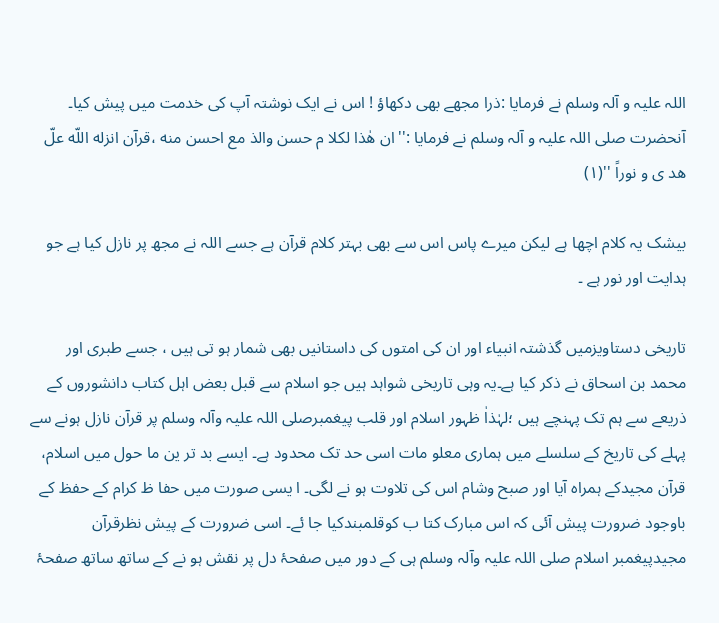اللہ علیہ و آلہ وسلم نے فرمایا :ذرا مجھے بھی دکھاؤ ! اس نے ایک نوشتہ آپ کی خدمت میں پیش کیا۔ آنحضرت صلی اللہ علیہ و آلہ وسلم نے فرمایا :''ان هٰذا لکلا م حسن والذ مع احسن منه ،قرآن انزله اللّه علّ هد ی و نوراً ''(١)

بیشک یہ کلام اچھا ہے لیکن میرے پاس اس سے بھی بہتر کلام قرآن ہے جسے اللہ نے مجھ پر نازل کیا ہے جو ہدایت اور نور ہے ۔

تاریخی دستاویزمیں گذشتہ انبیاء اور ان کی امتوں کی داستانیں بھی شمار ہو تی ہیں ، جسے طبری اور محمد بن اسحاق نے ذکر کیا ہے۔یہ وہی تاریخی شواہد ہیں جو اسلام سے قبل بعض اہل کتاب دانشوروں کے ذریعے سے ہم تک پہنچے ہیں ؛لہٰذاٰ ظہور اسلام اور قلب پیغمبرصلی اللہ علیہ وآلہ وسلم پر قرآن نازل ہونے سے پہلے کی تاریخ کے سلسلے میں ہماری معلو مات اسی حد تک محدود ہے۔ ایسے بد تر ین ما حول میں اسلام، قرآن مجیدکے ہمراہ آیا اور صبح وشام اس کی تلاوت ہو نے لگی۔ ا یسی صورت میں حفا ظ کرام کے حفظ کے باوجود ضرورت پیش آئی کہ اس مبارک کتا ب کوقلمبندکیا جا ئے۔ اسی ضرورت کے پیش نظرقرآن مجیدپیغمبر اسلام صلی اللہ علیہ وآلہ وسلم ہی کے دور میں صفحۂ دل پر نقش ہو نے کے ساتھ ساتھ صفحۂ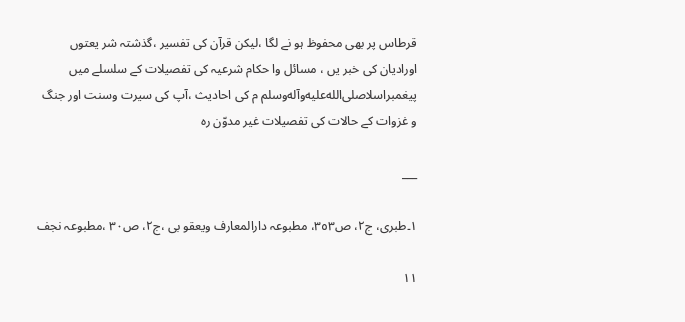قرطاس پر بھی محفوظ ہو نے لگا ،لیکن قرآن کی تفسیر ،گذشتہ شر یعتوں اورادیان کی خبر یں ، مسائل وا حکام شرعیہ کی تفصیلات کے سلسلے میں پیغمبراسلاصلى‌الله‌عليه‌وآله‌وسلم م کی احادیث ،آپ کی سیرت وسنت اور جنگ و غزوات کے حالات کی تفصیلات غیر مدوّن رہ

___

١۔طبری، ج٢، ص٣٥٣، مطبوعہ دارالمعارف ویعقو بی ،ج٢، ص٣٠ ،مطبوعہ نجف

۱۱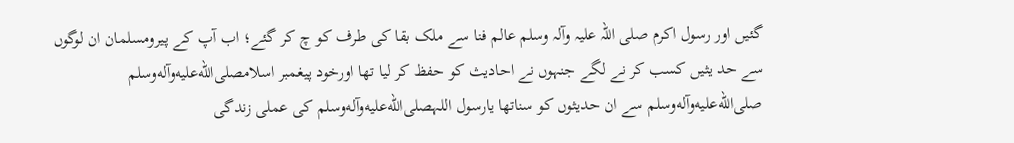گئیں اور رسول اکرم صلی اللہ علیہ وآلہ وسلم عالم فنا سے ملک بقا کی طرف کو چ کر گئے؛ اب آپ کے پیرومسلمان ان لوگوں سے حد یثیں کسب کر نے لگے جنہوں نے احادیث کو حفظ کر لیا تھا اورخود پیغمبر اسلامصلى‌الله‌عليه‌وآله‌وسلم صلى‌الله‌عليه‌وآله‌وسلم سے ان حدیثوں کو سناتھا یارسول اللہصلى‌الله‌عليه‌وآله‌وسلم کی عملی زندگی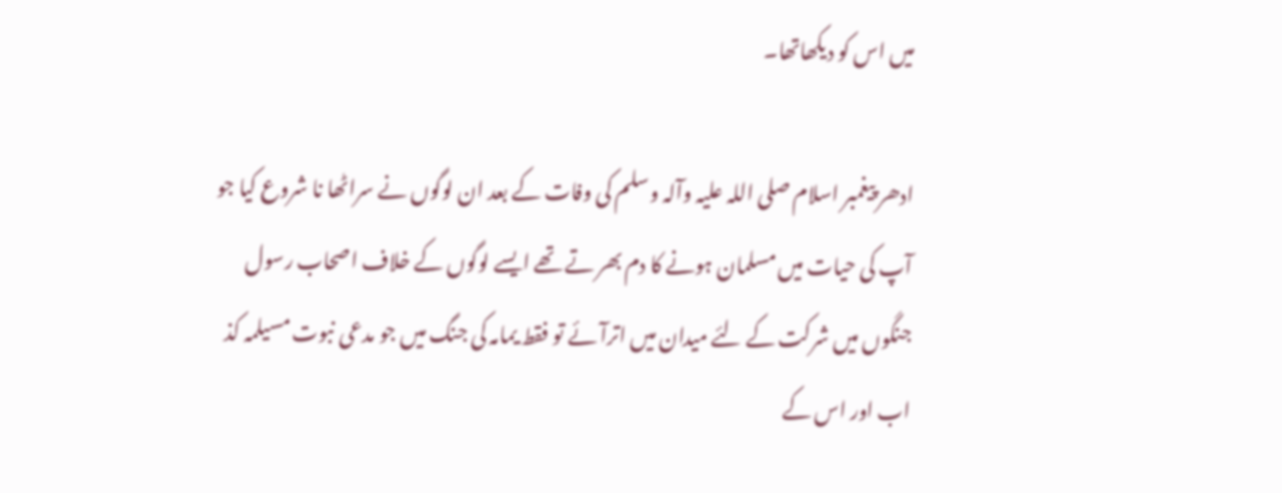میں اس کو دیکھاتھا۔

ادھر پیغمبر اسلام صلی اللہ علیہ وآلہ وسلم کی وفات کے بعد ان لوگوں نے سراٹھا نا شروع کیا جو آپ کی حیات میں مسلمان ہونے کا دم بھر تے تھے ایسے لوگوں کے خلاف اصحاب رسول جنگوں میں شرکت کے لئے میدان میں اترآئے تو فقط یمامہ کی جنگ میں جو مدعی نبوت مسیلمہ کذ اب اور اس کے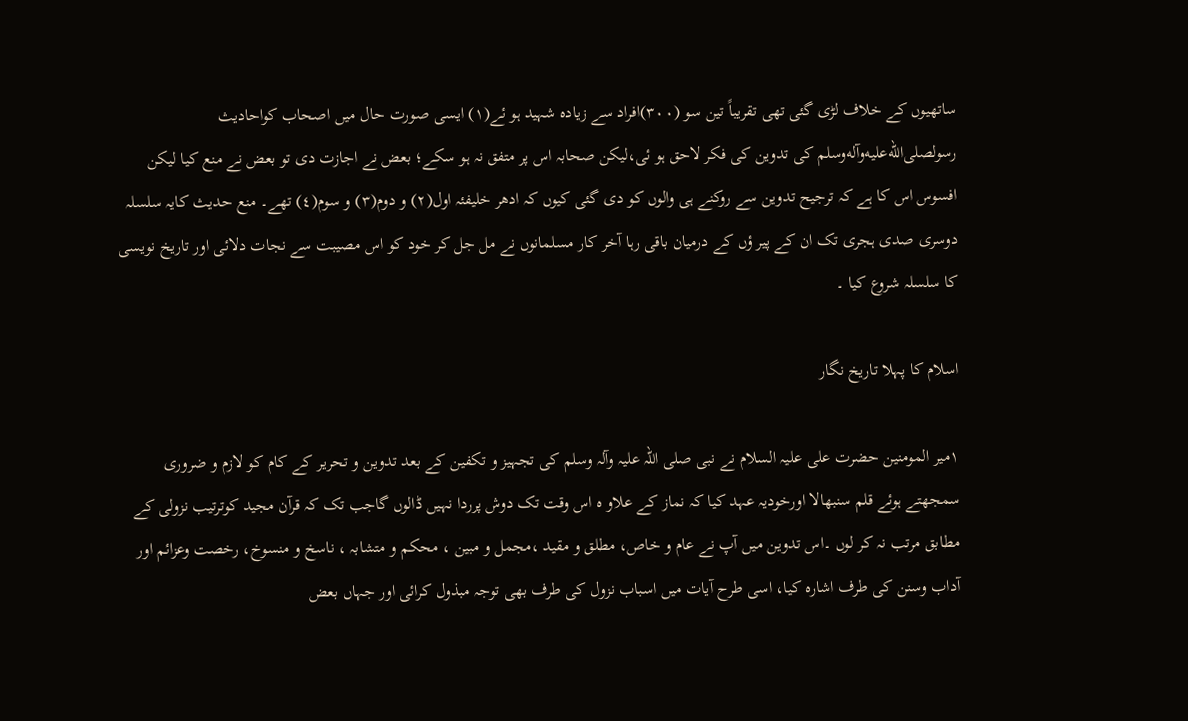ساتھیوں کے خلاف لڑی گئی تھی تقریباً تین سو (٣٠٠)افراد سے زیادہ شہید ہو ئے(١) ایسی صورت حال میں اصحاب کواحادیث رسولصلى‌الله‌عليه‌وآله‌وسلم کی تدوین کی فکر لاحق ہو ئی،لیکن صحابہ اس پر متفق نہ ہو سکے؛ بعض نے اجازت دی تو بعض نے منع کیا لیکن افسوس اس کا ہے کہ ترجیح تدوین سے روکنے ہی والوں کو دی گئی کیوں کہ ادھر خلیفئہ اول(٢) و دوم(٣) و سوم(٤) تھے۔ منع حدیث کایہ سلسلہ دوسری صدی ہجری تک ان کے پیر ؤں کے درمیان باقی رہا آخر کار مسلمانوں نے مل جل کر خود کو اس مصیبت سے نجات دلائی اور تاریخ نویسی کا سلسلہ شروع کیا ۔

اسلام کا پہلا تاریخ نگار

١میر المومنین حضرت علی علیہ السلام نے نبی صلی اللہ علیہ وآلہ وسلم کی تجہیز و تکفین کے بعد تدوین و تحریر کے کام کو لازم و ضروری سمجھتے ہوئے قلم سنبھالا اورخودیہ عہد کیا کہ نماز کے علاو ہ اس وقت تک دوش پرردا نہیں ڈالوں گاجب تک کہ قرآن مجید کوترتیب نزولی کے مطابق مرتب نہ کر لوں ۔اس تدوین میں آپ نے عام و خاص، مطلق و مقید ،مجمل و مبین ، محکم و متشابہ ، ناسخ و منسوخ، رخصت وعزائم اور آداب وسنن کی طرف اشارہ کیا، اسی طرح آیات میں اسباب نزول کی طرف بھی توجہ مبذول کرائی اور جہاں بعض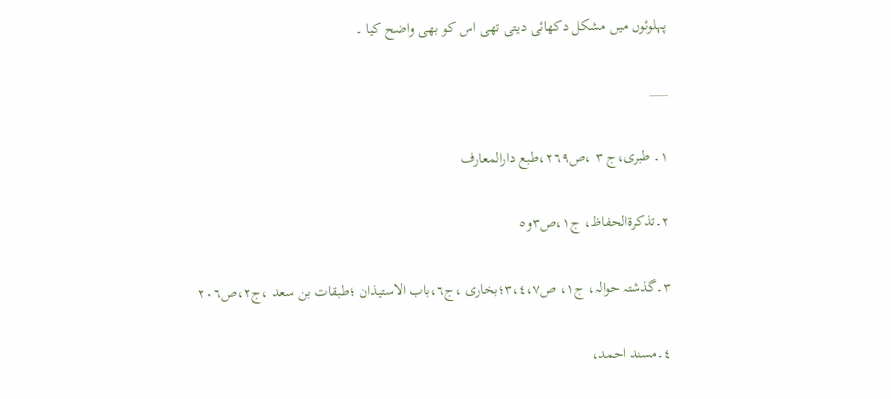پہلوئوں میں مشکل دکھائی دیتی تھی اس کو بھی واضح کیا ۔

___

١۔ طبری،ج ٣ ،ص٢٦٩،طبع دارالمعارف

٢۔تذکرةالحفاظ، ج١،ص٣و٥

٣۔گذشتہ حوالہ، ج١، ص٣،٤،٧؛بخاری ،ج٦،باب الاستیذان ؛طبقات بن سعد ،ج٢،ص٢٠٦

٤۔مسند احمد،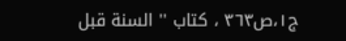ج١،ص٣٦٣ ، کتاب '' السنة قبل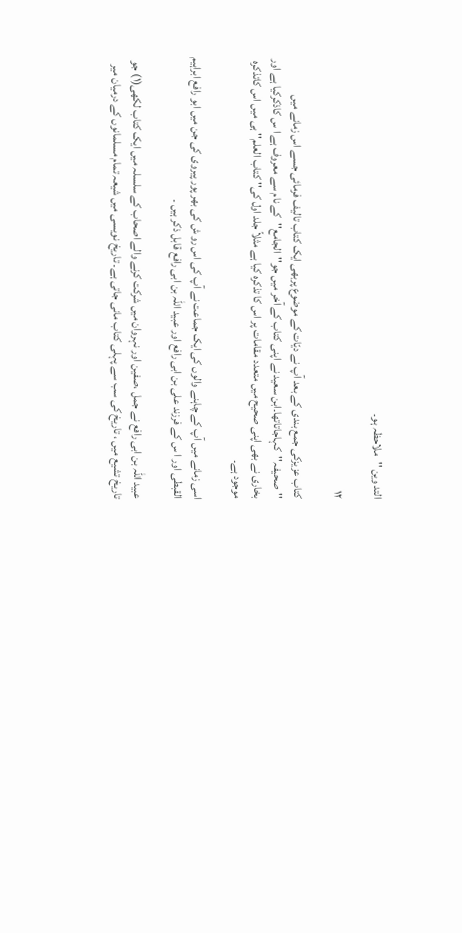التد وین ''ملاحظہ ہو۔

۱۲

کتاب عزیزکی جمع بندی کے بعد آپ نے دیّات کے موضوع پربھی ایک کتاب تالیف فرمائی جسے اس زمانے میں ''صحیفہ''کہاجاتاتھا۔ابن سعید نے اپنی کتاب کے آخر میں جو''الجامع''کے نام سے معروف ہے ا س کاذکرکیا ہے اور بخاری نے بھی اپنی صحیح میں متعدد مقامات پر اس کا تذکرہ کیا ہے مثلاً جلد اول کی'' کتاب العلم'' ہی میں اس کاتذکرہ موجود ہے۔

اسی زمانے میں آپ کے چاہنے والوں کی ایک جماعت نے آپ کی اس رو ش کی بھر پور پیروی کی جن میں ابو رافع ابراہیم القبطی اور ا س کے فرزند علی بن ابی رافع اور عبید اللہ بن ابی رافع قابل ذکر ہیں ۔

عبید اللہ بن ابی رافع نے جمل ،صفین اور نہروان میں شرکت کرنے والے اصحاب کے سلسلہ میں ایک کتاب لکھی(١) جو تاریخ تشیع میں ، تاریخ کی سب سے پہلی کتاب مانی جاتی ہے۔ تاریخ نویسی میں شیعہ تمام مسلمانوں کے درمیان میر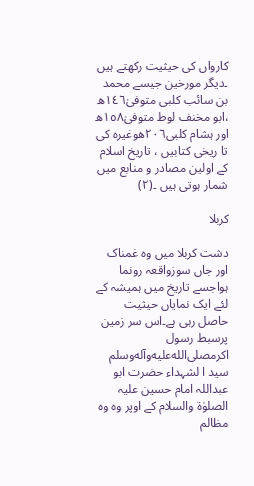کارواں کی حیثیت رکھتے ہیں ۔دیگر مورخین جیسے محمد بن سائب کلبی متوفیٰ١٤٦ھ ،ابو مخنف لوط متوفیٰ١٥٨ھ اور ہشام کلبی٢٠٦ھوغیرہ کی تا ریخی کتابیں ، تاریخ اسلام کے اولین مصادر و منابع میں شمار ہوتی ہیں ۔(٢)

کربلا

دشت کربلا میں وہ غمناک اور جاں سوزواقعہ رونما ہواجسے تاریخ میں ہمیشہ کے لئے ایک نمایاں حیثیت حاصل رہی ہے۔اس سر زمین پرسبط رسول اکرمصلى‌الله‌عليه‌وآله‌وسلم سید ا لشہداء حضرت ابو عبداللہ امام حسین علیہ الصلوٰة والسلام کے اوپر وہ وہ مظالم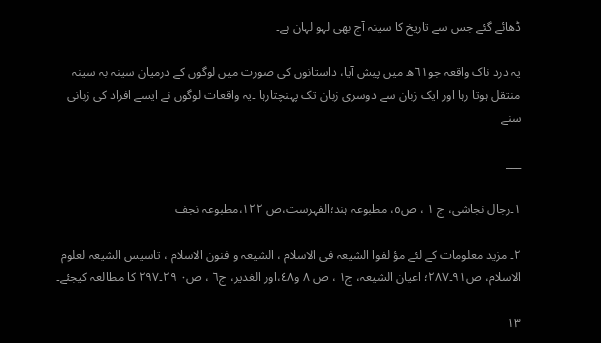ڈھائے گئے جس سے تاریخ کا سینہ آج بھی لہو لہان ہے۔

یہ درد ناک واقعہ جو٦١ھ میں پیش آیا، داستانوں کی صورت میں لوگوں کے درمیان سینہ بہ سینہ منتقل ہوتا رہا اور ایک زبان سے دوسری زبان تک پہنچتارہا ۔یہ واقعات لوگوں نے ایسے افراد کی زبانی سنے

___

١۔رجال نجاشی، ج ١ ، ص٥، مطبوعہ ہند؛الفہرست،ص ١٢٢،مطبوعہ نجف

٢۔ مزید معلومات کے لئے مؤ لفوا الشیعہ فی الاسلام ، الشیعہ و فنون الاسلام ، تاسیس الشیعہ لعلوم الاسلام، ص٩١۔٢٨٧؛ اعیان الشیعہ، ج١ ، ص ٨ و٤٨،اور الغدیر، ج٦ ، ص٠ ٢٩۔٢٩٧ کا مطالعہ کیجئے۔

۱۳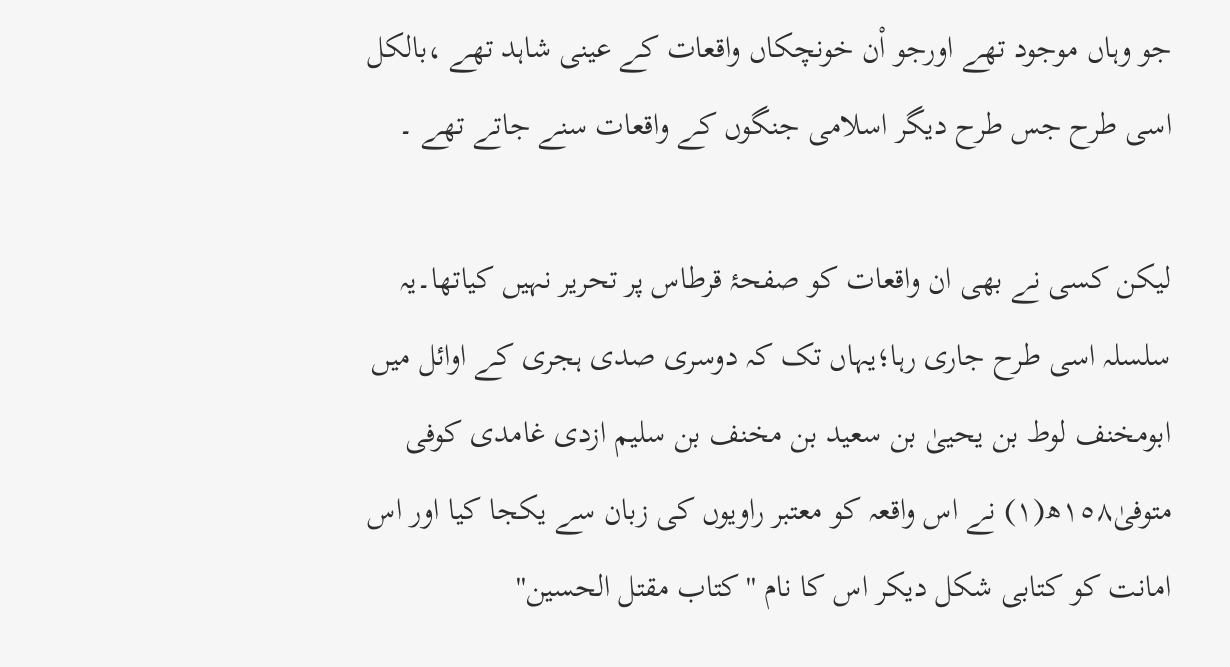جو وہاں موجود تھے اورجو اْن خونچکاں واقعات کے عینی شاہد تھے ،بالکل اسی طرح جس طرح دیگر اسلامی جنگوں کے واقعات سنے جاتے تھے ۔

لیکن کسی نے بھی ان واقعات کو صفحۂ قرطاس پر تحریر نہیں کیاتھا۔یہ سلسلہ اسی طرح جاری رہا؛یہاں تک کہ دوسری صدی ہجری کے اوائل میں ابومخنف لوط بن یحییٰ بن سعید بن مخنف بن سلیم ازدی غامدی کوفی متوفیٰ١٥٨ھ(١) نے اس واقعہ کو معتبر راویوں کی زبان سے یکجا کیا اور اس امانت کو کتابی شکل دیکر اس کا نام ''کتاب مقتل الحسین''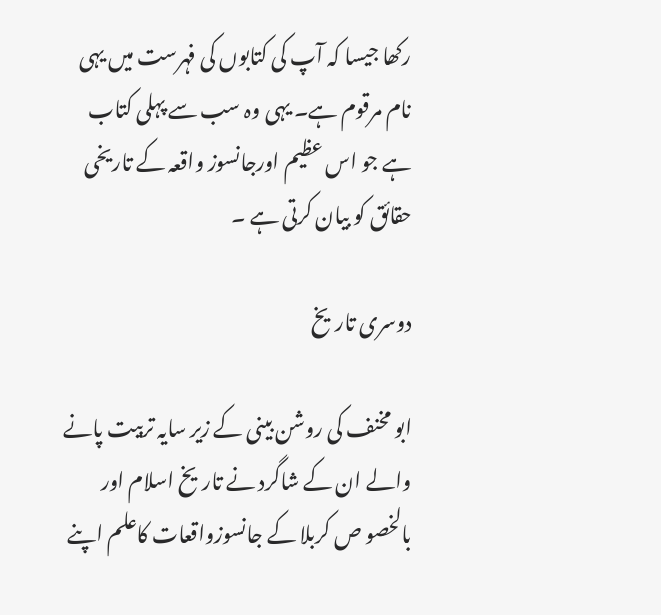رکھا جیسا کہ آپ کی کتابوں کی فہرست میں یہی نام مرقوم ہے۔ یہی وہ سب سے پہلی کتاب ہے جو اس عظیم اورجانسوز واقعہ کے تاریخی حقائق کو بیان کرتی ہے ۔

دوسری تاریخ

ابو مخنف کی روشن بینی کے زیر سایہ تربیت پانے والے ان کے شاگرد نے تاریخ اسلام اور بالخصو ص کربلا کے جانسوزواقعات کاعلم اپنے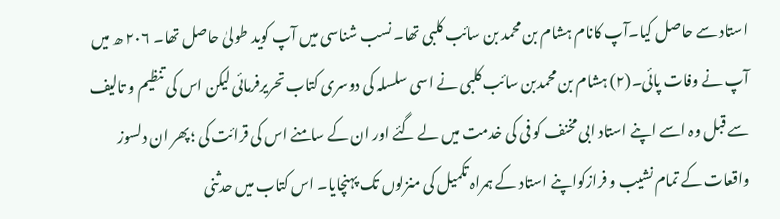استاد سے حاصل کیا۔آپ کانام ہشام بن محمد بن سائب کلبی تھا۔ نسب شناسی میں آپ کوید طولیٰ حاصل تھا۔ ٢٠٦ ھ میں آپ نے وفات پائی۔(٢) ہشام بن محمدبن سائب کلبی نے اسی سلسلہ کی دوسری کتاب تحریرفرمائی لیکن اس کی تنظیم و تالیف سے قبل وہ اسے اپنے استاد ابی مخنف کو فی کی خدمت میں لے گئے اور ان کے سامنے اس کی قرائت کی ؛پھر ان دلسوز واقعات کے تمام نشیب و فرازکواپنے استاد کے ہمراہ تکمیل کی منزلوں تک پہنچایا۔ اس کتاب میں حدثنی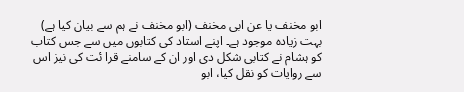ابو مخنف یا عن ابی مخنف (ابو مخنف نے ہم سے بیان کیا ہے) بہت زیادہ موجود ہے۔ اپنے استاد کی کتابوں میں سے جس کتاب کو ہشام نے کتابی شکل دی اور ان کے سامنے قرا ئت کی نیز اس سے روایات کو نقل کیا، ابو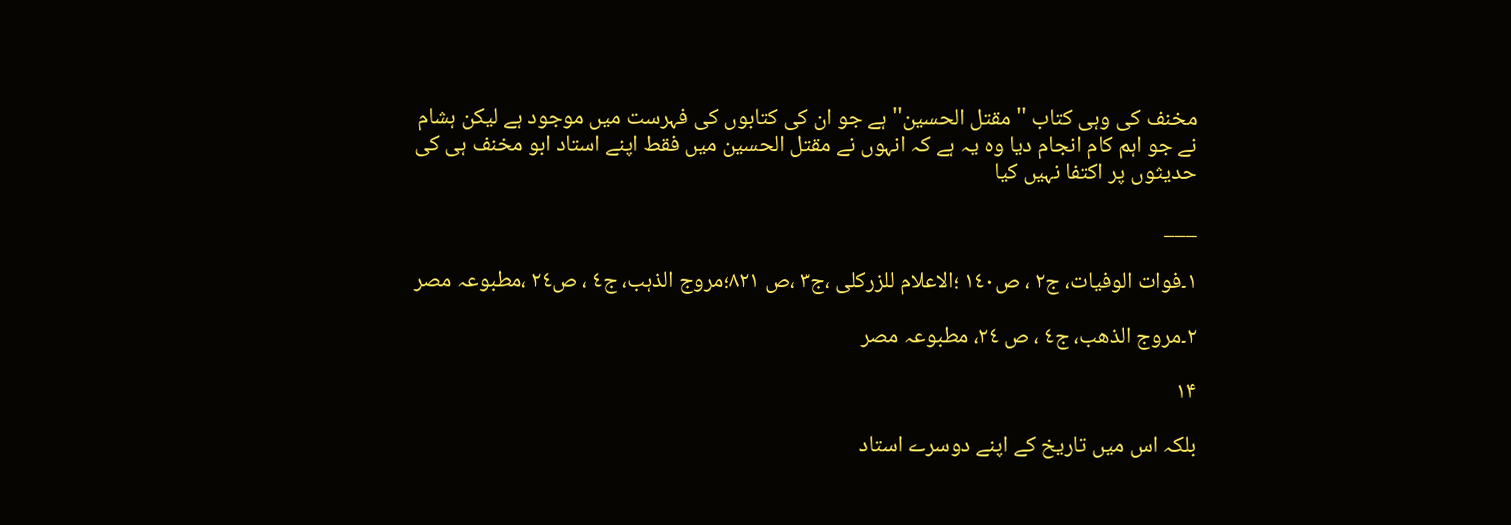مخنف کی وہی کتاب ''مقتل الحسین'' ہے جو ان کی کتابوں کی فہرست میں موجود ہے لیکن ہشام نے جو اہم کام انجام دیا وہ یہ ہے کہ انہوں نے مقتل الحسین میں فقط اپنے استاد ابو مخنف ہی کی حدیثوں پر اکتفا نہیں کیا

___

١۔فوات الوفیات، ج٢ ، ص١٤٠ ؛الاعلام للزرکلی ،ج٣ ،ص ٨٢١؛مروج الذہب، ج٤ ، ص٢٤ ،مطبوعہ مصر

٢۔مروج الذھب، ج٤ ، ص ٢٤، مطبوعہ مصر

۱۴

بلکہ اس میں تاریخ کے اپنے دوسرے استاد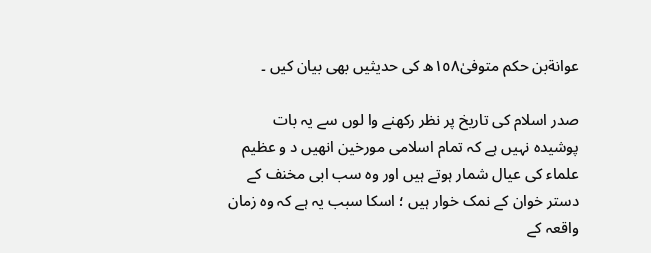عوانةبن حکم متوفیٰ١٥٨ھ کی حدیثیں بھی بیان کیں ۔

صدر اسلام کی تاریخ پر نظر رکھنے وا لوں سے یہ بات پوشیدہ نہیں ہے کہ تمام اسلامی مورخین انھیں د و عظیم علماء کی عیال شمار ہوتے ہیں اور وہ سب ابی مخنف کے دستر خوان کے نمک خوار ہیں ؛ اسکا سبب یہ ہے کہ وہ زمان واقعہ کے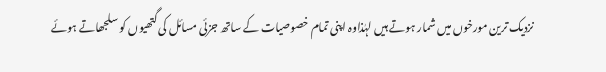نزدیک ترین مورخوں میں شمار ہوتے ہیں لہٰذاوہ اپنی تمام خصوصیات کے ساتھ جزئی مسائل کی گتھیوں کو سلجھاتے ہوئے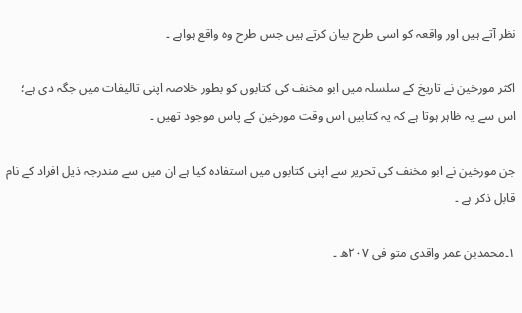نظر آتے ہیں اور واقعہ کو اسی طرح بیان کرتے ہیں جس طرح وہ واقع ہواہے ۔

اکثر مورخین نے تاریخ کے سلسلہ میں ابو مخنف کی کتابوں کو بطور خلاصہ اپنی تالیفات میں جگہ دی ہے؛ اس سے یہ ظاہر ہوتا ہے کہ یہ کتابیں اس وقت مورخین کے پاس موجود تھیں ۔

جن مورخین نے ابو مخنف کی تحریر سے اپنی کتابوں میں استفادہ کیا ہے ان میں سے مندرجہ ذیل افراد کے نام قابل ذکر ہے ۔

١۔محمدبن عمر واقدی متو فی ٢٠٧ھ ۔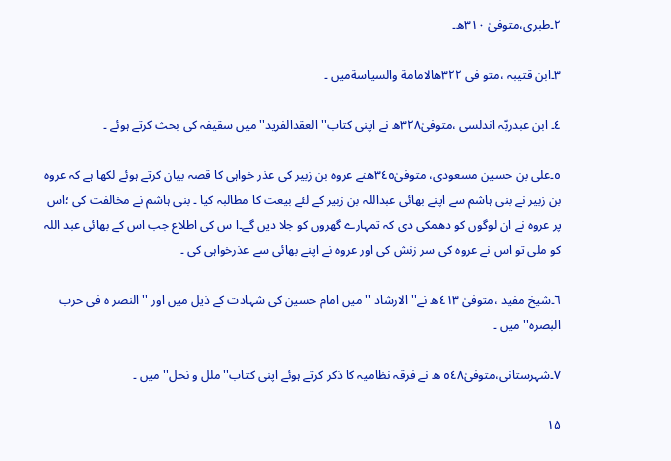٢۔طبری،متوفیٰ ٣١٠ھ۔

٣۔ابن قتیبہ ،متو فی ٣٢٢ھالامامة والسیاسةمیں ۔

٤۔ ابن عبدربّہ اندلسی ،متوفیٰ٣٢٨ھ نے اپنی کتاب'' العقدالفرید''میں سقیفہ کی بحث کرتے ہوئے ۔

٥۔علی بن حسین مسعودی، متوفیٰ٣٤٥ھنے عروہ بن زبیر کی عذر خواہی کا قصہ بیان کرتے ہوئے لکھا ہے کہ عروہ بن زبیر نے بنی ہاشم سے اپنے بھائی عبداللہ بن زبیر کے لئے بیعت کا مطالبہ کیا ۔ بنی ہاشم نے مخالفت کی ؛اس پر عروہ نے ان لوگوں کو دھمکی دی کہ تمہارے گھروں کو جلا دیں گے۔ا س کی اطلاع جب اس کے بھائی عبد اللہ کو ملی تو اس نے عروہ کی سر زنش کی اور عروہ نے اپنے بھائی سے عذرخواہی کی ۔

٦۔شیخ مفید ،متوفیٰ ٤١٣ھ نے'' الارشاد ''میں امام حسین کی شہادت کے ذیل میں اور ''النصر ہ فی حرب البصرہ'' میں ۔

٧۔شہرستانی،متوفیٰ٥٤٨ ھ نے فرقہ نظامیہ کا ذکر کرتے ہوئے اپنی کتاب'' ملل و نحل'' میں ۔

۱۵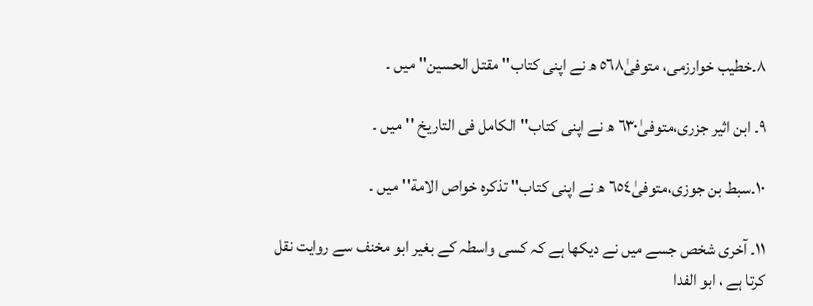٨۔خطیب خوارزمی، متوفیٰ٥٦٨ ھ نے اپنی کتاب'' مقتل الحسین'' میں ۔

٩۔ ابن اثیر جزری،متوفیٰ٦٣٠ ھ نے اپنی کتاب'' الکامل فی التاریخ ''میں ۔

١٠۔سبط بن جوزی،متوفیٰ٦٥٤ ھ نے اپنی کتاب'' تذکرہ خواص الامة''میں ۔

١١۔ آخری شخص جسے میں نے دیکھا ہے کہ کسی واسطہ کے بغیر ابو مخنف سے روایت نقل کرتا ہے ، ابو الفدا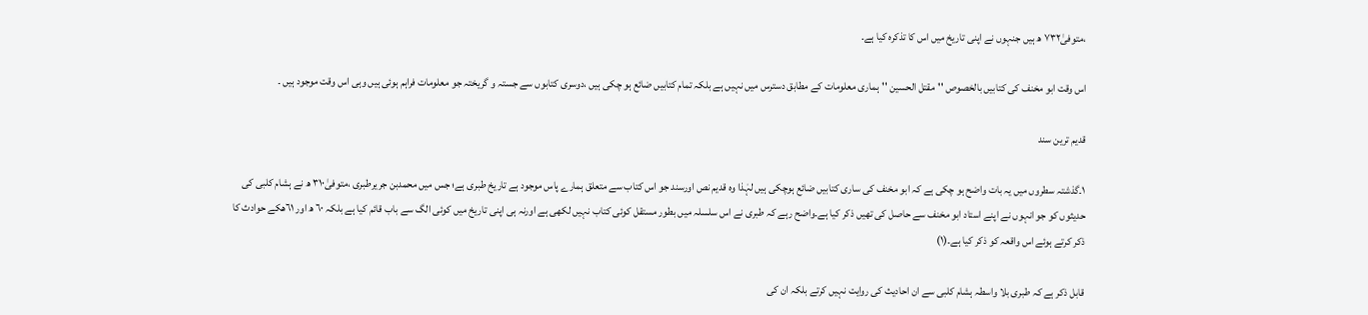،متوفیٰ٧٣٢ ھ ہیں جنہوں نے اپنی تاریخ میں اس کا تذکرہ کیا ہے۔

اس وقت ابو مخنف کی کتابیں بالخصوص ''مقتل الحسین ''ہماری معلومات کے مطابق دسترس میں نہیں ہے بلکہ تمام کتابیں ضائع ہو چکی ہیں ،دوسری کتابوں سے جستہ و گریختہ جو معلومات فراہم ہوئی ہیں وہی اس وقت موجود ہیں ۔

قدیم ترین سند

١۔گذشتہ سطروں میں یہ بات واضح ہو چکی ہے کہ ابو مخنف کی ساری کتابیں ضائع ہوچکی ہیں لہٰذا وہ قدیم نص اورسند جو اس کتاب سے متعلق ہمارے پاس موجود ہے تاریخ طبری ہے؛ جس میں محمدبن جریرطبری ،متوفیٰ٣١٠ ھ نے ہشام کلبی کی حدیثوں کو جو انہوں نے اپنے استاد ابو مخنف سے حاصل کی تھیں ذکر کیا ہے۔واضح رہے کہ طبری نے اس سلسلہ میں بطور مستقل کوئی کتاب نہیں لکھی ہے اورنہ ہی اپنی تاریخ میں کوئی الگ سے باب قائم کیا ہے بلکہ ٦٠ ھ اور ٦١ھکے حوادث کا ذکر کرتے ہوئے اس واقعہ کو ذکر کیا ہے۔(١)

قابل ذکر ہے کہ طبری بلا واسطہ ہشام کلبی سے ان احادیث کی روایت نہیں کرتے بلکہ ان کی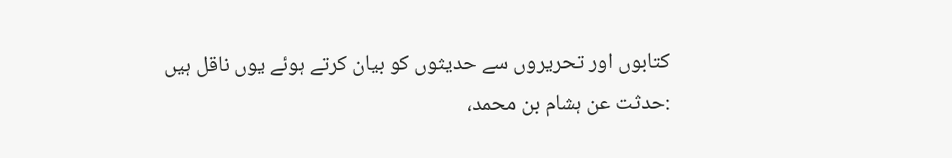کتابوں اور تحریروں سے حدیثوں کو بیان کرتے ہوئے یوں ناقل ہیں :حدثت عن ہشام بن محمد،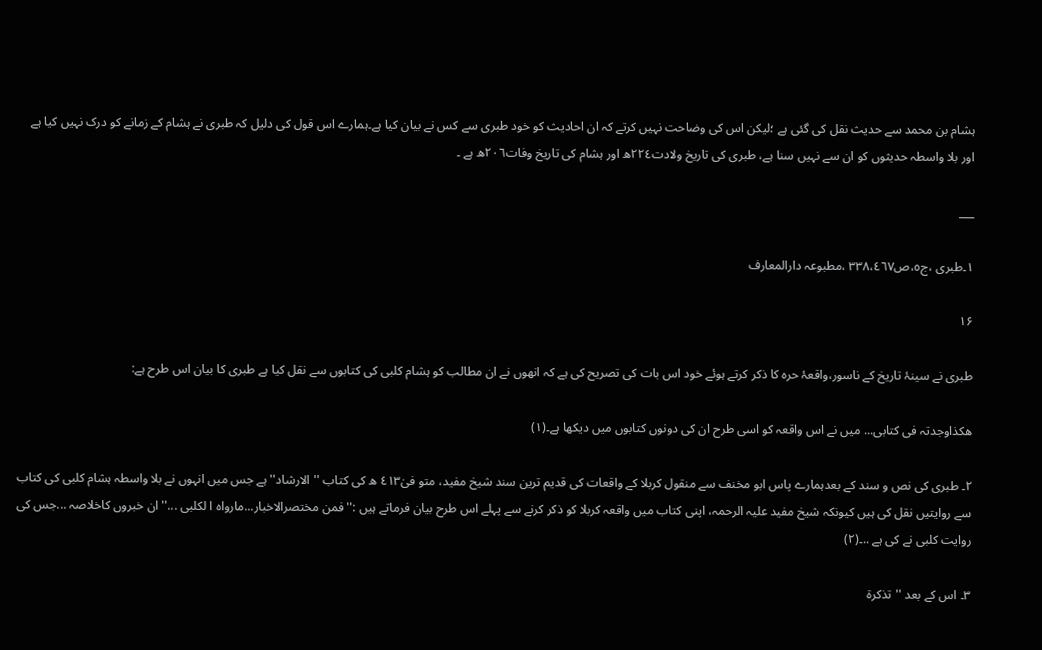ہشام بن محمد سے حدیث نقل کی گئی ہے ؛لیکن اس کی وضاحت نہیں کرتے کہ ان احادیث کو خود طبری سے کس نے بیان کیا ہے۔ہمارے اس قول کی دلیل کہ طبری نے ہشام کے زمانے کو درک نہیں کیا ہے اور بلا واسطہ حدیثوں کو ان سے نہیں سنا ہے، طبری کی تاریخ ولادت٢٢٤ھ اور ہشام کی تاریخ وفات٢٠٦ھ ہے ۔

___

١۔طبری ،ج٥،ص٣٣٨،٤٦٧ ،مطبوعہ دارالمعارف

۱۶

طبری نے سینۂ تاریخ کے ناسور،واقعۂ حرہ کا ذکر کرتے ہوئے خود اس بات کی تصریح کی ہے کہ انھوں نے ان مطالب کو ہشام کلبی کی کتابوں سے نقل کیا ہے طبری کا بیان اس طرح ہے:

ھکذاوجدتہ فی کتابی... میں نے اس واقعہ کو اسی طرح ان کی دونوں کتابوں میں دیکھا ہے۔(١)

٢۔ طبری کی نص و سند کے بعدہمارے پاس ابو مخنف سے منقول کربلا کے واقعات کی قدیم ترین سند شیخ مفید، متو فیٰ٤١٣ ھ کی کتاب ''الارشاد'' ہے جس میں انہوں نے بلا واسطہ ہشام کلبی کی کتاب سے روایتیں نقل کی ہیں کیونکہ شیخ مفید علیہ الرحمہ، اپنی کتاب میں واقعہ کربلا کو ذکر کرنے سے پہلے اس طرح بیان فرماتے ہیں :''فمن مختصرالاخبار...مارواہ ا لکلبی ...''ان خبروں کاخلاصہ ...جس کی روایت کلبی نے کی ہے ..۔(٢)

٣۔ اس کے بعد ''تذکرة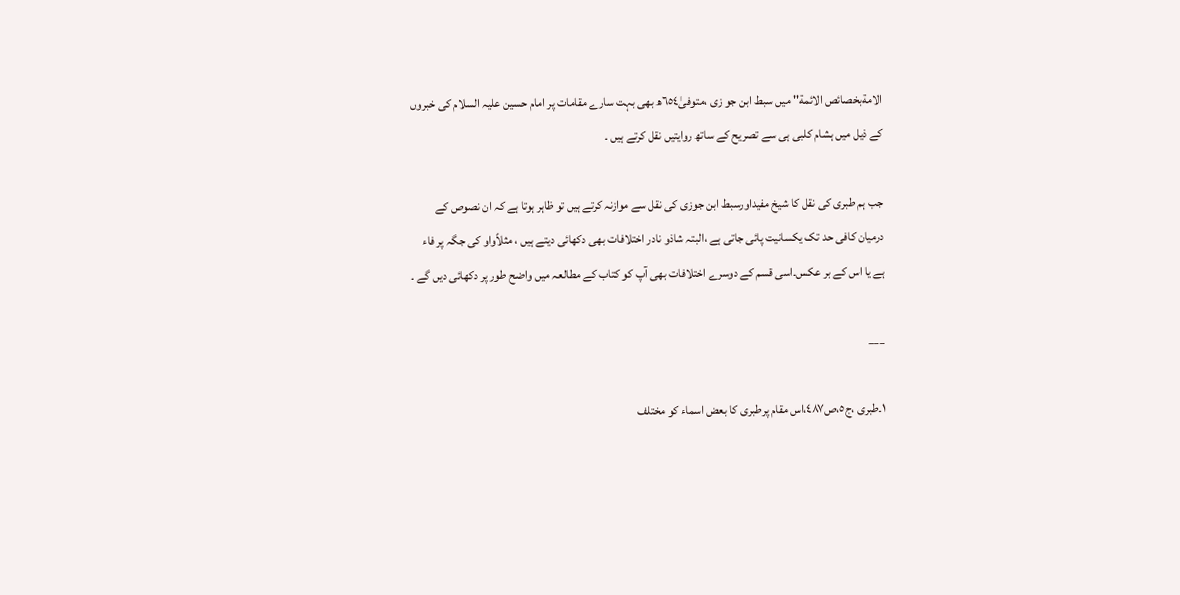الامةبخصائص الائمة'' میں سبط ابن جو زی ،متوفیٰ٦٥٤ھ بھی بہت سارے مقامات پر امام حسین علیہ السلام کی خبروں کے ذیل میں ہشام کلبی ہی سے تصریح کے ساتھ روایتیں نقل کرتے ہیں ۔

جب ہم طبری کی نقل کا شیخ مفیداورسبط ابن جوزی کی نقل سے موازنہ کرتے ہیں تو ظاہر ہوتا ہے کہ ان نصوص کے درمیان کافی حد تک یکسانیت پائی جاتی ہے ،البتہ شاذو نادر اختلافات بھی دکھائی دیتے ہیں ، مثلاًواو کی جگہ پر فاء ہے یا اس کے بر عکس۔اسی قسم کے دوسرے اختلافات بھی آپ کو کتاب کے مطالعہ میں واضح طور پر دکھائی دیں گے ۔

___

١۔طبری ،ج٥،ص٤٨٧،اس مقام پرطبری کا بعض اسماء کو مختلف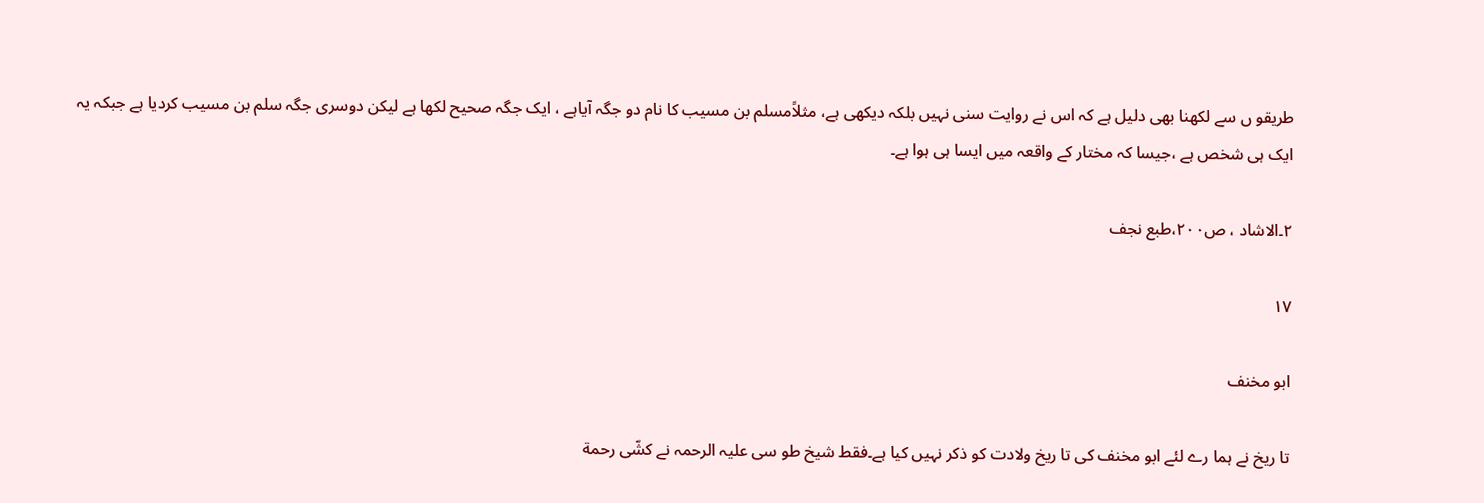طریقو ں سے لکھنا بھی دلیل ہے کہ اس نے روایت سنی نہیں بلکہ دیکھی ہے، مثلاًمسلم بن مسیب کا نام دو جگہ آیاہے ، ایک جگہ صحیح لکھا ہے لیکن دوسری جگہ سلم بن مسیب کردیا ہے جبکہ یہ ایک ہی شخص ہے ،جیسا کہ مختار کے واقعہ میں ایسا ہی ہوا ہے۔

٢۔الاشاد ، ص٢٠٠،طبع نجف

۱۷

ابو مخنف

تا ریخ نے ہما رے لئے ابو مخنف کی تا ریخ ولادت کو ذکر نہیں کیا ہے۔فقط شیخ طو سی علیہ الرحمہ نے کشّی رحمة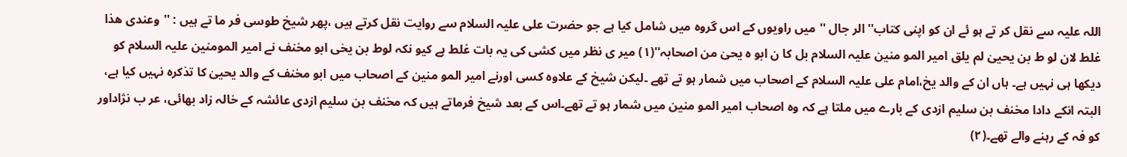اللہ علیہ سے نقل کر تے ہو ئے ان کو اپنی کتاب'' الر جال ''میں راویوں کے اس گروہ میں شامل کیا ہے جو حضرت علی علیہ السلام سے روایت نقل کرتے ہیں ،پھر شیخ طوسی فر ما تے ہیں : ''وعندی ھذا غلط لان لو ط بن یحییٰ لم یلق امیر المو منین علیہ السلام بل کا ن ابو ہ یحیٰ من اصحابہ''(١) میر ی نظر میں کشی کی یہ بات غلط ہے کیو نکہ لوط بن یحٰی ابو مخنف نے امیر المومنین علیہ السلام کو دیکھا ہی نہیں ہے۔ ہاں ان کے والد یحٰ،امام علی علیہ السلام کے اصحاب میں شمار ہو تے تھے ۔لیکن شیخ کے علاوہ کسی اورنے امیر المو منین کے اصحاب میں ابو مخنف کے والد یحییٰ کا تذکرہ نہیں کیا ہے، البتہ انکے دادا مخنف بن سلیم ازدی کے بارے میں ملتا ہے کہ وہ اصحاب امیر المو منین میں شمار ہو تے تھے۔اس کے بعد شیخ فرماتے ہیں کہ مخنف بن سلیم ازدی عائشہ کے خالہ زاد بھائی، عر ب نژاداور کو فہ کے رہنے والے تھے۔(٢)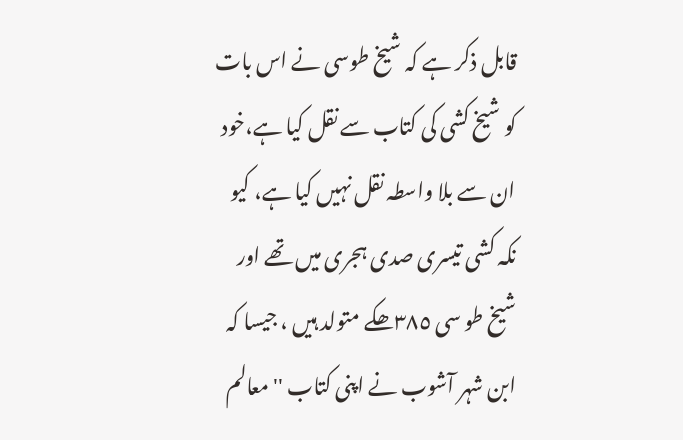قابل ذکر ہے کہ شیخ طوسی نے اس بات کو شیخ کشی کی کتاب سے نقل کیا ہے،خود ان سے بلا واسطہ نقل نہیں کیا ہے، کیو نکہ کشی تیسری صدی ہجری میں تھے اور شیخ طو سی ٣٨٥ھکے متولد ہیں ، جیسا کہ ابن شہر آشوب نے اپنی کتاب ''معالم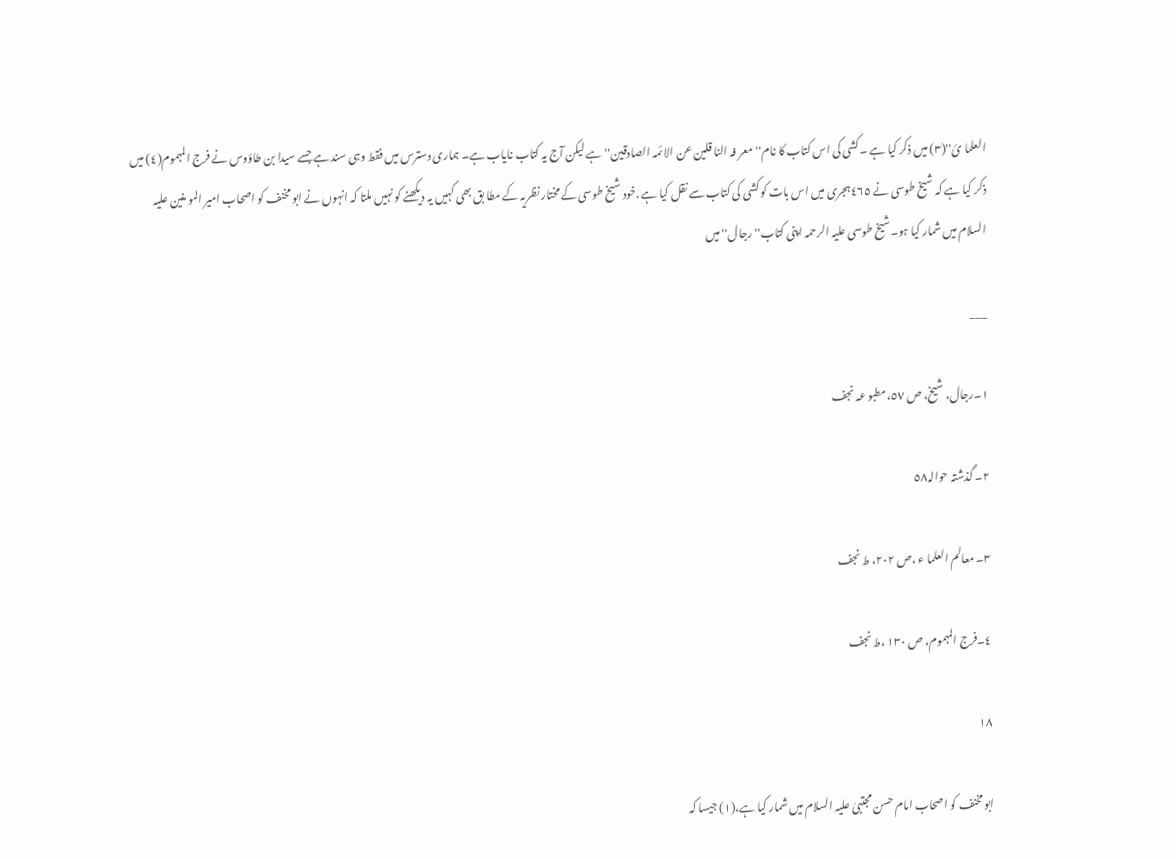العلما ئ''(٣) میں ذکر کیا ہے ۔کشی کی اس کتاب کا نام''معر فہ النا قلین عن الا ئمہ الصادقین''ہے لیکن آج یہ کتاب نایاب ہے۔ ہماری دسترس میں فقط وہی سند ہے جسے سیدا بن طاؤوس نے فرج المہموم(٤) میں ذکر کیا ہے کہ شیخ طوسی نے ٤٦٥ہجری میں اس بات کو کشی کی کتاب سے نقل کیا ہے .خود شیخ طوسی کے مختار نظریہ کے مطا بق بھی کہیں یہ دیکھنے کو نہیں ملتا کہ انہوں نے ابو مخنف کو اصحاب امیر المو منین علیہ السلام میں شمار کیا ہو۔شیخ طوسی علیہ الرحمہ اپنی کتاب'' رجال'' میں

___

١۔رجال، شیخ، ص ٥٧،مطبو عہ نجف

٢۔ گذشتہ حوالہ٥٨

٣۔ معالم العلما ء ،ص ٢٠٢، ط نجف

٤۔فرج المہموم، ص ١٣٠ ،ط نجف

۱۸

ابو مخنف کو اصحاب امام حسن مجتبیٰ علیہ السلام میں شمار کیا ہے،(١) جیسا کہ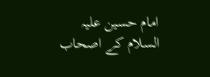امام حسین علیہ السلام کے اصحاب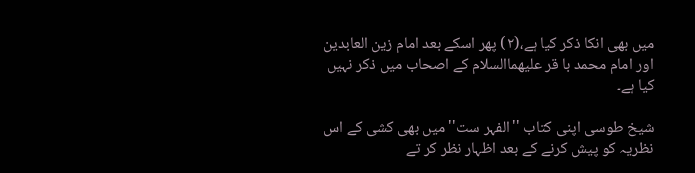میں بھی انکا ذکر کیا ہے،(٢) پھر اسکے بعد امام زین العابدین اور امام محمد با قر علیھماالسلام کے اصحاب میں ذکر نہیں کیا ہے۔

شیخ طوسی اپنی کتاب ''الفہر ست'' میں بھی کشی کے اس نظریہ کو پیش کرنے کے بعد اظہار نظر کر تے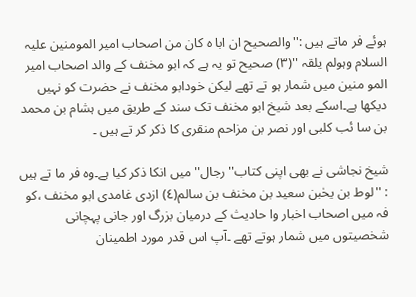ہوئے فر ماتے ہیں :''والصحیح ان ابا ہ کان من اصحاب امیر المومنین علیہ السلام وہولم یلقہ ''(٣) صحیح تو یہ ہے کہ ابو مخنف کے والد اصحاب امیر المو منین میں شمار ہو تے تھے لیکن خودابو مخنف نے حضرت کو نہیں دیکھا ہے۔اسکے بعد شیخ ابو مخنف تک سند کے طریق میں ہشام بن محمد بن سا ئب کلبی اور نصر بن مزاحم منقری کا ذکر کر تے ہیں ۔

شیخ نجاشی نے بھی اپنی کتاب'' رجال'' میں انکا ذکر کیا ہے۔وہ فر ما تے ہیں : ''لوط بن یحٰبن سعید بن مخنف بن سالم(٤) ازدی غامدی ابو مخنف ،کو فہ میں اصحاب اخبار وا حادیث کے درمیان بزرگ اور جانی پہچانی شخصیتوں میں شمار ہوتے تھے ۔آپ اس قدر مورد اطمینان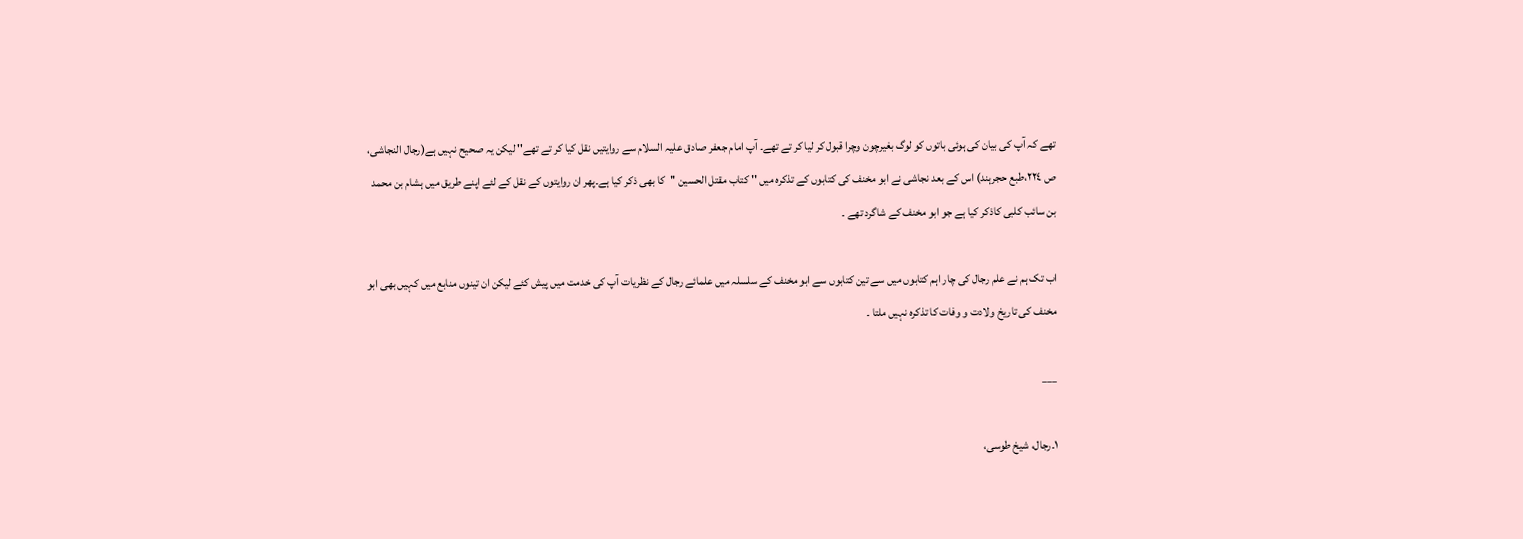تھے کہ آپ کی بیان کی ہوئی باتوں کو لوگ بغیرچون وچرا قبول کر لیا کر تے تھے۔ آپ امام جعفر صادق علیہ السلام سے روایتیں نقل کیا کر تے تھے'' لیکن یہ صحیح نہیں ہے(رجال النجاشی، ص ٢٢٤،طبع حجرہند) اس کے بعد نجاشی نے ابو مخنف کی کتابوں کے تذکرہ میں '' کتاب مقتل الحسین ''کا بھی ذکر کیا ہے۔پھر ان روایتوں کے نقل کے لئے اپنے طریق میں ہشام بن محمد بن سائب کلبی کاذکر کیا ہے جو ابو مخنف کے شاگرد تھے ۔

اب تک ہم نے علم رجال کی چار اہم کتابوں میں سے تین کتابوں سے ابو مخنف کے سلسلہ میں علمائے رجال کے نظریات آپ کی خدمت میں پیش کئے لیکن ان تینوں منابع میں کہیں بھی ابو مخنف کی تاریخ ولادت و وفات کا تذکرہ نہیں ملتا ۔

___

١۔رجال، شیخ طوسی،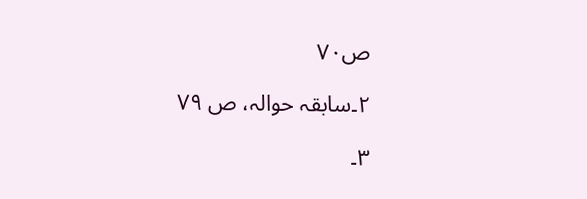ص٧٠

٢۔سابقہ حوالہ، ص ٧٩

٣۔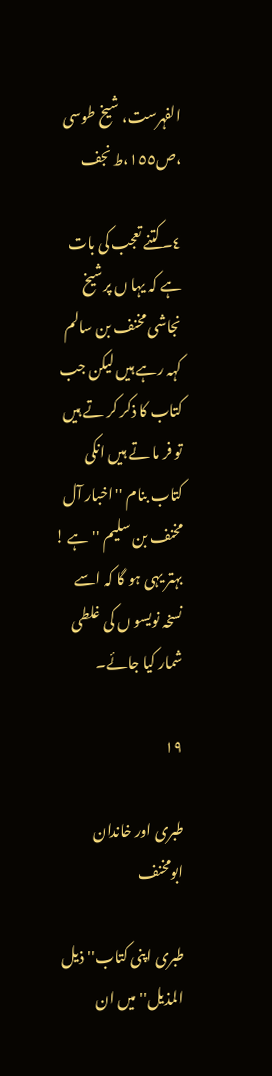الفہرست، شیخ طوسی ،ص١٥٥،ط نجف

٤۔کتنے تعجب کی بات ہے کہ یہا ں پرشیخ نجاشی مخنف بن سالم کہہ رہے ہیں لیکن جب کتاب کا ذکر کر تے ہیں تو فر ما تے ہیں انکی کتاب بنام ''اخبار آل مخنف بن سلیم ''ہے ! بہتر یہی ہو گا کہ اسے نسخہ نویسو ں کی غلطی شمار کیا جائے۔

۱۹

طبری اور خاندان ابومخنف

طبری اپنی کتاب''ذیل المذیل'' میں ان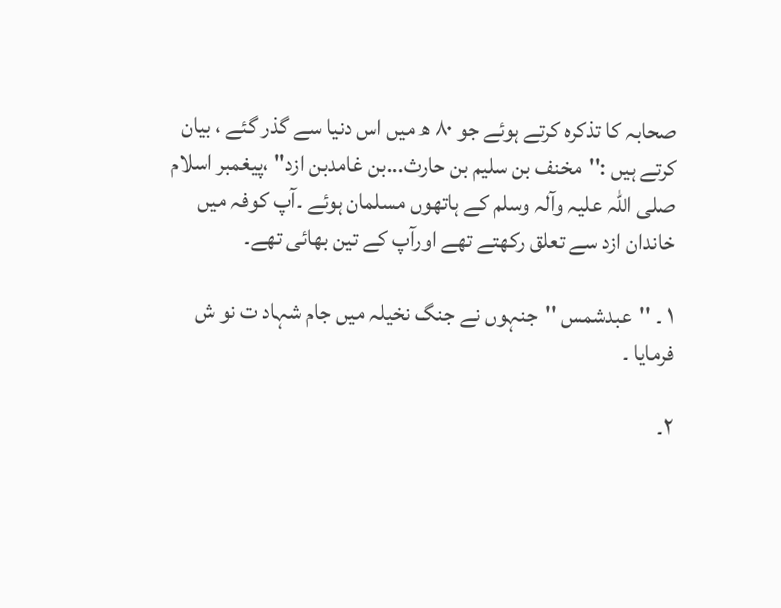صحابہ کا تذکرہ کرتے ہوئے جو ٨٠ ھ میں اس دنیا سے گذر گئے ، بیان کرتے ہیں :''مخنف بن سلیم بن حارث...بن غامدبن ازد'' ،پیغمبر اسلام صلی اللہ علیہ وآلہ وسلم کے ہاتھوں مسلمان ہوئے ۔آپ کوفہ میں خاندان ازد سے تعلق رکھتے تھے اورآپ کے تین بھائی تھے۔

١ ۔ ''عبدشمس ''جنہوں نے جنگ نخیلہ میں جام شہاد ت نو ش فرمایا ۔

٢۔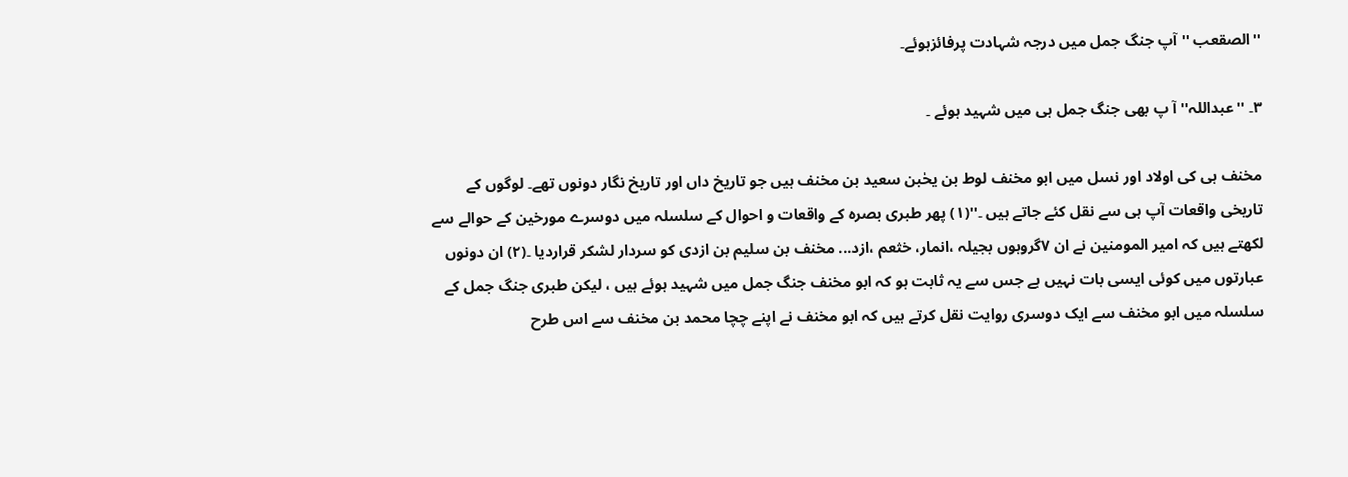''الصقعب ''آپ جنگ جمل میں درجہ شہادت پرفائزہوئے۔

٣۔ ''عبداللہ'' آ پ بھی جنگ جمل ہی میں شہید ہوئے ۔

مخنف ہی کی اولاد اور نسل میں ابو مخنف لوط بن یحٰبن سعید بن مخنف ہیں جو تاریخ داں اور تاریخ نگار دونوں تھے۔ لوگوں کے تاریخی واقعات آپ ہی سے نقل کئے جاتے ہیں ۔''(١) پھر طبری بصرہ کے واقعات و احوال کے سلسلہ میں دوسرے مورخین کے حوالے سے لکھتے ہیں کہ امیر المومنین نے ان ٧گروہوں بجیلہ ،انمار، خثعم ،ازد... مخنف بن سلیم بن ازدی کو سردار لشکر قراردیا ۔(٢) ان دونوں عبارتوں میں کوئی ایسی بات نہیں ہے جس سے یہ ثابت ہو کہ ابو مخنف جنگ جمل میں شہید ہوئے ہیں ، لیکن طبری جنگ جمل کے سلسلہ میں ابو مخنف سے ایک دوسری روایت نقل کرتے ہیں کہ ابو مخنف نے اپنے چچا محمد بن مخنف سے اس طرح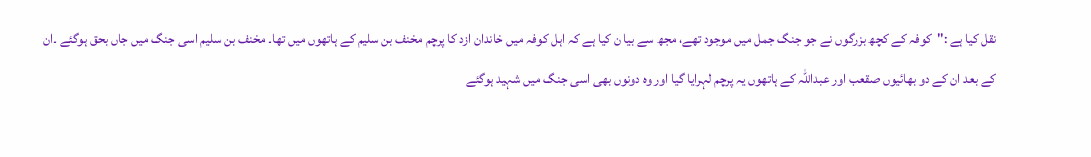نقل کیا ہے :''کوفہ کے کچھ بزرگوں نے جو جنگ جمل میں موجود تھے، مجھ سے بیا ن کیا ہے کہ اہل کوفہ میں خاندان ازد کا پرچم مخنف بن سلیم کے ہاتھوں میں تھا۔ مخنف بن سلیم اسی جنگ میں جاں بحق ہوگئے ۔ان کے بعد ان کے دو بھائیوں صقعب اور عبداللہ کے ہاتھوں یہ پرچم لہرایا گیا اور وہ دونوں بھی اسی جنگ میں شہید ہوگئے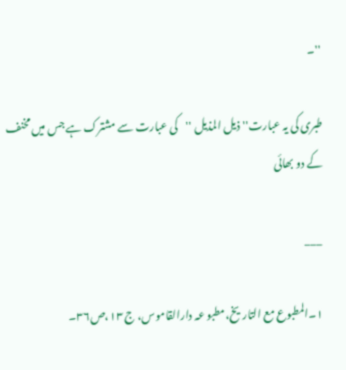''۔

طبری کی یہ عبارت'' ذیل المذیل ''کی عبارت سے مشترک ہے جس میں مخنف کے دو بھائی

___

١۔المطبوع مع التاریخ،مطبو عہ دارالقاموس، ج ١٣،ص٣٦۔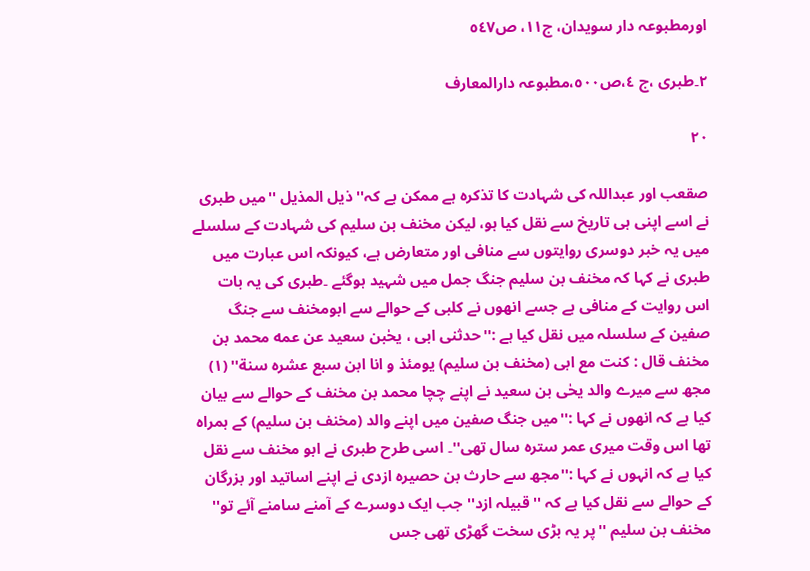اورمطبوعہ دار سویدان، ج١١، ص٥٤٧

٢۔طبری ،ج ٤،ص٥٠٠،مطبوعہ دارالمعارف

۲۰

صقعب اور عبداللہ کی شہادت کا تذکرہ ہے ممکن ہے کہ'' ذیل المذیل ''میں طبری نے اسے اپنی ہی تاریخ سے نقل کیا ہو، لیکن مخنف بن سلیم کی شہادت کے سلسلے میں یہ خبر دوسری روایتوں سے منافی اور متعارض ہے، کیونکہ اس عبارت میں طبری نے کہا کہ مخنف بن سلیم جنگ جمل میں شہید ہوگئے ۔طبری کی یہ بات اس روایت کے منافی ہے جسے انھوں نے کلبی کے حوالے سے ابومخنف سے جنگ صفین کے سلسلہ میں نقل کیا ہے :''حدثنی ابی ، یحٰبن سعید عن عمه محمد بن مخنف قال : کنت مع ابی (مخنف بن سلیم) یومئذ و انا ابن سبع عشره سنة'' (١) مجھ سے میرے والد یحٰی بن سعید نے اپنے چچا محمد بن مخنف کے حوالے سے بیان کیا ہے کہ انھوں نے کہا :''میں جنگ صفین میں اپنے والد (مخنف بن سلیم) کے ہمراہ تھا اس وقت میری عمر سترہ سال تھی''۔ اسی طرح طبری نے ابو مخنف سے نقل کیا ہے کہ انہوں نے کہا :''مجھ سے حارث بن حصیرہ ازدی نے اپنے اساتید اور بزرگان کے حوالے سے نقل کیا ہے کہ '' قبیلہ ازد'' جب ایک دوسرے کے آمنے سامنے آئے تو'' مخنف بن سلیم ''پر یہ بڑی سخت گھڑی تھی جس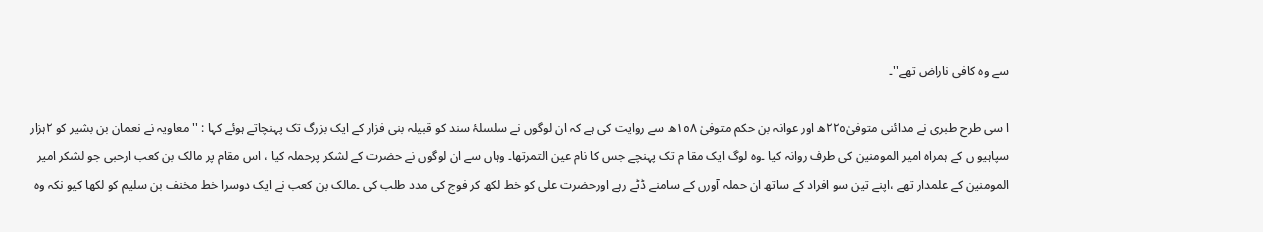سے وہ کافی ناراض تھے''۔

ا سی طرح طبری نے مدائنی متوفیٰ٢٢٥ھ اور عوانہ بن حکم متوفیٰ ١٥٨ھ سے روایت کی ہے کہ ان لوگوں نے سلسلۂ سند کو قبیلہ بنی فزار کے ایک بزرگ تک پہنچاتے ہوئے کہا : ''معاویہ نے نعمان بن بشیر کو ٢ہزار سپاہیو ں کے ہمراہ امیر المومنین کی طرف روانہ کیا ۔وہ لوگ ایک مقا م تک پہنچے جس کا نام عین التمرتھا۔ وہاں سے ان لوگوں نے حضرت کے لشکر پرحملہ کیا ، اس مقام پر مالک بن کعب ارحبی جو لشکر امیر المومنین کے علمدار تھے ،اپنے تین سو افراد کے ساتھ ان حملہ آورں کے سامنے ڈٹے رہے اورحضرت علی کو خط لکھ کر فوج کی مدد طلب کی ۔مالک بن کعب نے ایک دوسرا خط مخنف بن سلیم کو لکھا کیو نکہ وہ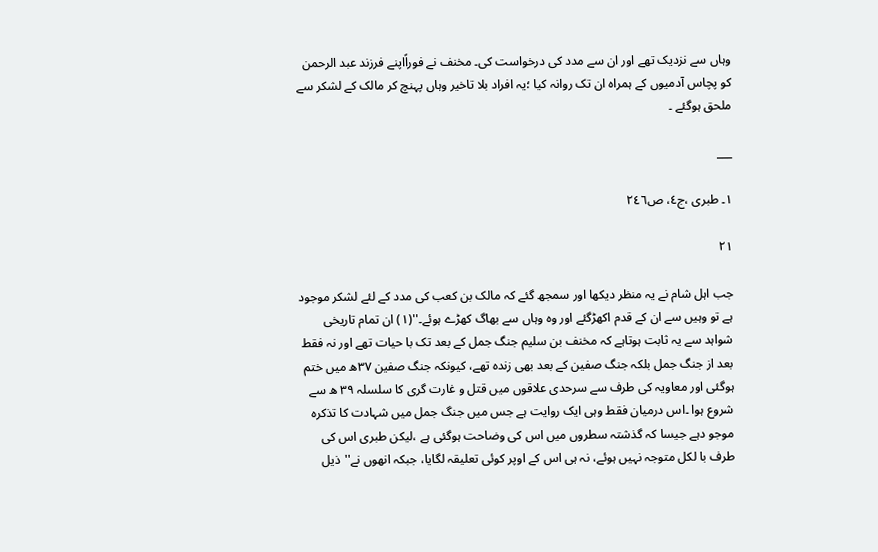وہاں سے نزدیک تھے اور ان سے مدد کی درخواست کی۔ مخنف نے فوراًاپنے فرزند عبد الرحمن کو پچاس آدمیوں کے ہمراہ ان تک روانہ کیا ؛یہ افراد بلا تاخیر وہاں پہنچ کر مالک کے لشکر سے ملحق ہوگئے ۔

___

١۔ طبری ،ج٤، ص٢٤٦

۲۱

جب اہل شام نے یہ منظر دیکھا اور سمجھ گئے کہ مالک بن کعب کی مدد کے لئے لشکر موجود ہے تو وہیں سے ان کے قدم اکھڑگئے اور وہ وہاں سے بھاگ کھڑے ہوئے۔''(١) ان تمام تاریخی شواہد سے یہ ثابت ہوتاہے کہ مخنف بن سلیم جنگ جمل کے بعد تک با حیات تھے اور نہ فقط بعد از جنگ جمل بلکہ جنگ صفین کے بعد بھی زندہ تھے، کیونکہ جنگ صفین ٣٧ھ میں ختم ہوگئی اور معاویہ کی طرف سے سرحدی علاقوں میں قتل و غارت گری کا سلسلہ ٣٩ ھ سے شروع ہوا ۔اس درمیان فقط وہی ایک روایت ہے جس میں جنگ جمل میں شہادت کا تذکرہ موجو دہے جیسا کہ گذشتہ سطروں میں اس کی وضاحت ہوگئی ہے ،لیکن طبری اس کی طرف با لکل متوجہ نہیں ہوئے، نہ ہی اس کے اوپر کوئی تعلیقہ لگایا، جبکہ انھوں نے''ذیل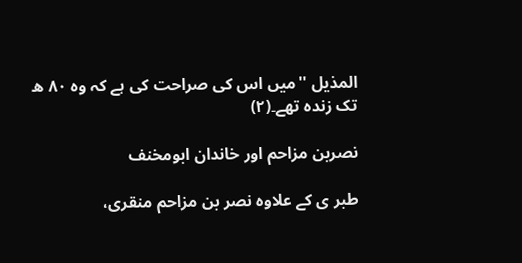المذیل ''میں اس کی صراحت کی ہے کہ وہ ٨٠ ھ تک زندہ تھے۔(٢)

نصربن مزاحم اور خاندان ابومخنف

طبر ی کے علاوہ نصر بن مزاحم منقری،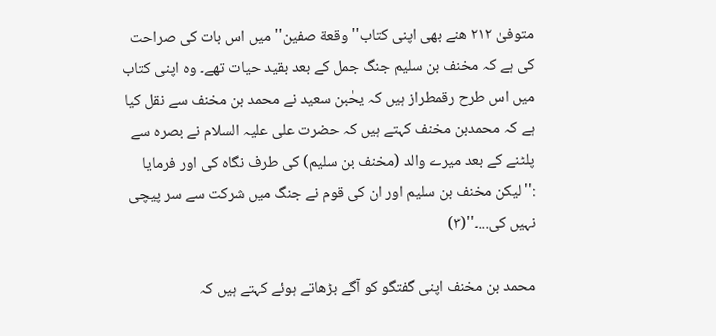متوفیٰ ٢١٢ ھنے بھی اپنی کتاب'' وقعة صفین'' میں اس بات کی صراحت کی ہے کہ مخنف بن سلیم جنگ جمل کے بعد بقید حیات تھے۔ وہ اپنی کتاب میں اس طرح رقمطراز ہیں کہ یحٰبن سعید نے محمد بن مخنف سے نقل کیا ہے کہ محمدبن مخنف کہتے ہیں کہ حضرت علی علیہ السلام نے بصرہ سے پلٹنے کے بعد میرے والد (مخنف بن سلیم) کی طرف نگاہ کی اور فرمایا :''لیکن مخنف بن سلیم اور ان کی قوم نے جنگ میں شرکت سے سر پیچی نہیں کی...۔''(٣)

محمد بن مخنف اپنی گفتگو کو آگے بڑھاتے ہوئے کہتے ہیں کہ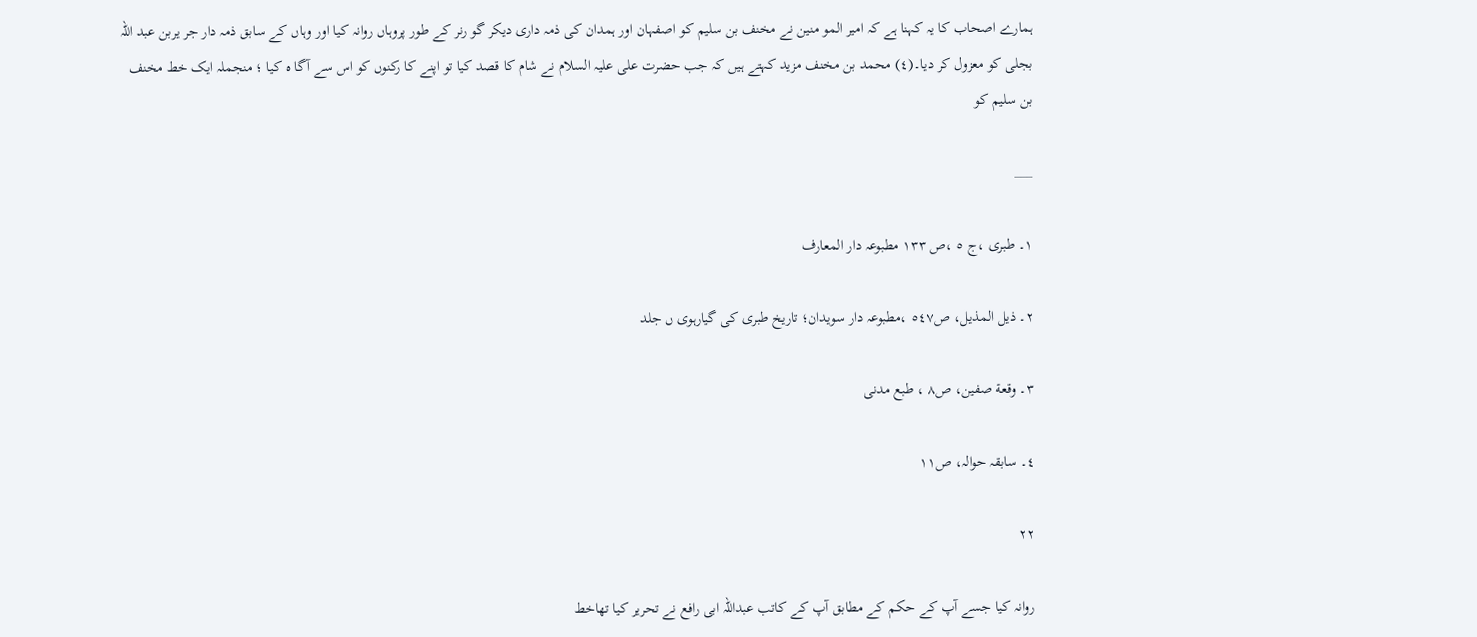ہمارے اصحاب کا یہ کہنا ہے کہ امیر المو منین نے مخنف بن سلیم کو اصفہان اور ہمدان کی ذمہ داری دیکر گو رنر کے طور پروہاں روانہ کیا اور وہاں کے سابق ذمہ دار جر یربن عبد اللہ بجلی کو معزول کر دیا۔(٤) محمد بن مخنف مزید کہتے ہیں کہ جب حضرت علی علیہ السلام نے شام کا قصد کیا تو اپنے کا رکنوں کو اس سے آگا ہ کیا ؛ منجملہ ایک خط مخنف بن سلیم کو

___

١۔ طبری ،ج ٥ ،ص ١٣٣ مطبوعہ دار المعارف

٢۔ ذیل المذیل، ص٥٤٧ ،مطبوعہ دار سویدان؛ تاریخ طبری کی گیارہوی ں جلد

٣۔ وقعة صفین، ص٨ ، طبع مدنی

٤۔ سابقہ حوالہ، ص١١

۲۲

روانہ کیا جسے آپ کے حکم کے مطابق آپ کے کاتب عبداللہ ابی رافع نے تحریر کیا تھاخط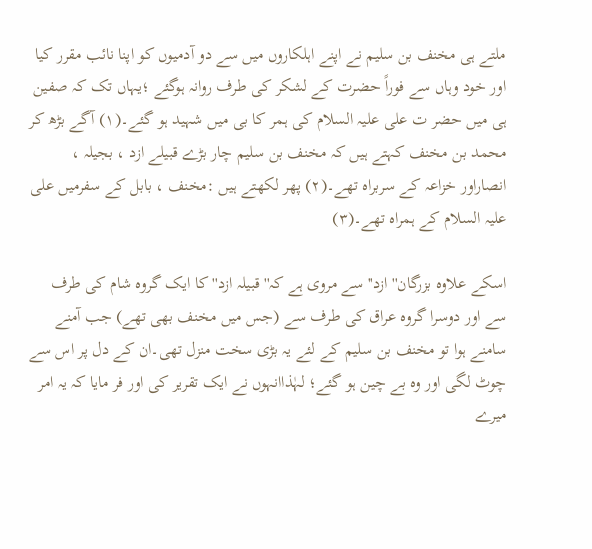ملتے ہی مخنف بن سلیم نے اپنے اہلکاروں میں سے دو آدمیوں کو اپنا نائب مقرر کیا اور خود وہاں سے فوراً حضرت کے لشکر کی طرف روانہ ہوگئے ؛یہاں تک کہ صفین ہی میں حضر ت علی علیہ السلام کی ہمر کا بی میں شہید ہو گئے۔(١) آگے بڑھ کر محمد بن مخنف کہتے ہیں کہ مخنف بن سلیم چار بڑے قبیلے ازد ، بجیلہ ، انصاراور خزاعہ کے سربراہ تھے۔(٢) پھر لکھتے ہیں :مخنف ، بابل کے سفرمیں علی علیہ السلام کے ہمراہ تھے۔(٣)

اسکے علاوہ بزرگان'' ازد'' سے مروی ہے کہ'' قبیلہ ازد'' کا ایک گروہ شام کی طرف سے اور دوسرا گروہ عراق کی طرف سے (جس میں مخنف بھی تھے) جب آمنے سامنے ہوا تو مخنف بن سلیم کے لئے یہ بڑی سخت منزل تھی۔ان کے دل پر اس سے چوٹ لگی اور وہ بے چین ہو گئے؛ لہٰذاانہوں نے ایک تقریر کی اور فر مایا کہ یہ امر میرے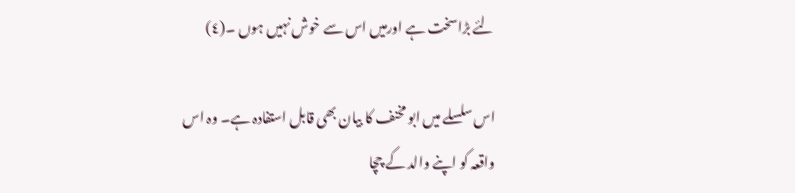لئے بڑاسخت ہے اورمیں اس سے خوش نہیں ہوں ۔(٤)

اس سلسلے میں ابو مخنف کا بیان بھی قابل استفادہ ہے۔ وہ اس واقعہ کو اپنے والد کے چچا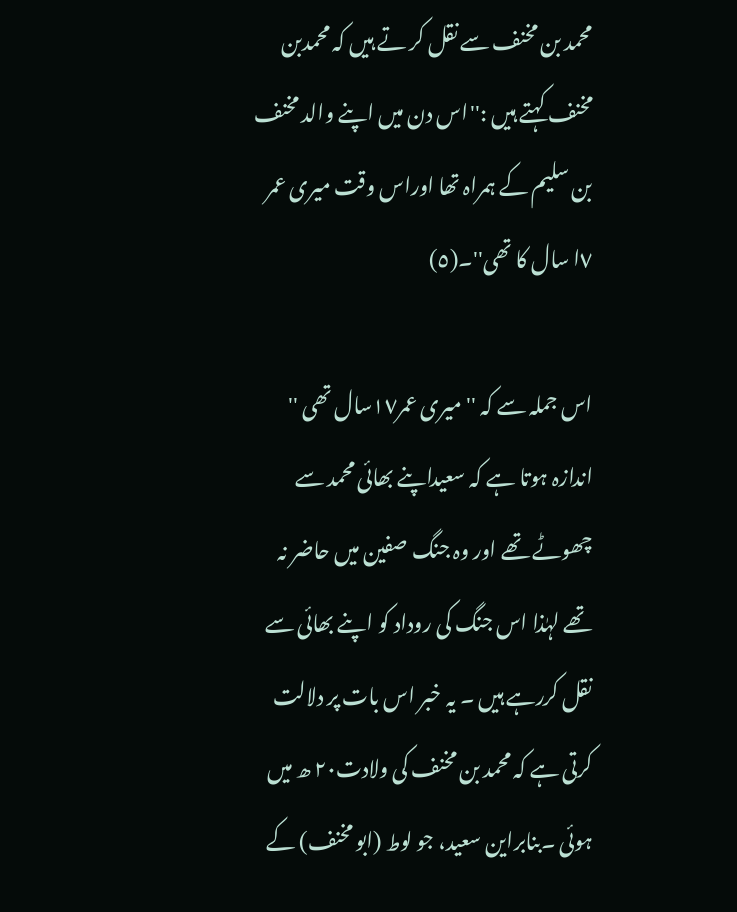محمد بن مخنف سے نقل کر تے ہیں کہ محمدبن مخنف کہتے ہیں :''اس دن میں اپنے والد مخنف بن سلیم کے ہمراہ تھا اوراس وقت میری عمر ٧ا سال کا تھی''۔(٥)

اس جملہ سے کہ '' میری عمر١٧سال تھی '' اندازہ ہوتا ہے کہ سعیداپنے بھائی محمد سے چھوٹے تھے اور وہ جنگ صفین میں حاضر نہ تھے لہٰذا اس جنگ کی روداد کو اپنے بھائی سے نقل کررہے ہیں ۔ یہ خبر اس بات پر دلالت کرتی ہے کہ محمد بن مخنف کی ولادت٢٠ ھ میں ہوئی ۔بنابراین سعید، جو لوط (ابو مخنف) کے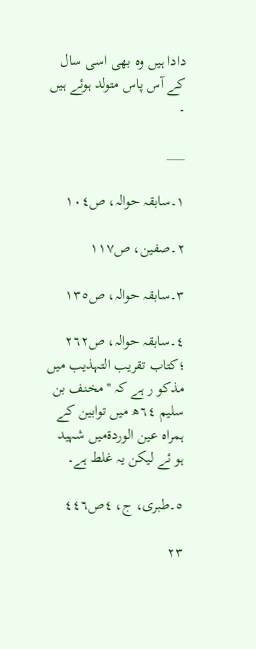دادا ہیں وہ بھی اسی سال کے آس پاس متولد ہوئے ہیں ۔

___

١۔سابقہ حوالہ، ص١٠٤

٢۔صفین، ص١١٧

٣۔سابقہ حوالہ، ص١٣٥

٤۔سابقہ حوالہ، ص٢٦٢ ؛کتاب تقریب التہذیب میں مذکو ر ہے کہ ''مخنف بن سلیم ٦٤ھ میں توابین کے ہمراہ عین الوردةمیں شہید ہو ئے لیکن یہ غلط ہے۔

٥۔طبری، ج، ٤ص٤٤٦

۲۳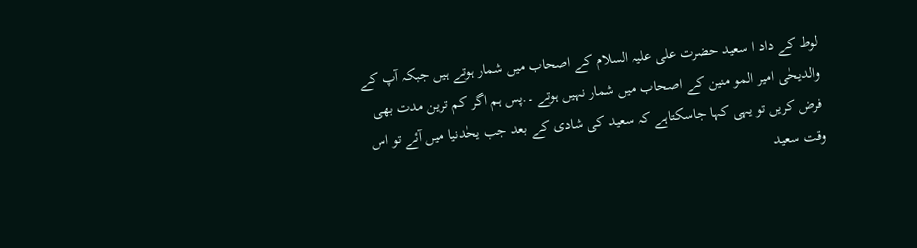لوط کے داد ا سعید حضرت علی علیہ السلام کے اصحاب میں شمار ہوتے ہیں جبکہ آپ کے والدیحٰی امیر المو منین کے اصحاب میں شمار نہیں ہوتے ۔.پس ہم اگر کم ترین مدت بھی فرض کریں تو یہی کہا جاسکتاہے کہ سعید کی شادی کے بعد جب یحٰدنیا میں آئے تو اس وقت سعید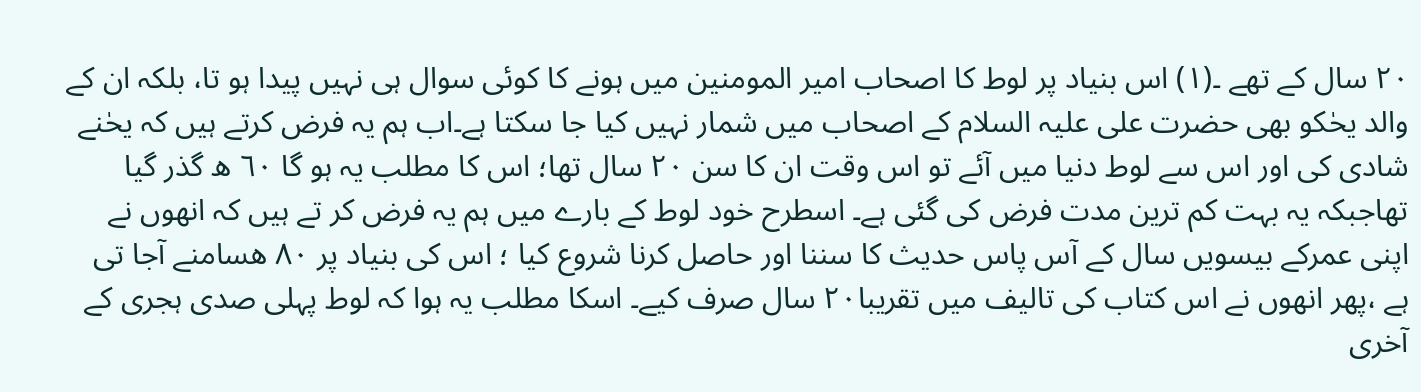٢٠ سال کے تھے ۔(١) اس بنیاد پر لوط کا اصحاب امیر المومنین میں ہونے کا کوئی سوال ہی نہیں پیدا ہو تا، بلکہ ان کے والد یحٰکو بھی حضرت علی علیہ السلام کے اصحاب میں شمار نہیں کیا جا سکتا ہے۔اب ہم یہ فرض کرتے ہیں کہ یحٰنے شادی کی اور اس سے لوط دنیا میں آئے تو اس وقت ان کا سن ٢٠ سال تھا؛ اس کا مطلب یہ ہو گا ٦٠ ھ گذر گیا تھاجبکہ یہ بہت کم ترین مدت فرض کی گئی ہے۔ اسطرح خود لوط کے بارے میں ہم یہ فرض کر تے ہیں کہ انھوں نے اپنی عمرکے بیسویں سال کے آس پاس حدیث کا سننا اور حاصل کرنا شروع کیا ؛ اس کی بنیاد پر ٨٠ ھسامنے آجا تی ہے ،پھر انھوں نے اس کتاب کی تالیف میں تقریبا٢٠ سال صرف کیے۔ اسکا مطلب یہ ہوا کہ لوط پہلی صدی ہجری کے آخری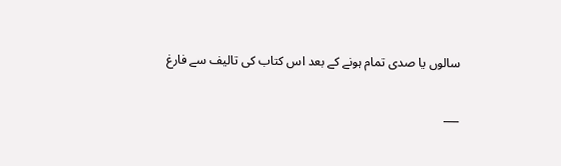سالوں یا صدی تمام ہونے کے بعد اس کتاب کی تالیف سے فارغ

___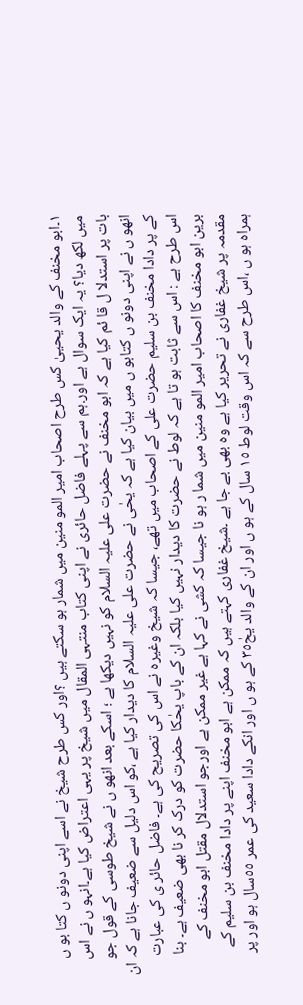١۔ابو مخنف کے والد یحییٰ کس طرح اصحاب امیر المو منین میں شمار ہو سکتے ہیں ؟اور کس طرح شیخ نے اسے اپنی دونو ں کتا بو ں میں لکھ دیا؟ یہ ایک سوال ہے اور.ہم سے پہلے فاضل حائری نے اپنی کتاب منتہی المقال میں شیخ پر یہی اعتراض کیا ہے۔انہو ں نے اس بات پر استدلا ل قا ئم کیا ہے کہ ابو مخنف نے حضرت علی علیہ السلام کو نہیں دیکھا ہے ؛ اسکے بعد انھو ں نے شیخ طوسی کے قول جو انھو ں نے اپنی دونو ں کتابو ں میں بیان کیا ہے کہ یحٰی نے حضرت علی علیہ السلام کا دیدار کیا ہے ،کو اس دلیل سے ضعیف جانا ہے کہ ان کے پر دادا مخنف بن سلیم حضرت علی کے اصحاب میں تھے، جیسا کہ شیخ وغیرہ نے اس کی تصریح کی ہے۔ فاضل حائر ی کی عبارت اس طرح ہے : اس سے ثابت ہو تا ہے کہ لوط نے حضرت کا دیدار نہیں کیا بلکہ ان کے باپ یحٰکا حضرت کو درک کر نا بھی ضعیف ہے۔ بنا برین ابو مخنف کا اصحاب امیر المو منین میں شما ر ہو نا جیسا کہ کشی نے کہا ہے غیر ممکن ہے اورجو استدلال مقتل ابو مخنف کے مقدمہ پر شیخ غفاری نے تحریر کیا ہے وہ بھی بے جا ہے ۔شیخ غفاری کہتے ہیں کہ ممکن ہے ابو مخنف اپنے پر دادا مخنف بن سلیم کے ہمراہ ہو ں ،اس طرح سے کہ اس وقت لوط ١٥ سال کے ہو ں اور ان کے والد یحٰ٣٥ کے ہو ں اور انکے دادا سعید کی عمر ٥٥سال ہو اور پر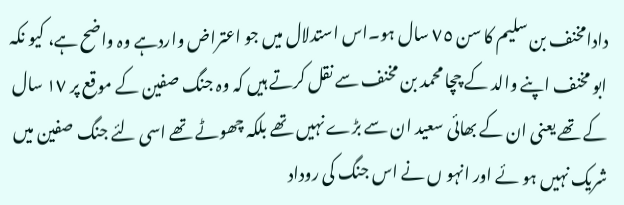دادامخنف بن سلیم کا سن ٧٥ سال ہو۔اس استدلال میں جو اعتراض واردہے وہ واضح ہے، کیو نکہ ابو مخنف اپنے والد کے چچا محمد بن مخنف سے نقل کرتے ہیں کہ وہ جنگ صفین کے موقع پر ١٧ سال کے تھے یعنی ان کے بھائی سعید ان سے بڑے نہیں تھے بلکہ چھوٹے تھے اسی لئے جنگ صفین میں شریک نہیں ہو ئے اور انہو ں نے اس جنگ کی روداد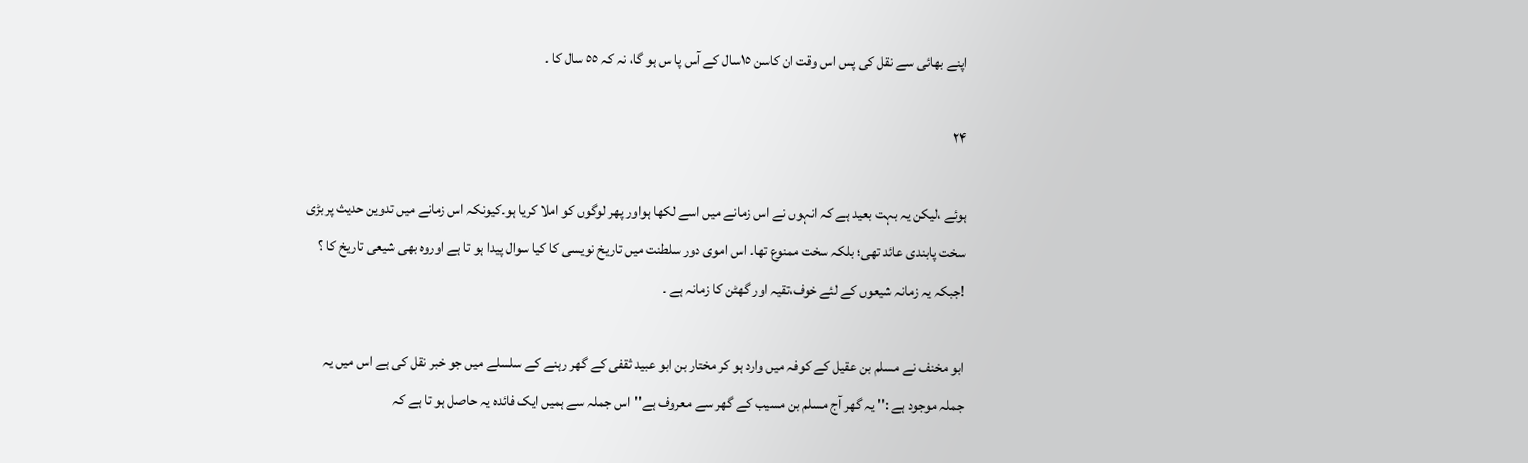اپنے بھائی سے نقل کی پس اس وقت ان کاسن ١٥سال کے آس پا س ہو گا، نہ کہ ٥٥ سال کا ۔

۲۴

ہوئے ،لیکن یہ بہت بعید ہے کہ انہوں نے اس زمانے میں اسے لکھا ہواور پھر لوگوں کو املا کریا ہو۔کیونکہ اس زمانے میں تدوین حدیث پربڑی سخت پابندی عائد تھی؛ بلکہ سخت ممنوع تھا۔ اس اموی دور سلطنت میں تاریخ نویسی کا کیا سوال پیدا ہو تا ہے اوروہ بھی شیعی تاریخ کا ؟ !جبکہ یہ زمانہ شیعوں کے لئے خوف،تقیہ اور گھٹن کا زمانہ ہے ۔

ابو مخنف نے مسلم بن عقیل کے کوفہ میں وارد ہو کر مختار بن ابو عبید ثقفی کے گھر رہنے کے سلسلے میں جو خبر نقل کی ہے اس میں یہ جملہ موجود ہے :'' یہ گھر آج مسلم بن مسیب کے گھر سے معروف ہے''اس جملہ سے ہمیں ایک فائدہ یہ حاصل ہو تا ہے کہ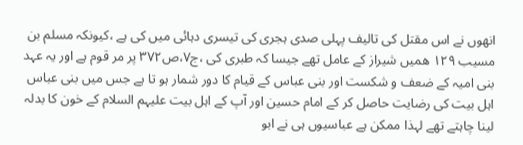انھوں نے اس مقتل کی تالیف پہلی صدی ہجری کی تیسری دہائی میں کی ہے ،کیونکہ مسلم بن مسیب ١٢٩ ھمیں شیراز کے عامل تھے جیسا کہ طبری کی ،ج٧،ص٣٧٢ پر مر قوم ہے اور یہ عہد بنی امیہ کے ضعف و شکست اور بنی عباس کے قیام کا دور شمار ہو تا ہے جس میں بنی عباس اہل بیت کی رضایت حاصل کر کے امام حسین اور آپ کے اہل بیت علیہم السلام کے خون کا بدلہ لینا چاہتے تھے لہذا ممکن ہے عباسیوں ہی نے ابو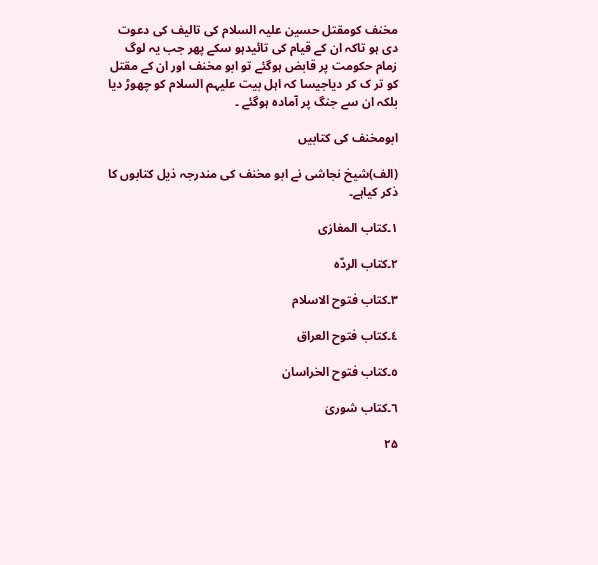مخنف کومقتل حسین علیہ السلام کی تالیف کی دعوت دی ہو تاکہ ان کے قیام کی تائیدہو سکے پھر جب یہ لوگ زمام حکومت پر قابض ہوگئے تو ابو مخنف اور ان کے مقتل کو تر ک کر دیاجیسا کہ اہل بیت علیہم السلام کو چھوڑ دیا بلکہ ان سے جنگ پر آمادہ ہوگئے ۔

ابومخنف کی کتابیں

(الف)شیخ نجاشی نے ابو مخنف کی مندرجہ ذیل کتابوں کا ذکر کیاہے۔

١۔کتاب المغازی

٢۔کتاب الردّہ

٣۔کتاب فتوح الاسلام

٤۔کتاب فتوح العراق

٥۔کتاب فتوح الخراسان

٦۔کتاب شوریٰ

۲۵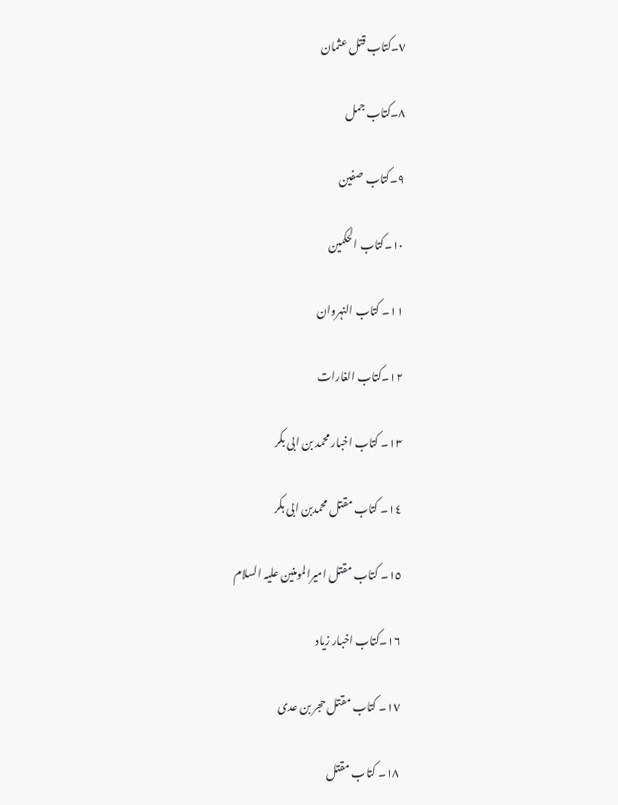٧۔کتاب قتل عثمان

٨۔کتاب جمل

٩۔کتاب صفین

١٠۔کتاب الحکمین

١١۔ کتاب النہروان

١٢۔کتاب الغارات

١٣۔ کتاب اخبار محمد بن ابی بکر

١٤۔ کتاب مقتل محمدبن ابی بکر

١٥۔ کتاب مقتل امیرالمومنین علیہ السلام

١٦۔کتاب اخبار زیاد

١٧۔ کتاب مقتل حجر بن عدی

١٨۔ کتاب مقتل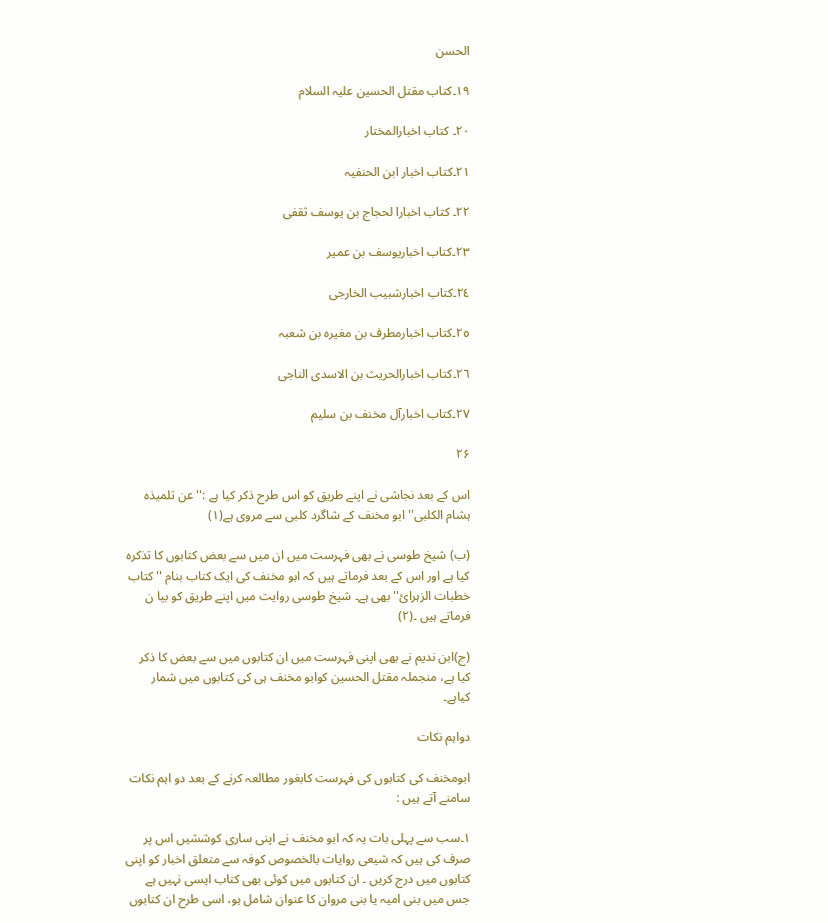الحسن

١٩۔کتاب مقتل الحسین علیہ السلام

٢٠۔ کتاب اخبارالمختار

٢١۔کتاب اخبار ابن الحنفیہ

٢٢۔ کتاب اخبارا لحجاج بن یوسف ثقفی

٢٣۔کتاب اخباریوسف بن عمیر

٢٤۔کتاب اخبارشبیب الخارجی

٢٥۔کتاب اخبارمطرف بن مغیرہ بن شعبہ

٢٦۔کتاب اخبارالحریث بن الاسدی الناجی

٢٧۔کتاب اخبارآل مخنف بن سلیم

۲۶

اس کے بعد نجاشی نے اپنے طریق کو اس طرح ذکر کیا ہے :''عن تلمیذہ ہشام الکلبی''ابو مخنف کے شاگرد کلبی سے مروی ہے(١)

(ب) شیخ طوسی نے بھی فہرست میں ان میں سے بعض کتابوں کا تذکرہ کیا ہے اور اس کے بعد فرماتے ہیں کہ ابو مخنف کی ایک کتاب بنام ''کتاب خطبات الزہرائ'' بھی ہے۔ شیخ طوسی روایت میں اپنے طریق کو بیا ن فرماتے ہیں ۔(٢)

(ج)ابن ندیم نے بھی اپنی فہرست میں ان کتابوں میں سے بعض کا ذکر کیا ہے، منجملہ مقتل الحسین کوابو مخنف ہی کی کتابوں میں شمار کیاہے۔

دواہم نکات

ابومخنف کی کتابوں کی فہرست کابغور مطالعہ کرنے کے بعد دو اہم نکات سامنے آتے ہیں :

١۔سب سے پہلی بات یہ کہ ابو مخنف نے اپنی ساری کوششیں اس پر صرف کی ہیں کہ شیعی روایات بالخصوص کوفہ سے متعلق اخبار کو اپنی کتابوں میں درج کریں ۔ ان کتابوں میں کوئی بھی کتاب ایسی نہیں ہے جس میں بنی امیہ یا بنی مروان کا عنوان شامل ہو، اسی طرح ان کتابوں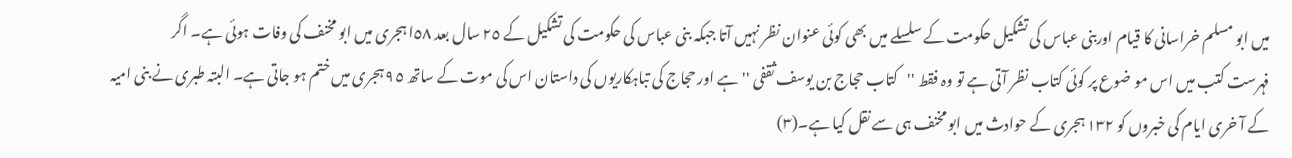میں ابو مسلم خراسانی کا قیام اوربنی عباس کی تشکیل حکومت کے سلسلے میں بھی کوئی عنوان نظر نہیں آتا جبکہ بنی عباس کی حکومت کی تشکیل کے ٢٥ سال بعد ٥٨ا ہجری میں ابو مخنف کی وفات ہوئی ہے۔ اگر فہرست کتب میں اس مو ضوع پر کوئی کتاب نظر آتی ہے تو وہ فقط ''کتاب حجاج بن یوسف ثقفی ''ہے اور حجاج کی تباہکاریوں کی داستان اس کی موت کے ساتھ ٩٥ ہجری میں ختم ہو جاتی ہے۔ البتہ طبری نے بنی امیہ کے آ خری ایام کی خبروں کو ١٣٢ ہجری کے حوادث میں ابو مخنف ہی سے نقل کیا ہے۔(٣)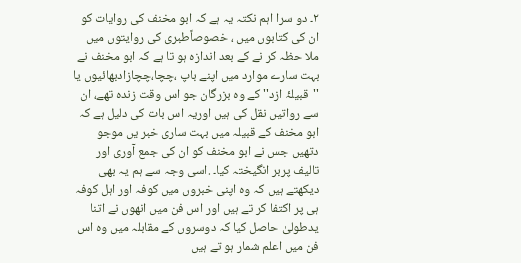٢۔ دو سرا اہم نکتہ یہ ہے کہ ابو مخنف کی روایات کو ان کی کتابوں میں ، خصوصاًطبری کی روایتوں میں ملا حظہ کر نے کے بعد اندازہ ہو تا ہے کہ ابو مخنف نے بہت سارے موارد میں اپنے باپ ،چچا،چچازادبھائیوں یا ''قبیلۂ ازد'' کے وہ بزرگان جو اس وقت زندہ تھے، ان سے رواتیں نقل کی ہیں اوریہ اس بات کی دلیل ہے کہ ابو مخنف کے قبیلہ میں بہت ساری خبر یں موجو دتھیں جس نے ابو مخنف کو ان کی جمع آوری اور تالیف پربر انگیختہ کیا۔ .اسی وجہ سے ہم یہ بھی دیکھتے ہیں کہ وہ اپنی خبروں میں کوفہ اور اہل کوفہ ہی پر اکتفا کر تے ہیں اور اس فن میں انھوں نے اتنا یدطولیٰ حاصل کیا کہ دوسروں کے مقابلہ میں وہ اس فن میں اعلم شمار ہو تے ہیں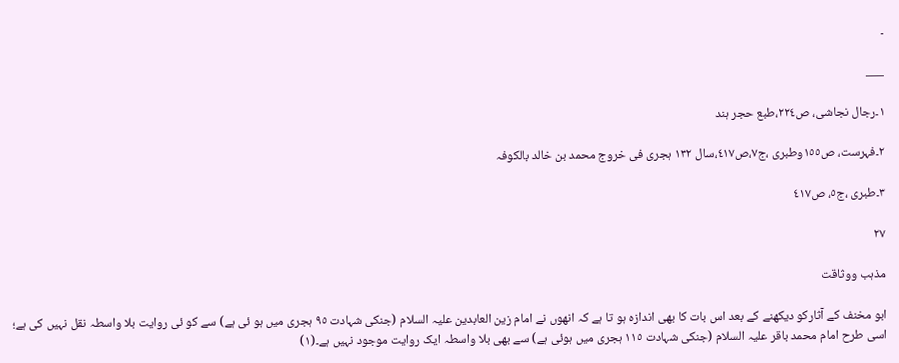۔

___

١۔رجال نجاشی، ص٢٢٤،طبع حجر ہند

٢۔فہرست، ص١٥٥وطبری ،ج٧،ص٤١٧،سال ١٣٢ ہجری فی خروج محمد بن خالد بالکوفہ

٣۔طبری ،ج٥، ص٤١٧

۲۷

مذہب ووثاقت

ابو مخنف کے آثارکو دیکھنے کے بعد اس بات کا بھی اندازہ ہو تا ہے کہ انھوں نے امام زین العابدین علیہ السلام (جنکی شہادت ٩٥ ہجری میں ہو ئی ہے) سے کو ئی روایت بلا واسطہ نقل نہیں کی ہے؛ اسی طرح امام محمد باقر علیہ السلام (جنکی شہادت ١١٥ ہجری میں ہوئی ہے) سے بھی بلا واسطہ ایک روایت موجود نہیں ہے۔(١)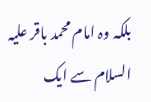بلکہ وہ امام محمد باقر علیہ السلام سے ایک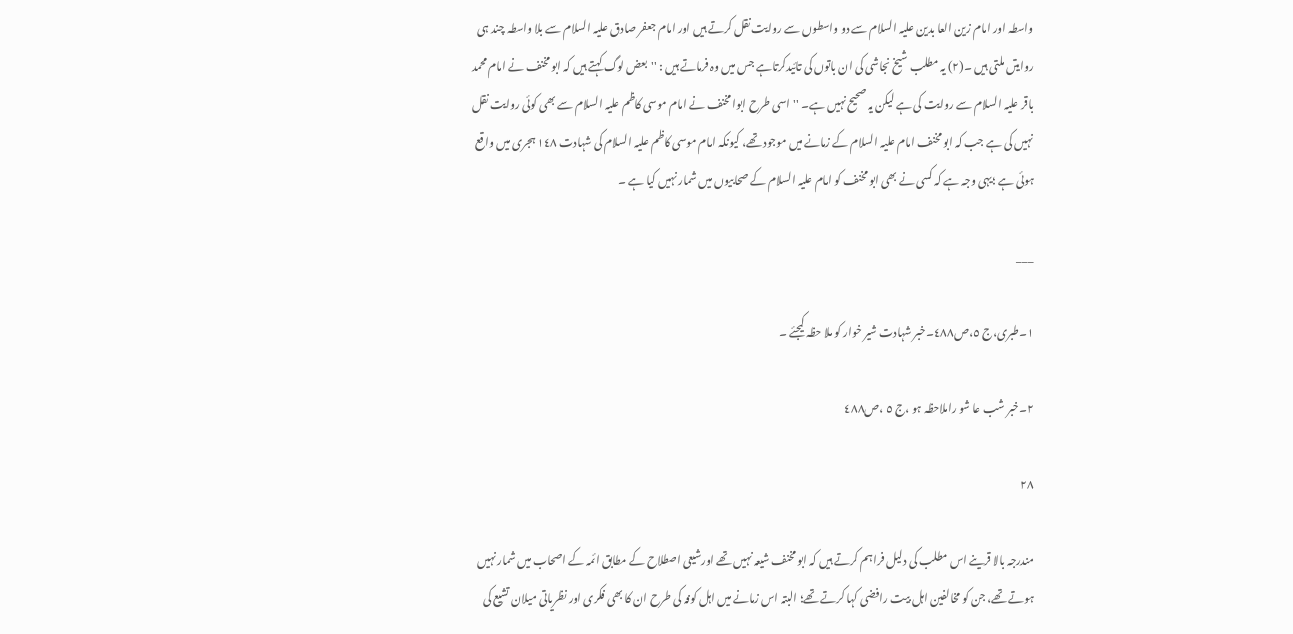واسطہ اور امام زین العا بدین علیہ السلام سے دو واسطوں سے روایت نقل کرتے ہیں اور امام جعفر صادق علیہ السلام سے بلا واسطہ چند ہی روایتں ملتی ہیں ۔(٢) یہ مطلب شیخ نجاشی کی ان باتوں کی تائیدکرتاہے جس میں وہ فرماتے ہیں : ''بعض لوگ کہتے ہیں کہ ابو مخنف نے امام محمد باقر علیہ السلام سے روایت کی ہے لیکن یہ صحیح نہیں ہے۔ ''اسی طرح ابوا مخنف نے امام موسی کاظم علیہ السلام سے بھی کوئی روایت نقل نہیں کی ہے جب کہ ابو مخنف امام علیہ السلام کے زمانے میں موجود تھے، کیونکہ امام موسی کاظم علیہ السلام کی شہادت ١٤٨ ہجری میں واقع ہوئی ہے ؛یہی وجہ ہے کہ کسی نے بھی ابو مخنف کو امام علیہ السلام کے صحابیوں میں شمار نہیں کیا ہے ۔

___

١۔طبری،ج ٥،ص٤٨٨۔خبر شہادت شیر خوار کو ملا حظہ کیجئے ۔

٢۔خبر شب عا شو راملاحظہ ہو ،ج ٥ ،ص٤٨٨

۲۸

مندرجہ بالا قرینے اس مطلب کی دلیل فراہم کرتے ہیں کہ ابو مخنف شیعہ نہیں تھے اورشیعی اصطلاح کے مطابق ائمہ کے اصحاب میں شمار نہیں ہوتے تھے، جن کو مخالفین اہل بیت رافضی کہا کرتے تھے؛ البتہ اس زمانے میں اہل کوفہ کی طرح ان کا بھی فکری اور نظریاتی میلان تشیع کی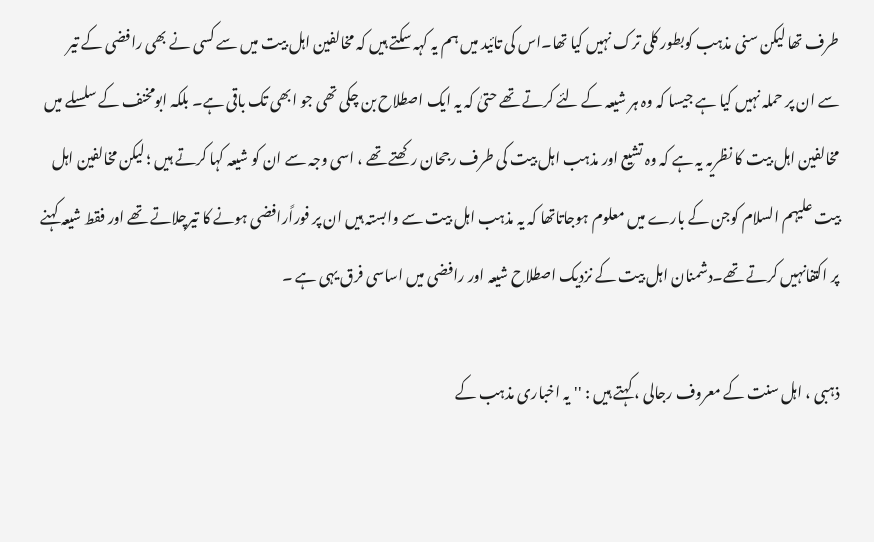طرف تھا لیکن سنی مذہب کوبطور کلی ترک نہیں کیا تھا۔اس کی تائید میں ہم یہ کہہ سکتے ہیں کہ مخالفین اہل بیت میں سے کسی نے بھی رافضی کے تیر سے ان پر حملہ نہیں کیا ہے جیسا کہ وہ ہر شیعہ کے لئے کرتے تھے حتیٰ کہ یہ ایک اصطلاح بن چکی تھی جو ابھی تک باقی ہے۔ بلکہ ابومخنف کے سلسلے میں مخالفین اہل بیت کا نظریہ یہ ہے کہ وہ تشیع اور مذہب اہل بیت کی طرف رجحان رکھتے تھے ، اسی وجہ سے ان کو شیعہ کہا کرتے ہیں ؛ لیکن مخالفین اہل بیت علیہم السلام کوجن کے بارے میں معلوم ہوجاتاتھا کہ یہ مذہب اہل بیت سے وابستہ ہیں ان پر فوراًرافضی ہونے کا تیرچلاتے تھے اور فقط شیعہ کہنے پر اکتفانہیں کرتے تھے۔دشمنان اہل بیت کے نزدیک اصطلاح شیعہ اور رافضی میں اساسی فرق یہی ہے ۔

ذہبی ، اہل سنت کے معروف رجالی ، کہتے ہیں : ''یہ اخباری مذہب کے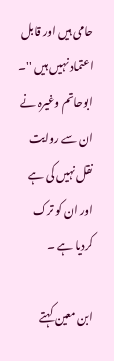حامی ہیں اور قابل اعتماد نہیں ہیں ''۔ ابوحاتم وغیرہ نے ان سے روایت نقل نہیں کی ہے اور ان کو ترک کردیا ہے ۔

ابن معین کہتے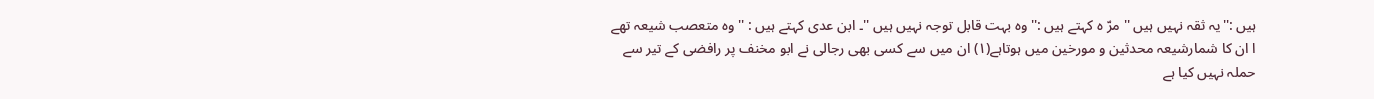ہیں :''یہ ثقہ نہیں ہیں '' مرّ ہ کہتے ہیں :'' وہ بہت قابل توجہ نہیں ہیں ''۔ ابن عدی کہتے ہیں : ''وہ متعصب شیعہ تھے ا ان کا شمارشیعہ محدثین و مورخین میں ہوتاہے(١) ان میں سے کسی بھی رجالی نے ابو مخنف پر رافضی کے تیر سے حملہ نہیں کیا ہے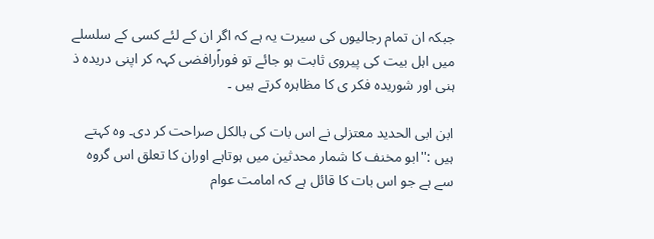جبکہ ان تمام رجالیوں کی سیرت یہ ہے کہ اگر ان کے لئے کسی کے سلسلے میں اہل بیت کی پیروی ثابت ہو جائے تو فوراًرافضی کہہ کر اپنی دریدہ ذ ہنی اور شوریدہ فکر ی کا مظاہرہ کرتے ہیں ۔

ابن ابی الحدید معتزلی نے اس بات کی بالکل صراحت کر دی۔ وہ کہتے ہیں :''ابو مخنف کا شمار محدثین میں ہوتاہے اوران کا تعلق اس گروہ سے ہے جو اس بات کا قائل ہے کہ امامت عوام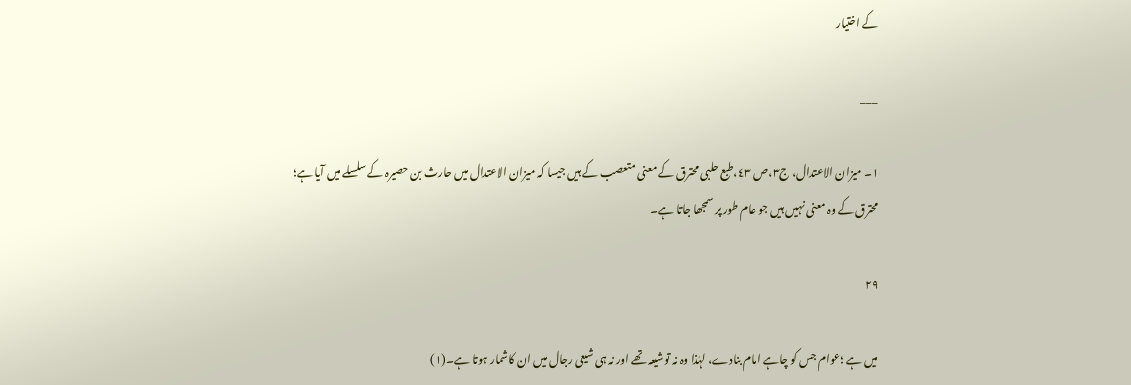کے اختیار

___

١۔ میزان الاعتدال، ج٣،ص ٤٣،طبع حلبی محترق کے معنی متعصب کے ہیں جیسا کہ میزان الاعتدال میں حارث بن حصیرہ کے سلسلے میں آیا ہے؛ محترق کے وہ معنی نہیں ہیں جو عام طور پر سمجھا جاتا ہے۔

۲۹

میں ہے ؛عوام جس کو چاہے امام بنادے، لہٰذا وہ نہ توشیعہ تھے اور نہ ہی شیعی رجال میں ان کاشمار ہوتا ہے۔(١)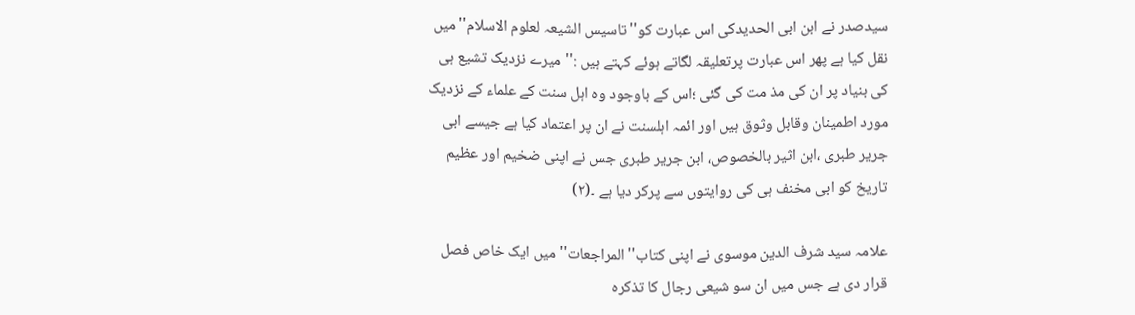سیدصدر نے ابن ابی الحدیدکی اس عبارت کو''تاسیس الشیعہ لعلوم الاسلام''میں نقل کیا ہے پھر اس عبارت پرتعلیقہ لگاتے ہوئے کہتے ہیں :''میرے نزدیک تشیع ہی کی بنیاد پر ان کی مذ مت کی گئی ؛اس کے باوجود وہ اہل سنت کے علماء کے نزدیک مورد اطمینان وقابل وثوق ہیں اور ائمہ اہلسنت نے ان پر اعتماد کیا ہے جیسے ابی جریر طبری ،ابن اثیر بالخصوص، ابن جریر طبری جس نے اپنی ضخیم اور عظیم تاریخ کو ابی مخنف ہی کی روایتوں سے پرکر دیا ہے ۔(٢)

علامہ سید شرف الدین موسوی نے اپنی کتاب'' المراجعات'' میں ایک خاص فصل قرار دی ہے جس میں ان سو شیعی رجال کا تذکرہ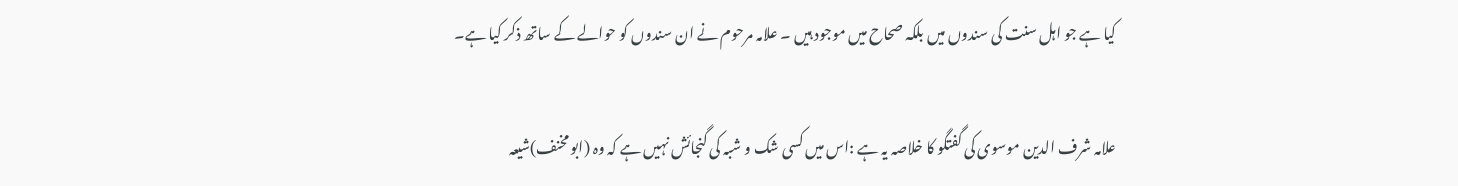کیا ہے جو اہل سنت کی سندوں میں بلکہ صحاح میں موجود ہیں ۔ علامہ مرحوم نے ان سندوں کو حوالے کے ساتھ ذکر کیا ہے۔

علامہ شرف الدین موسوی کی گفتگو کا خلاصہ یہ ہے :اس میں کسی شک و شبہ کی گنجائش نہیں ہے کہ وہ (ابو مخنف)شیعہ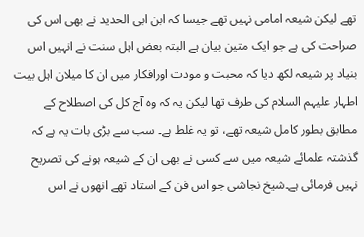تھے لیکن شیعہ امامی نہیں تھے جیسا کہ ابن ابی الحدید نے بھی اس کی صراحت کی ہے جو ایک متین بیان ہے البتہ بعض اہل سنت نے انہیں اس بنیاد پر شیعہ لکھ دیا کہ محبت و مودت اورافکار میں ان کا میلان اہل بیت اطہار علیہم السلام کی طرف تھا لیکن یہ کہ وہ آج کل کی اصطلاح کے مطابق بطور کامل شیعہ تھے، تو یہ غلط ہے۔ سب سے بڑی بات یہ ہے کہ گذشتہ علمائے شیعہ میں سے کسی نے بھی ان کے شیعہ ہونے کی تصریح نہیں فرمائی ہے۔شیخ نجاشی جو اس فن کے استاد تھے انھوں نے اس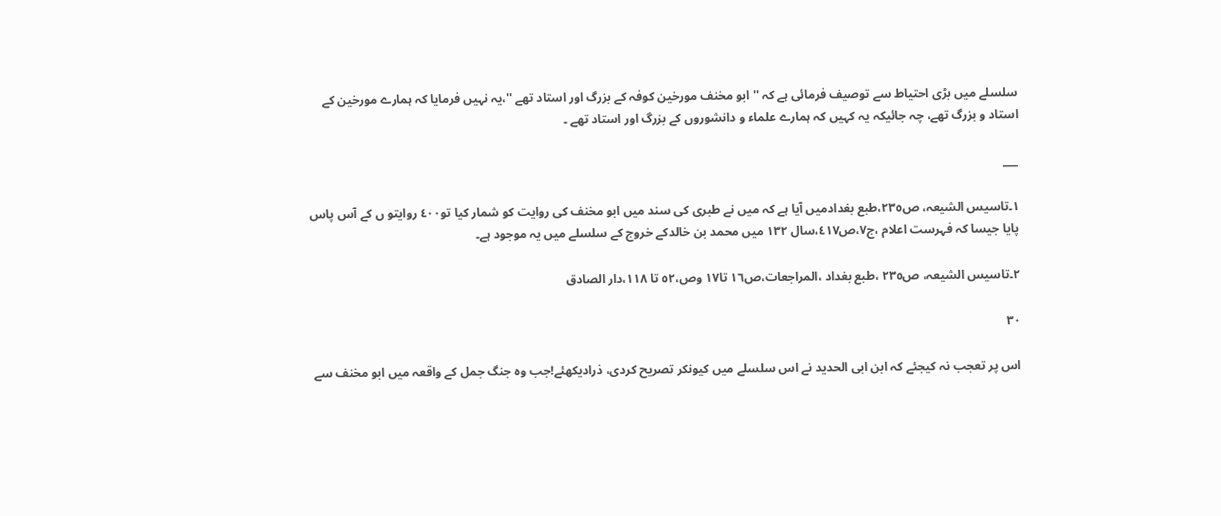سلسلے میں بڑی احتیاط سے توصیف فرمائی ہے کہ ''ابو مخنف مورخین کوفہ کے بزرگ اور استاد تھے ''،یہ نہیں فرمایا کہ ہمارے مورخین کے استاد و بزرگ تھے، چہ جائیکہ یہ کہیں کہ ہمارے علماء و دانشوروں کے بزرگ اور استاد تھے ۔

___

١۔تاسیس الشیعہ، ص٢٣٥،طبع بغدادمیں آیا ہے کہ میں نے طبری کی سند میں ابو مخنف کی روایت کو شمار کیا تو٤٠٠ روایتو ں کے آس پاس پایا جیسا کہ فہرست اعلام ،ج٧،ص٤١٧،سال ١٣٢ میں محمد بن خالدکے خروج کے سلسلے میں یہ موجود ہے۔

٢۔تاسیس الشیعہ، ص٢٣٥ ،طبع بغداد ،المراجعات،ص١٦ تا١٧ وص،٥٢ تا ١١٨،دار الصادق

۳۰

اس پر تعجب نہ کیجئے کہ ابن ابی الحدید نے اس سلسلے میں کیونکر تصریح کردی، ذرادیکھئے!جب وہ جنگ جمل کے واقعہ میں ابو مخنف سے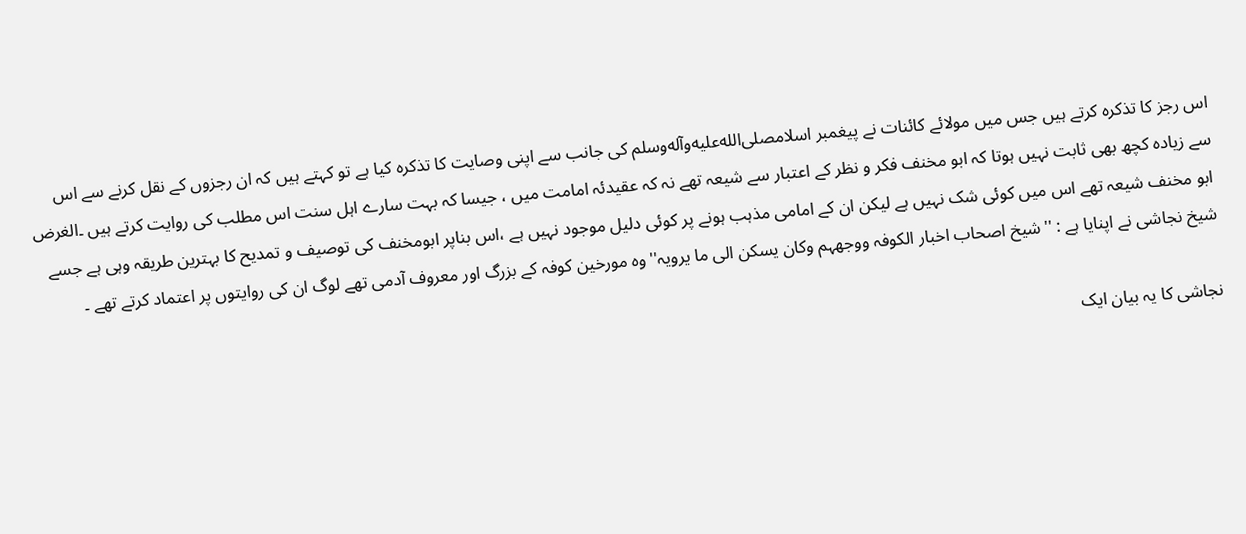اس رجز کا تذکرہ کرتے ہیں جس میں مولائے کائنات نے پیغمبر اسلامصلى‌الله‌عليه‌وآله‌وسلم کی جانب سے اپنی وصایت کا تذکرہ کیا ہے تو کہتے ہیں کہ ان رجزوں کے نقل کرنے سے اس سے زیادہ کچھ بھی ثابت نہیں ہوتا کہ ابو مخنف فکر و نظر کے اعتبار سے شیعہ تھے نہ کہ عقیدئہ امامت میں ، جیسا کہ بہت سارے اہل سنت اس مطلب کی روایت کرتے ہیں ۔الغرض ابو مخنف شیعہ تھے اس میں کوئی شک نہیں ہے لیکن ان کے امامی مذہب ہونے پر کوئی دلیل موجود نہیں ہے ،اس بناپر ابومخنف کی توصیف و تمدیح کا بہترین طریقہ وہی ہے جسے شیخ نجاشی نے اپنایا ہے : ''شیخ اصحاب اخبار الکوفہ ووجھہم وکان یسکن الی ما یرویہ''وہ مورخین کوفہ کے بزرگ اور معروف آدمی تھے لوگ ان کی روایتوں پر اعتماد کرتے تھے ۔

نجاشی کا یہ بیان ایک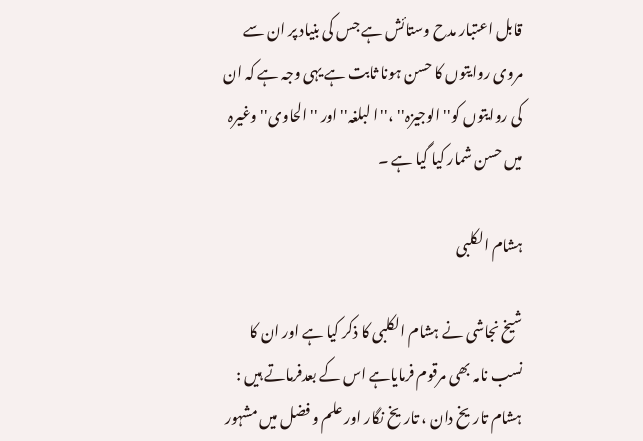قابل اعتبار مدح وستائش ہے جس کی بنیاد پر ان سے مروی روایتوں کا حسن ہونا ثابت ہے یہی وجہ ہے کہ ان کی روایتوں کو'' الوجیزہ'' ،''ا لبلغہ'' اور ''الحاوی'' وغیرہ میں حسن شمار کیا گیا ہے ۔

ہشام الکلبی

شیخ نجاشی نے ہشام الکلبی کا ذکر کیا ہے اور ان کا نسب نامہ بھی مرقوم فرمایاہے اس کے بعدفرماتے ہیں : ہشام تاریخ دان ، تاریخ نگار اور علم و فضل میں مشہور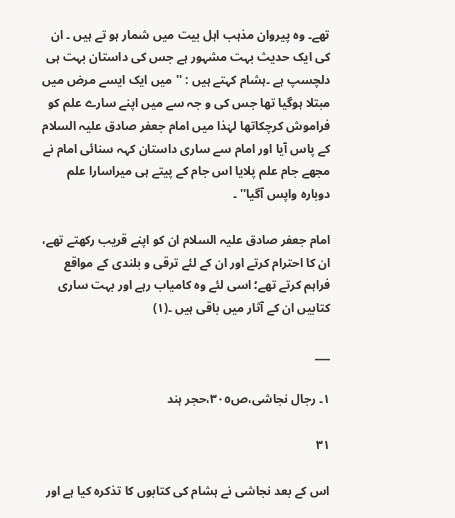تھے۔ وہ پیروان مذہب اہل بیت میں شمار ہو تے ہیں ۔ ان کی ایک حدیث بہت مشہور ہے جس کی داستان بہت ہی دلچسپ ہے ۔ہشام کہتے ہیں : ''میں ایک ایسے مرض میں مبتلا ہوگیا تھا جس کی و جہ سے میں اپنے سارے علم کو فراموش کرچکاتھا لہٰذا میں امام جعفر صادق علیہ السلام کے پاس آیا اور امام سے ساری داستان کہہ سنائی امام نے مجھے جام علم پلایا اس جام کے پیتے ہی میراسارا علم دوبارہ واپس آگیا'' ۔

امام جعفر صادق علیہ السلام ان کو اپنے قریب رکھتے تھے، ان کا احترام کرتے اور ان کے لئے ترقی و بلندی کے مواقع فراہم کرتے تھے؛ اسی لئے وہ کامیاب رہے اور بہت ساری کتابیں ان کے آثار میں باقی ہیں ۔(١)

___

١۔ رجال نجاشی،ص٣٠٥،حجر ہند

۳۱

اس کے بعد نجاشی نے ہشام کی کتابوں کا تذکرہ کیا ہے اور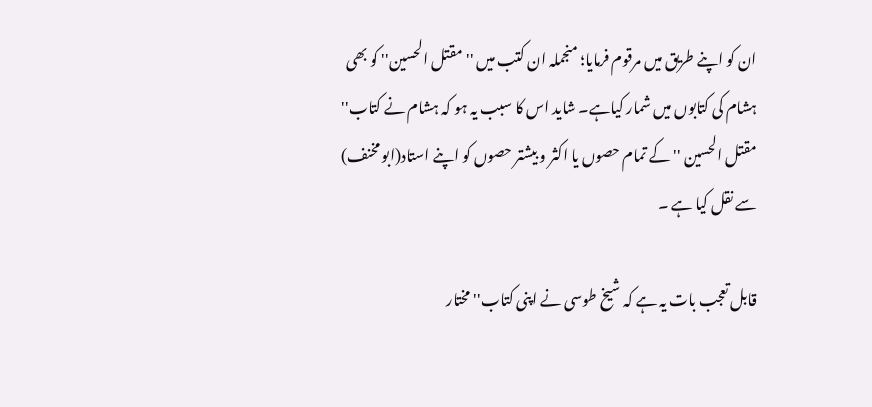ان کو اپنے طریق میں مرقوم فرمایا؛ منجملہ ان کتب میں '' مقتل الحسین'' کو بھی ہشام کی کتابوں میں شمار کیاہے۔ شاید اس کا سبب یہ ہو کہ ہشام نے کتاب'' مقتل الحسین ''کے تمام حصوں یا اکثر و بیشتر حصوں کو اپنے استاد(ابو مخنف) سے نقل کیا ہے ۔

قابل تعجب بات یہ ہے کہ شیخ طوسی نے اپنی کتاب'' مختار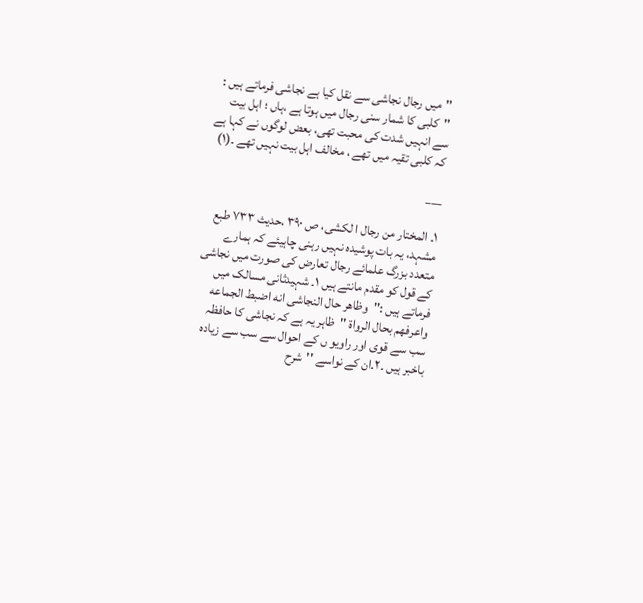''میں رجال نجاشی سے نقل کیا ہے نجاشی فرماتے ہیں : ''کلبی کا شمار سنی رجال میں ہوتا ہے ،ہاں ؛ اہل بیت سے انہیں شدت کی محبت تھی، بعض لوگوں نے کہا ہے کہ کلبی تقیہ میں تھے ، مخالف اہل بیت نہیں تھے ۔(١)

___

١۔ المختار من رجال ا لکشی، ص ٣٩٠ ،حدیث ٧٣٣ طبع مشہد، یہ بات پوشیدہ نہیں رہنی چاہیئے کہ ہمارے متعدد بزرگ علمائے رجال تعارض کی صورت میں نجاشی کے قول کو مقدم مانتے ہیں ١۔ شہیدثانی مسالک میں فرماتے ہیں :''وظاهر حال النجاشی انه اضبط الجماعه واعرفهم بحال الرواة ''ظاہر یہ ہے کہ نجاشی کا حافظہ سب سے قوی اور راویو ں کے احوال سے سب سے زیادہ باخبر ہیں ۔٢۔ان کے نواسے ''شرح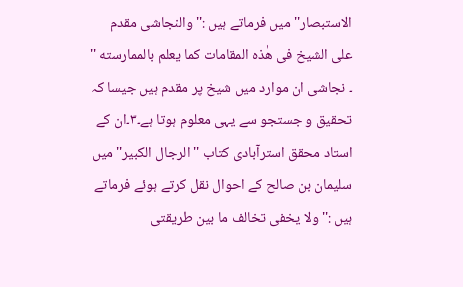الاستبصار'' میں فرماتے ہیں :''والنجاشی مقدم علی الشیخ فی هٰذه المقامات کما یعلم بالممارسته '' ۔ نجاشی ان موارد میں شیخ پر مقدم ہیں جیسا کہ تحقیق و جستجو سے یہی معلوم ہوتا ہے۔٣۔ان کے استاد محقق استرآبادی کتاب ''الرجال الکبیر'' میں سلیمان بن صالح کے احوال نقل کرتے ہوئے فرماتے ہیں :''ولا یخفی تخالف ما بین طریقتی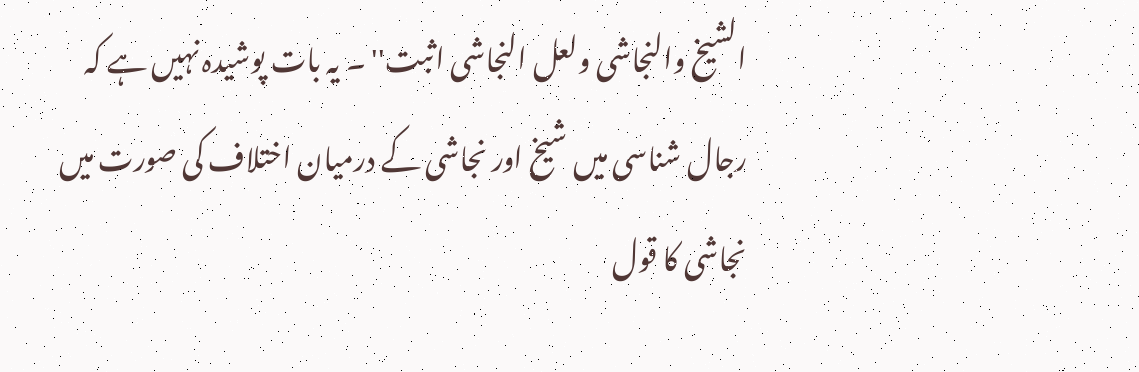الشیخ والنجاشی ولعل النجاشی اثبت'' ۔ یہ بات پوشیدہ نہیں ہے کہ رجال شناسی میں شیخ اور نجاشی کے درمیان اختلاف کی صورت میں نجاشی کا قول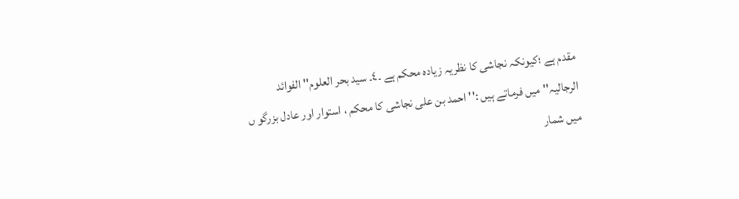مقدم ہے ؛کیونکہ نجاشی کا نظریہ زیادہ محکم ہے ۔٤۔ سید بحر العلوم'' الفوائد الرجالیہ'' میں فرماتے ہیں :'' احمد بن علی نجاشی کا محکم ، استوار اور عادل بزرگو ں میں شمار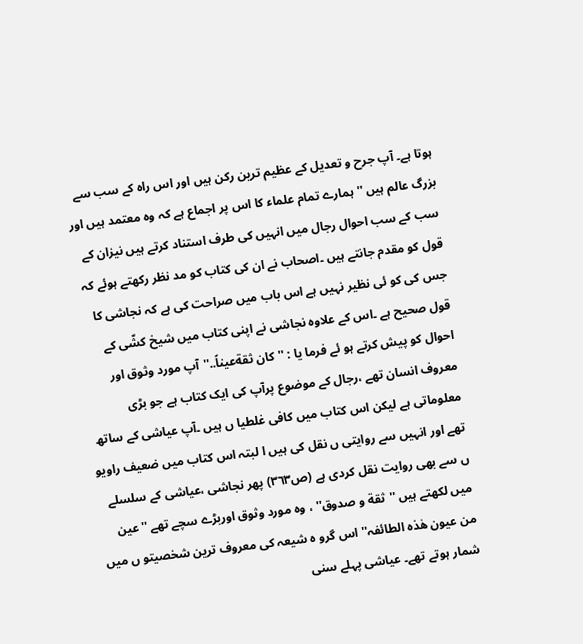ہوتا ہے۔ آپ جرح و تعدیل کے عظیم ترین رکن ہیں اور اس راہ کے سب سے بزرگ عالم ہیں '' ہمارے تمام علماء کا اس پر اجماع ہے کہ وہ معتمد ہیں اور سب کے سب احوال رجال میں انہیں کی طرف استناد کرتے ہیں نیزان کے قول کو مقدم جانتے ہیں ۔اصحاب نے ان کی کتاب کو مد نظر رکھتے ہوئے کہ جس کی کو ئی نظیر نہیں ہے اس باب میں صراحت کی ہے کہ نجاشی کا قول صحیح ہے ۔اس کے علاوہ نجاشی نے اپنی کتاب میں شیخ کشّی کے احوال کو پیش کرتے ہو ئے فرما یا : ''کان ثقةعیناً..''آپ مورد وثوق اور معروف انسان تھے ،رجال کے موضوع پرآپ کی ایک کتاب ہے جو بڑی معلوماتی ہے لیکن اس کتاب میں کافی غلطیا ں ہیں ۔آپ عیاشی کے ساتھ تھے اور انہیں سے روایتی ں نقل کی ہیں ا لبتہ اس کتاب میں ضعیف راویو ں سے بھی روایت نقل کردی ہے (ص٣٦٣) پھر نجاشی ،عیاشی کے سلسلے میں لکھتے ہیں ''ثقة و صدوق'' ، وہ مورد وثوق اوربڑے سچے تھے ''عین من عیون ھٰذہ الطائفہ'' اس گرو ہ شیعہ کی معروف ترین شخصیتو ں میں شمار ہوتے تھے۔ عیاشی پہلے سنی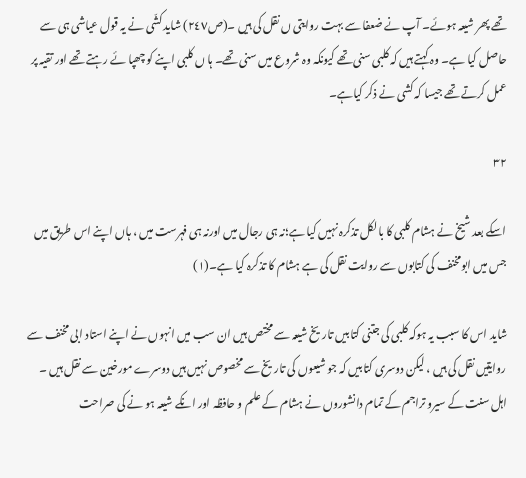تھے پھر شیعہ ہوئے۔ آپ نے ضعفا سے بہت روایتی ں نقل کی ہیں ۔(ص٢٤٧) شاید کشّی نے یہ قول عیاشی ہی سے حاصل کیا ہے۔ وہ کہتے ہیں کہ کلبی سنی تھے کیونکہ وہ شروع میں سنی تھے۔ ہا ں کلبی اپنے کو چھپا ئے رہتے تھے اور تقیہ پر عمل کرتے تھے جیسا کہ کشی نے ذکر کیاہے۔

۳۲

اسکے بعد شیخ نے ہشام کلبی کا بالکل تذکرہ نہیں کیا ہے؛نہ ہی رجال میں اورنہ ہی فہرست میں ، ہاں اپنے اس طریق میں جس میں ابومخنف کی کتابوں سے روایت نقل کی ہے ہشام کا تذکرہ کیا ہے۔(١)

شاید اس کا سبب یہ ہوکہ کلبی کی جتنی کتابیں تاریخ شیعہ سے مختص ہیں ان سب میں انہوں نے اپنے استاد ابی مخنف سے روایتیں نقل کی ہیں ، لیکن دوسری کتابیں کہ جو شیعوں کی تاریخ سے مخصوص نہیں ہیں دوسرے مورخین سے نقل ہیں ۔ اہل سنت کے سیرو تراجم کے تمام دانشوروں نے ہشام کے علم و حافظہ اور انکے شیعہ ہو نے کی صراحت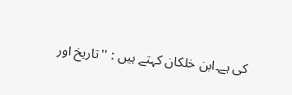کی ہے۔ابن خلکان کہتے ہیں : ''تاریخ اور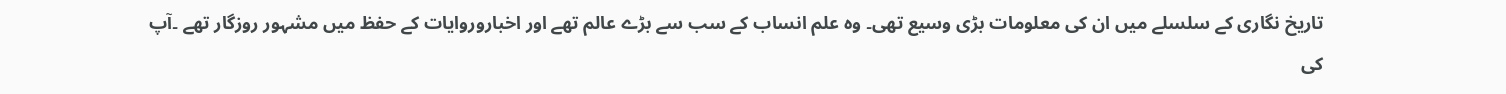تاریخ نگاری کے سلسلے میں ان کی معلومات بڑی وسیع تھی۔ وہ علم انساب کے سب سے بڑے عالم تھے اور اخباروروایات کے حفظ میں مشہور روزگار تھے ۔آپ کی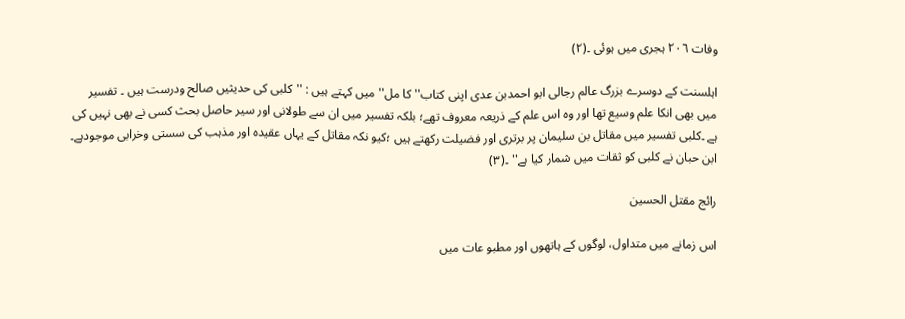وفات ٢٠٦ ہجری میں ہوئی ۔(٢)

اہلسنت کے دوسرے بزرگ عالم رجالی ابو احمدبن عدی اپنی کتاب'' کا مل'' میں کہتے ہیں : ''کلبی کی حدیثیں صالح ودرست ہیں ۔ تفسیر میں بھی انکا علم وسیع تھا اور وہ اس علم کے ذریعہ معروف تھے؛ بلکہ تفسیر میں ان سے طولانی اور سیر حاصل بحث کسی نے بھی نہیں کی ہے ۔کلبی تفسیر میں مقاتل بن سلیمان پر برتری اور فضیلت رکھتے ہیں ؛کیو نکہ مقاتل کے یہاں عقیدہ اور مذہب کی سستی وخرابی موجودہے۔ ابن حبان نے کلبی کو ثقات میں شمار کیا ہے'' ۔(٣)

رائج مقتل الحسین

اس زمانے میں متداول، لوگوں کے ہاتھوں اور مطبو عات میں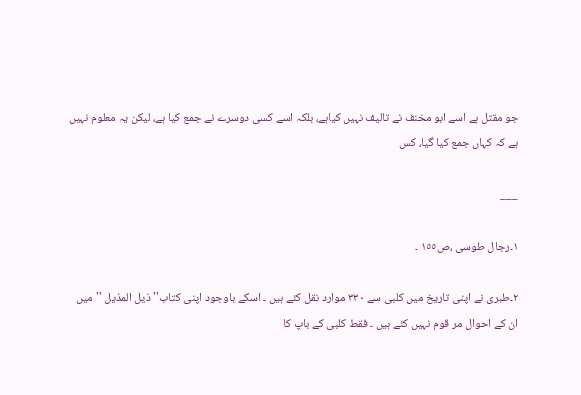جو مقتل ہے اسے ابو مخنف نے تالیف نہیں کیاہے، بلکہ اسے کسی دوسرے نے جمع کیا ہے، لیکن یہ معلوم نہیں ہے کہ کہاں جمع کیا گیا، کس

___

١۔رجال طوسی ،ص١٥٥ ۔

٢۔طبری نے اپنی تاریخ میں کلبی سے ٣٣٠ موارد نقل کئے ہیں ۔ اسکے باوجود اپنی کتاب'' ذیل المذیل ''میں ان کے احوال مر قوم نہیں کئے ہیں ۔ فقط کلبی کے باپ کا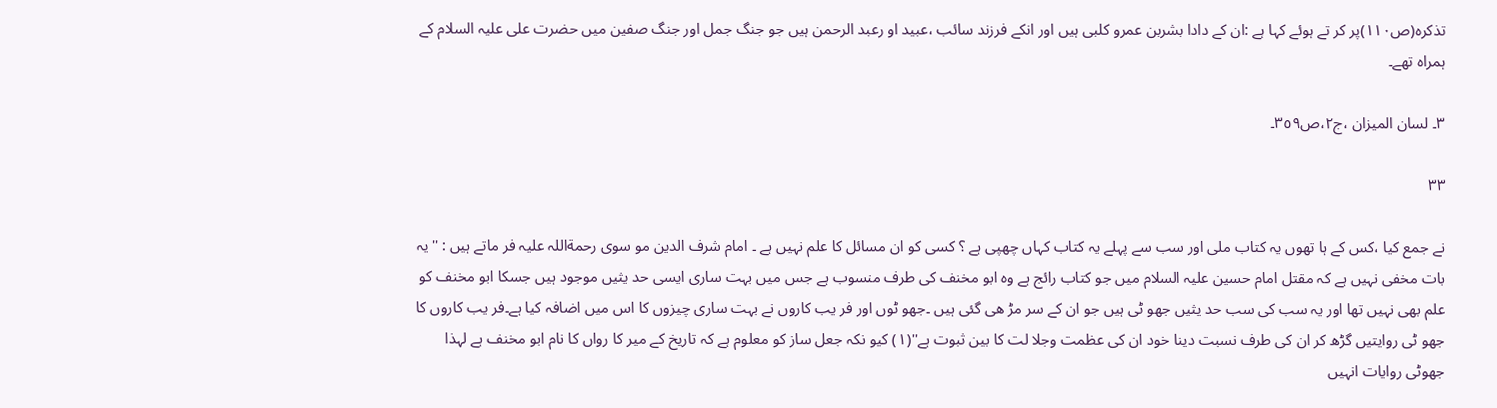تذکرہ(ص١١٠)پر کر تے ہوئے کہا ہے :ان کے دادا بشربن عمرو کلبی ہیں اور انکے فرزند سائب ،عبید او رعبد الرحمن ہیں جو جنگ جمل اور جنگ صفین میں حضرت علی علیہ السلام کے ہمراہ تھے۔

٣۔ لسان المیزان ،ج٢،ص٣٥٩۔

۳۳

نے جمع کیا ،کس کے ہا تھوں یہ کتاب ملی اور سب سے پہلے یہ کتاب کہاں چھپی ہے ؟ کسی کو ان مسائل کا علم نہیں ہے ۔ امام شرف الدین مو سوی رحمةاللہ علیہ فر ماتے ہیں : ''یہ بات مخفی نہیں ہے کہ مقتل امام حسین علیہ السلام میں جو کتاب رائج ہے وہ ابو مخنف کی طرف منسوب ہے جس میں بہت ساری ایسی حد یثیں موجود ہیں جسکا ابو مخنف کو علم بھی نہیں تھا اور یہ سب کی سب حد یثیں جھو ٹی ہیں جو ان کے سر مڑ ھی گئی ہیں ۔جھو ٹوں اور فر یب کاروں نے بہت ساری چیزوں کا اس میں اضافہ کیا ہے۔فر یب کاروں کا جھو ٹی روایتیں گڑھ کر ان کی طرف نسبت دینا خود ان کی عظمت وجلا لت کا بین ثبوت ہے''(١) کیو نکہ جعل ساز کو معلوم ہے کہ تاریخ کے میر کا رواں کا نام ابو مخنف ہے لہذا جھوٹی روایات انہیں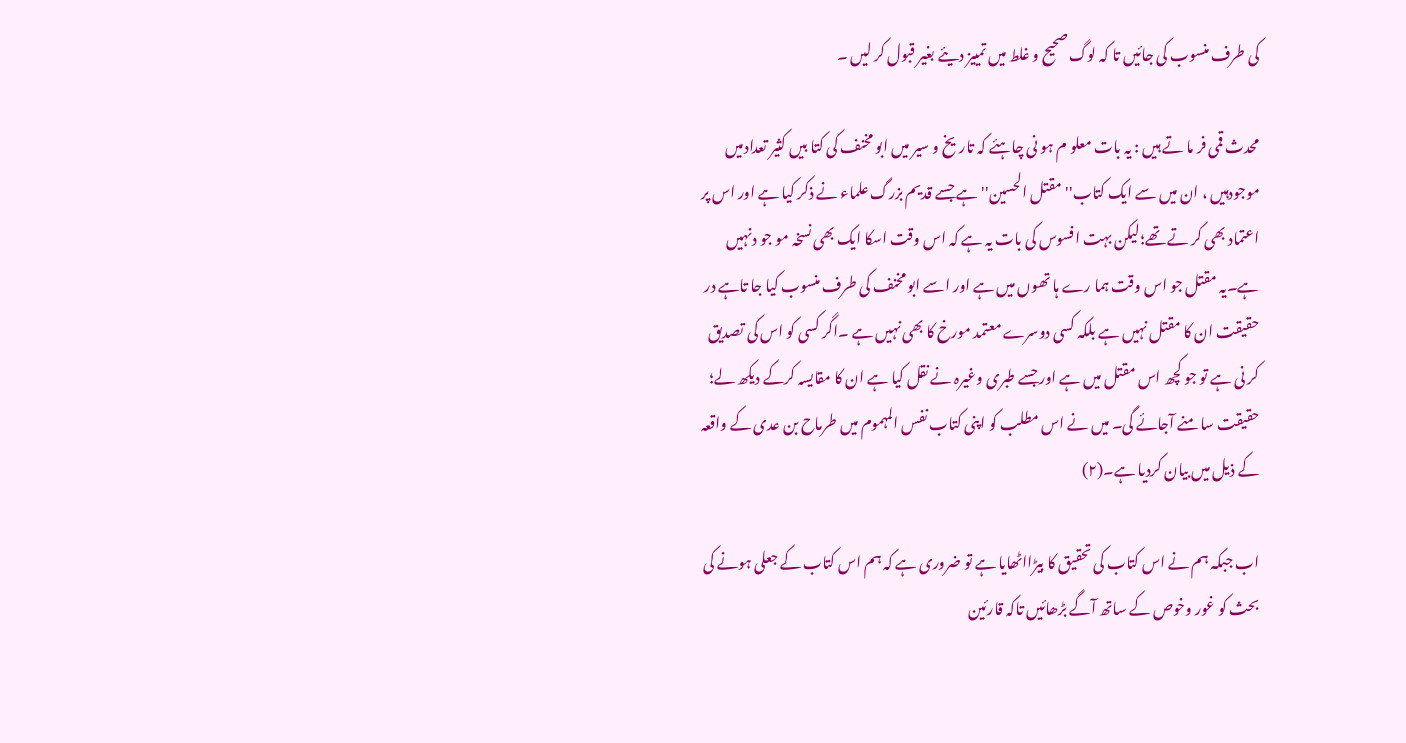کی طرف منسوب کی جائیں تا کہ لوگ صحیح و غلط میں تمییز دیئے بغیر قبول کر لیں ۔

محدث قمی فر ما تے ہیں : یہ بات معلو م ہو نی چاہئے کہ تاریخ و سیر میں ابو مخنف کی کتا بیں کثیر تعدادمیں موجودہیں ، ان میں سے ایک کتاب'' مقتل الحسین'' ہے جسے قدیم بزرگ علماء نے ذکر کیا ہے اور اس پر اعتماد بھی کر تے تھے؛لیکن بہت افسوس کی بات یہ ہے کہ اس وقت اسکا ایک بھی نسخہ مو جو دنہیں ہے۔یہ مقتل جو اس وقت ہما رے ہا تھوں میں ہے اور اسے ابو مخنف کی طرف منسوب کیا جا تاہے در حقیقت ان کا مقتل نہیں ہے بلکہ کسی دوسرے معتمد مورخ کا بھی نہیں ہے ۔اگر کسی کو اس کی تصدیق کر نی ہے تو جو کچھ اس مقتل میں ہے اور جسے طبری وغیرہ نے نقل کیا ہے ان کا مقایسہ کرکے دیکھ لے؛ حقیقت سا منے آجائے گی۔ میں نے اس مطلب کو اپنی کتاب نفس المہموم میں طرماح بن عدی کے واقعہ کے ذیل میں بیان کردیا ہے۔(٢)

اب جبکہ ہم نے اس کتاب کی تحقیق کا بیڑااٹھایا ہے تو ضروری ہے کہ ہم اس کتاب کے جعلی ہونے کی بحث کو غور وخوص کے ساتھ آگے بڑھائیں تاکہ قارئین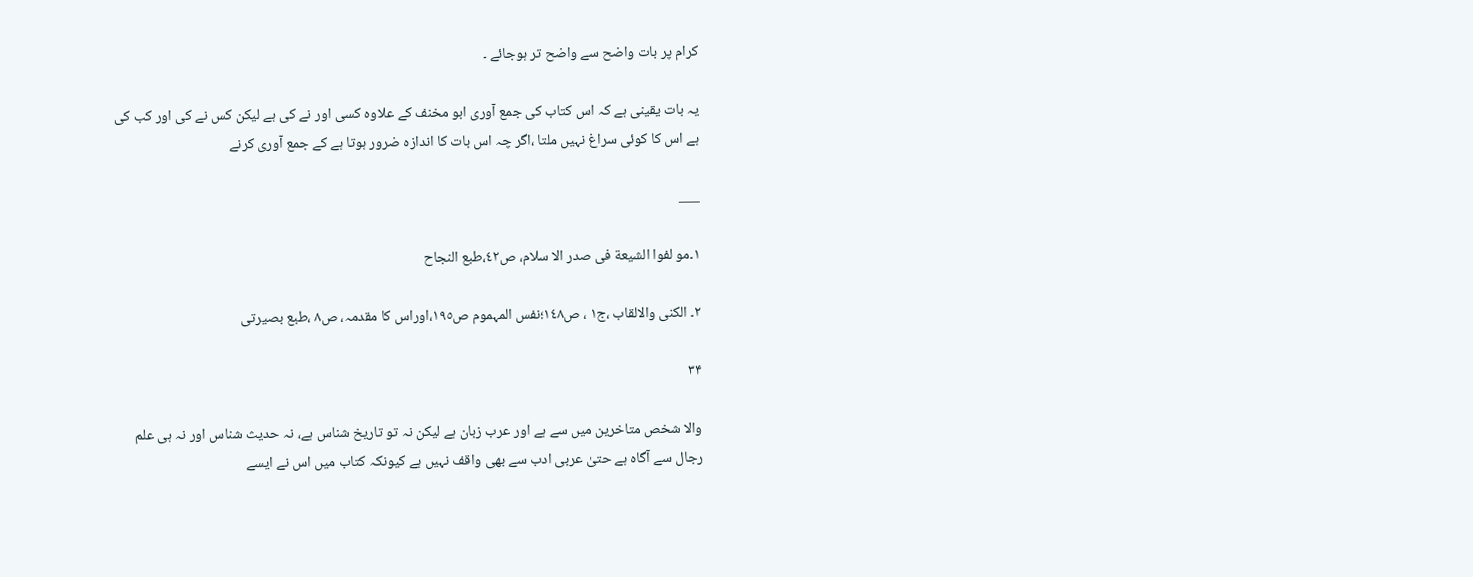کرام پر بات واضح سے واضح تر ہوجائے ۔

یہ بات یقینی ہے کہ اس کتاب کی جمع آوری ابو مخنف کے علاوہ کسی اور نے کی ہے لیکن کس نے کی اور کب کی ہے اس کا کوئی سراغ نہیں ملتا ،اگر چہ اس بات کا اندازہ ضرور ہوتا ہے کے جمع آوری کرنے

___

١۔مو لفوا الشیعة فی صدر الا سلام، ص٤٢،طبع النجاح

٢۔ الکنی والالقاب ،ج١ ، ص١٤٨؛نفس المہموم ص١٩٥،اوراس کا مقدمہ، ص٨ ،طبع بصیرتی

۳۴

والا شخص متاخرین میں سے ہے اور عرب زبان ہے لیکن نہ تو تاریخ شناس ہے، نہ حدیث شناس اور نہ ہی علم رجال سے آگاہ ہے حتیٰ عربی ادب سے بھی واقف نہیں ہے کیونکہ کتاب میں اس نے ایسے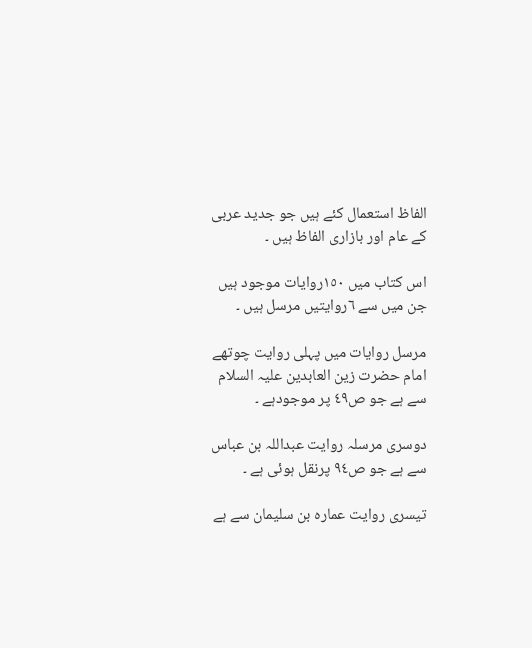الفاظ استعمال کئے ہیں جو جدید عربی کے عام اور بازاری الفاظ ہیں ۔

اس کتاب میں ١٥٠روایات موجود ہیں جن میں سے ٦روایتیں مرسل ہیں ۔

مرسل روایات میں پہلی روایت چوتھے امام حضرت زین العابدین علیہ السلام سے ہے جو ص٤٩ پر موجودہے ۔

دوسری مرسلہ روایت عبداللہ بن عباس سے ہے جو ص٩٤ پرنقل ہوئی ہے ۔

تیسری روایت عمارہ بن سلیمان سے ہے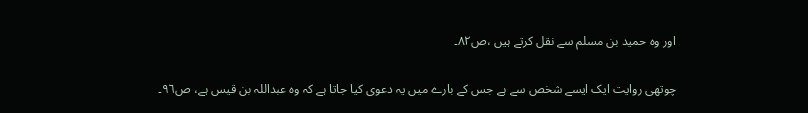اور وہ حمید بن مسلم سے نقل کرتے ہیں ،ص٨٢۔

چوتھی روایت ایک ایسے شخص سے ہے جس کے بارے میں یہ دعوی کیا جاتا ہے کہ وہ عبداللہ بن قیس ہے، ص٩٦۔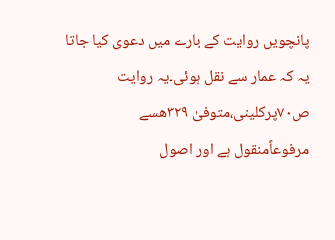پانچویں روایت کے بارے میں دعوی کیا جاتا یہ کہ عمار سے نقل ہوئی۔یہ روایت ص٧٠پرکلینی،متوفیٰ ٣٢٩ھسے مرفوعاًمنقول ہے اور اصول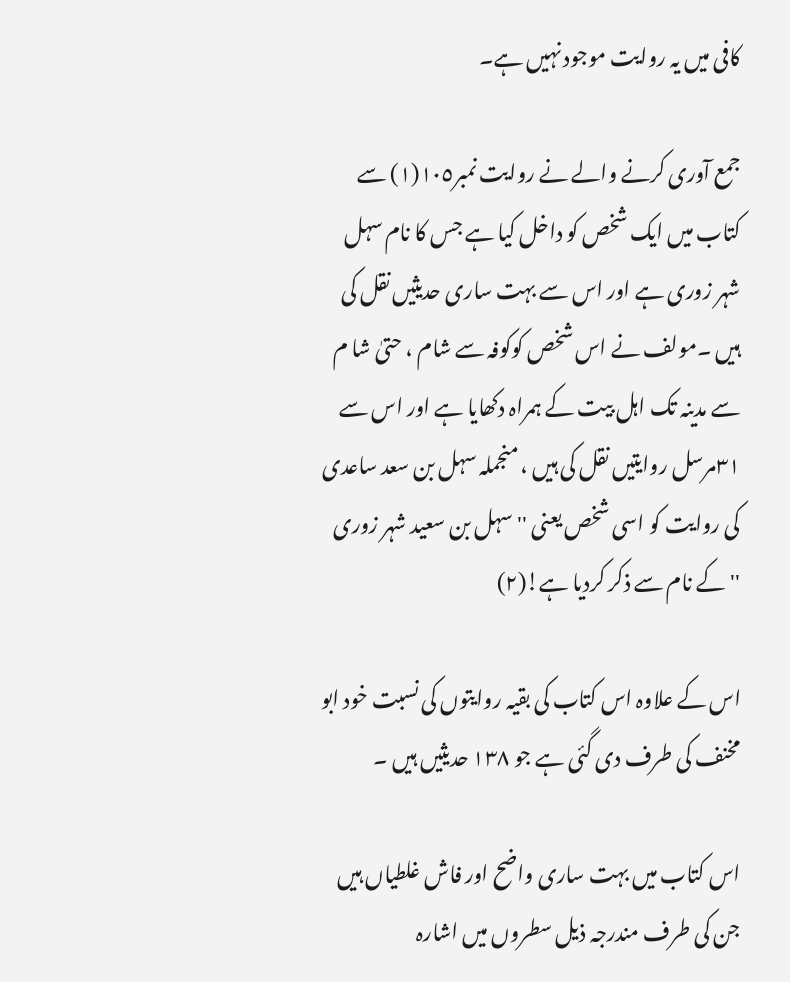کافی میں یہ روایت موجود نہیں ہے۔

جمع آوری کرنے والے نے روایت نمبر١٠٥(١) سے کتاب میں ایک شخص کو داخل کیا ہے جس کا نام سہل شہر زوری ہے اور اس سے بہت ساری حدیثیں نقل کی ہیں ۔مولف نے اس شخص کوکوفہ سے شام ، حتیٰ شا م سے مدینہ تک اہل بیت کے ہمراہ دکھایا ہے اور اس سے ٣١مرسل روایتیں نقل کی ہیں ، منجملہ سہل بن سعد ساعدی کی روایت کو اسی شخص یعنی ''سہل بن سعید شہر زوری ''کے نام سے ذکر کردیا ہے!(٢)

اس کے علاوہ اس کتاب کی بقیہ روایتوں کی نسبت خود ابو مخنف کی طرف دی گئی ہے جو ١٣٨ حدیثیں ہیں ۔

اس کتاب میں بہت ساری واضح اور فاش غلطیاں ہیں جن کی طرف مندرجہ ذیل سطروں میں اشارہ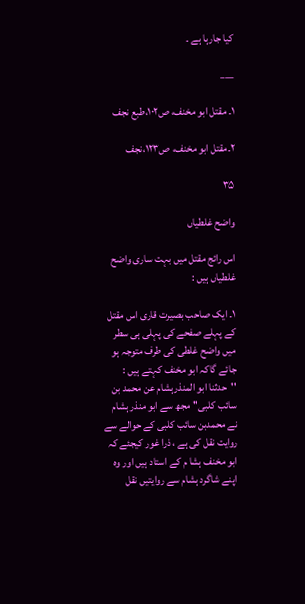کیا جارہا ہے ۔

___

١۔ مقتل ابو مخنف، ص١٠٢،طبع نجف

٢۔مقتل ابو مخنف، ص١٢٣،نجف

۳۵

واضح غلطیاں

اس رائج مقتل میں بہت ساری واضح غلطیاں ہیں :

١۔ ایک صاحب بصیرت قاری اس مقتل کے پہلے صفحے کی پہلی ہی سطر میں واضح غلطی کی طرف متوجہ ہو جائے گاکہ ابو مخنف کہتے ہیں : ''حدثنا ابو المنذرہشام عن محمد بن سائب کلبی'' مجھ سے ابو منذر ہشام نے محمدبن سائب کلبی کے حوالے سے روایت نقل کی ہے ، ذرا غور کیجئے کہ ابو مخنف ہشا م کے استاد ہیں اور وہ اپنے شاگرد ہشام سے روایتیں نقل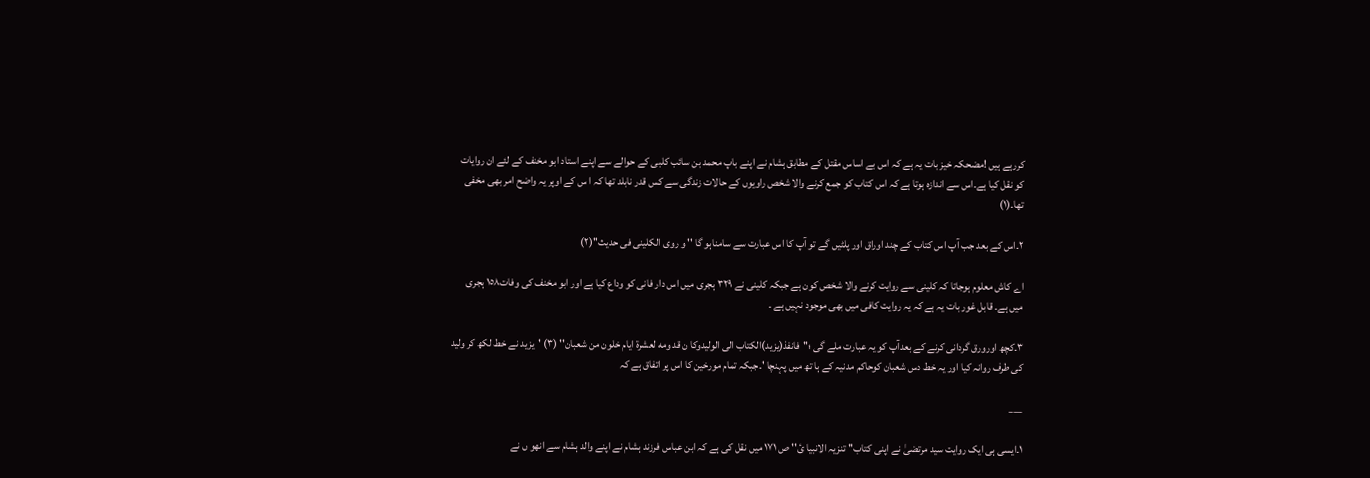کررہے ہیں !مضحکہ خیز بات یہ ہے کہ اس بے اساس مقتل کے مطابق ہشام نے اپنے باپ محمد بن سائب کلبی کے حوالے سے اپنے استاد ابو مخنف کے لئے ان روایات کو نقل کیا ہے۔اس سے اندازہ ہوتا ہے کہ اس کتاب کو جمع کرنے والا شخص راویوں کے حالات زندگی سے کس قدر نابلد تھا کہ ا س کے اوپر یہ واضح امر بھی مخفی تھا۔(١)

٢۔اس کے بعد جب آپ اس کتاب کے چند اوراق اور پلٹیں گے تو آپ کا اس عبارت سے سامناہو گا '' و روی الکلینی فی حدیث''(٢)

اے کاش معلوم ہوجاتا کہ کلینی سے روایت کرنے والا شخص کون ہے جبکہ کلینی نے ٣٢٩ ہجری میں اس دار فانی کو وداع کیا ہے اور ابو مخنف کی وفات١٥٨ ہجری میں ہے۔ قابل غور بات یہ ہے کہ یہ روایت کافی میں بھی موجود نہیں ہے ۔

٣۔کچھ اورورق گردانی کرنے کے بعدآپ کو یہ عبارت ملے گی ؛''فانفذ(یزید)الکتاب الی الولیدوکا ن قد ومه لعشرة ایام خلون من شعبان'' (٣) 'یزید نے خط لکھ کر ولید کی طرف روانہ کیا اور یہ خط دس شعبان کوحاکم مدنیہ کے ہا تھ میں پہنچا '۔جبکہ تمام مورخین کا اس پر اتفاق ہے کہ

___

١۔ایسی ہی ایک روایت سید مرتضیٰ نے اپنی کتاب'' تنزیہ الانبیا ئ'' ص ١٧١ میں نقل کی ہے کہ ابن عباس فرزند ہشام نے اپنے والد ہشام سے انھو ں نے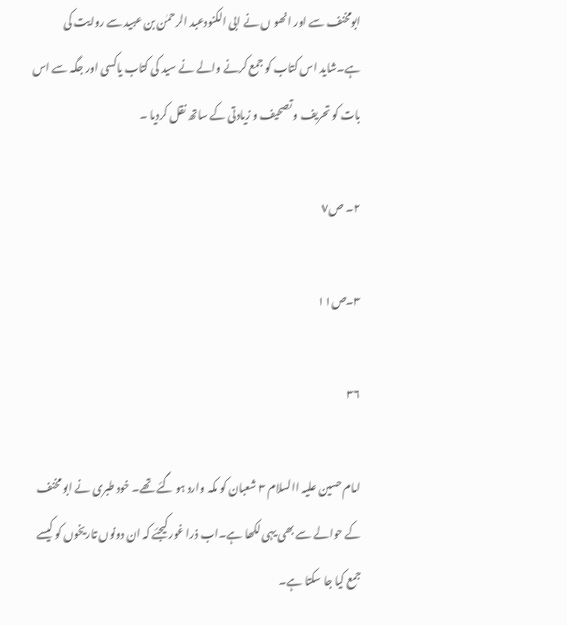ابومخنف سے اور انھو ں نے ابی الکنودعبد الرحمٰن بن عبید سے روایت کی ہے۔شاید اس کتاب کو جمع کرنے والے نے سید کی کتاب یاکسی اور جگہ سے اس بات کو تحریف و تصحیف و زیادتی کے ساتھ نقل کردیا ۔

٢۔ ص٧

٣۔ص١١

۳۶

امام حسین علیہ االسلام ٣ شعبان کو مکہ وارد ہو گئے تھے۔ خود طبری نے ابو مخنف کے حوالے سے بھی یہی لکھا ہے۔اب ذرا غور کیجئے کہ ان دونوں تاریخوں کو کیسے جمع کیا جا سکتا ہے۔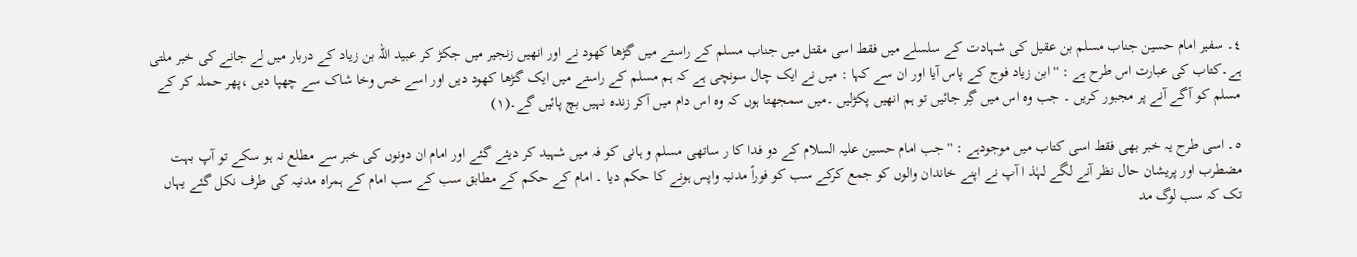٤۔ سفیر امام حسین جناب مسلم بن عقیل کی شہادت کے سلسلے میں فقط اسی مقتل میں جناب مسلم کے راستے میں گڑھا کھود نے اور انھیں زنجیر میں جکڑ کر عبید اللہ بن زیاد کے دربار میں لے جانے کی خبر ملتی ہے۔کتاب کی عبارت اس طرح ہے : '' ابن زیاد فوج کے پاس آیا اور ان سے کہا : میں نے ایک چال سونچی ہے کہ ہم مسلم کے راستے میں ایک گڑھا کھود دیں اور اسے خس وخا شاک سے چھپا دیں ،پھر حملہ کر کے مسلم کو آگے آنے پر مجبور کریں ۔ جب وہ اس میں گِر جائیں تو ہم انھیں پکڑلیں ۔میں سمجھتا ہوں کہ وہ اس دام میں آکر زندہ نہیں بچ پائیں گے۔(١)

٥۔ اسی طرح یہ خبر بھی فقط اسی کتاب میں موجودہے : ''جب امام حسین علیہ السلام کے دو فدا کا ر ساتھی مسلم و ہانی کو فہ میں شہید کر دیئے گئے اور امام ان دونوں کی خبر سے مطلع نہ ہو سکے تو آپ بہت مضطرب اور پریشان حال نظر آنے لگے لہٰذ ا آپ نے اپنے خاندان والوں کو جمع کرکے سب کو فوراً مدنیہ واپس ہونے کا حکم دیا ۔ امام کے حکم کے مطابق سب کے سب امام کے ہمراہ مدنیہ کی طرف نکل گئے یہاں تک کہ سب لوگ مد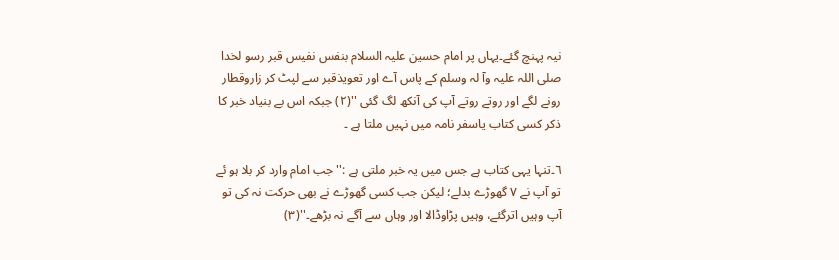نیہ پہنچ گئے۔یہاں پر امام حسین علیہ السلام بنفس نفیس قبر رسو لخدا صلی اللہ علیہ وآ لہ وسلم کے پاس آے اور تعویذقبر سے لپٹ کر زاروقطار رونے لگے اور روتے روتے آپ کی آنکھ لگ گئی ''(٢) جبکہ اس بے بنیاد خبر کا ذکر کسی کتاب یاسفر نامہ میں نہیں ملتا ہے ۔

٦۔تنہا یہی کتاب ہے جس میں یہ خبر ملتی ہے :''جب امام وارد کر بلا ہو ئے تو آپ نے ٧ گھوڑے بدلے؛ لیکن جب کسی گھوڑے نے بھی حرکت نہ کی تو آپ وہیں اترگئے، وہیں پڑاوڈالا اور وہاں سے آگے نہ بڑھے۔''(٣)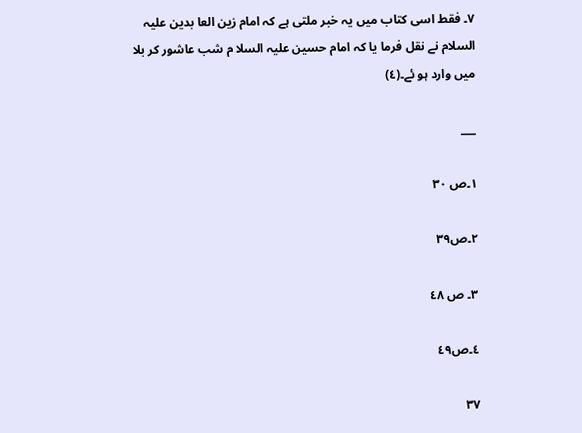٧۔ فقط اسی کتاب میں یہ خبر ملتی ہے کہ امام زین العا بدین علیہ السلام نے نقل فرما یا کہ امام حسین علیہ السلا م شب عاشور کر بلا میں وارد ہو ئے۔(٤)

___

١۔ص ٣٠

٢۔ص٣٩

٣۔ ص ٤٨

٤۔ص٤٩

۳۷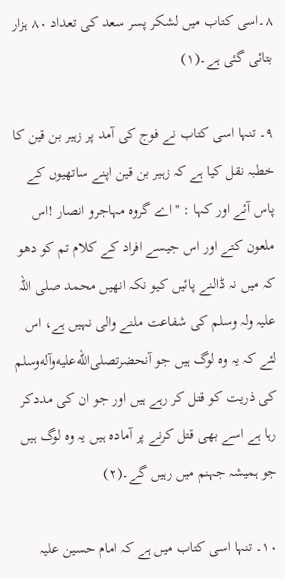٨۔اسی کتاب میں لشکر پسر سعد کی تعداد ٨٠ ہزار بتائی گئی ہے۔(١)

٩۔ تنہا اسی کتاب نے فوج کی آمد پر زہیر بن قین کا خطبہ نقل کیا ہے کہ زہیر بن قین اپنے ساتھیوں کے پاس آئے اور کہا : ''اے گروہ مہاجرو انصار !اس ملعون کتے اور اس جیسے افراد کے کلام تم کو دھو کہ میں نہ ڈالنے پائیں کیو نکہ انھیں محمد صلی اللہ علیہ ولہ وسلم کی شفاعت ملنے والی نہیں ہے، اس لئے کہ یہ وہ لوگ ہیں جو آنحضرتصلى‌الله‌عليه‌وآله‌وسلم کی ذریت کو قتل کر رہے ہیں اور جو ان کی مددکر رہا ہے اسے بھی قتل کرنے پر آمادہ ہیں یہ وہ لوگ ہیں جو ہمیشہ جہنم میں رہیں گے۔(٢)

١٠۔ تنہا اسی کتاب میں ہے کہ امام حسین علیہ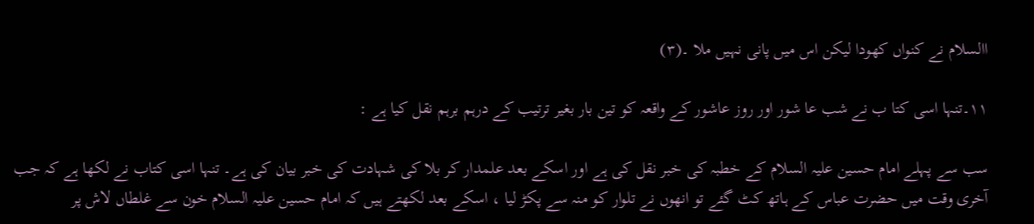االسلام نے کنواں کھودا لیکن اس میں پانی نہیں ملا ۔(٣)

١١۔تنہا اسی کتا ب نے شب عا شور اور روز عاشور کے واقعہ کو تین بار بغیر ترتیب کے درہم برہم نقل کیا ہے :

سب سے پہلے امام حسین علیہ السلام کے خطبہ کی خبر نقل کی ہے اور اسکے بعد علمدار کر بلا کی شہادت کی خبر بیان کی ہے۔ تنہا اسی کتاب نے لکھا ہے کہ جب آخری وقت میں حضرت عباس کے ہاتھ کٹ گئے تو انھوں نے تلوار کو منہ سے پکڑ لیا ، اسکے بعد لکھتے ہیں کہ امام حسین علیہ السلام خون سے غلطاں لاش پر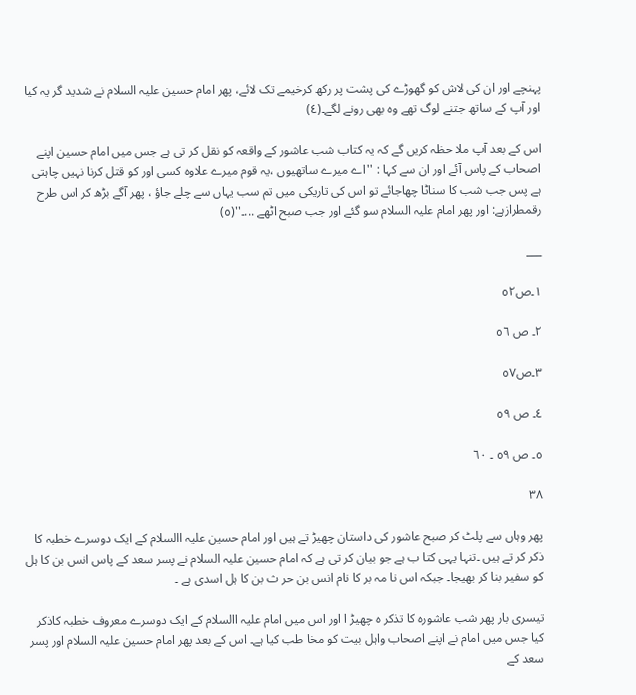پہنچے اور ان کی لاش کو گھوڑے کی پشت پر رکھ کرخیمے تک لائے، پھر امام حسین علیہ السلام نے شدید گر یہ کیا اور آپ کے ساتھ جتنے لوگ تھے وہ بھی رونے لگے۔(٤)

اس کے بعد آپ ملا حظہ کریں گے کہ یہ کتاب شب عاشور کے واقعہ کو نقل کر تی ہے جس میں امام حسین اپنے اصحاب کے پاس آئے اور ان سے کہا : ''اے میرے ساتھیوں ،یہ قوم میرے علاوہ کسی اور کو قتل کرنا نہیں چاہتی ہے پس جب شب کا سناٹا چھاجائے تو اس کی تاریکی میں تم سب یہاں سے چلے جاؤ ، پھر آگے بڑھ کر اس طرح رقمطرازہے: اور پھر امام علیہ السلام سو گئے اور جب صبح اٹھے ...۔''(٥)

___

١۔ص٥٢

٢۔ ص ٥٦

٣۔ص٥٧

٤۔ ص ٥٩

٥۔ ص ٥٩ ۔ ٦٠

۳۸

پھر وہاں سے پلٹ کر صبح عاشور کی داستان چھیڑ تے ہیں اور امام حسین علیہ االسلام کے ایک دوسرے خطبہ کا ذکر کر تے ہیں ۔تنہا یہی کتا ب ہے جو بیان کر تی ہے کہ امام حسین علیہ السلام نے پسر سعد کے پاس انس بن کا ہل کو سفیر بنا کر بھیجا۔ جبکہ اس نا مہ بر کا نام انس بن حر ث بن کا ہل اسدی ہے ۔

تیسری بار پھر شب عاشورہ کا تذکر ہ چھیڑ ا اور اس میں امام علیہ االسلام کے ایک دوسرے معروف خطبہ کاذکر کیا جس میں امام نے اپنے اصحاب واہل بیت کو مخا طب کیا ہے۔ اس کے بعد پھر امام حسین علیہ السلام اور پسر سعد کے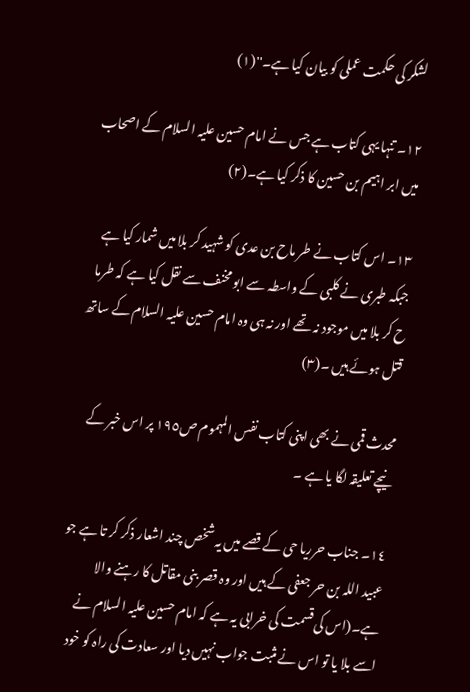لشکر کی حکمت عملی کو بیان کیا ہے۔''(١)

١٢۔ تنہا یہی کتاب ہے جس نے امام حسین علیہ السلام کے اصحاب میں ابر اہیم بن حسین کا ذکر کیا ہے۔(٢)

١٣۔ اس کتاب نے طر ماح بن عدی کو شہید کر بلا میں شمار کیا ہے جبکہ طبری نے کلبی کے واسطہ سے ابو مخنف سے نقل کیا ہے کہ طرما ح کر بلا میں موجود نہ تھے اور نہ ہی وہ امام حسین علیہ السلام کے ساتھ قتل ہوئے ہیں ۔(٣)

محدث قمی نے بھی اپنی کتاب نفس المہموم ص١٩٥ پر اس خبر کے نیچے تعلیقہ لگا یا ہے ۔

١٤۔ جناب حرریا حی کے قصے میں یہ شخص چند اشعار ذکر کر تا ہے جو عبید اللہ بن حر جعفی کے ہیں اور وہ قصر بنی مقاتل کا رہنے والا ہے۔(اس کی قسمت کی خرابی یہ ہے کہ امام حسین علیہ السلام نے اسے بلا یا تو اس نے مثبت جواب نہیں دیا اور سعادت کی راہ کو خود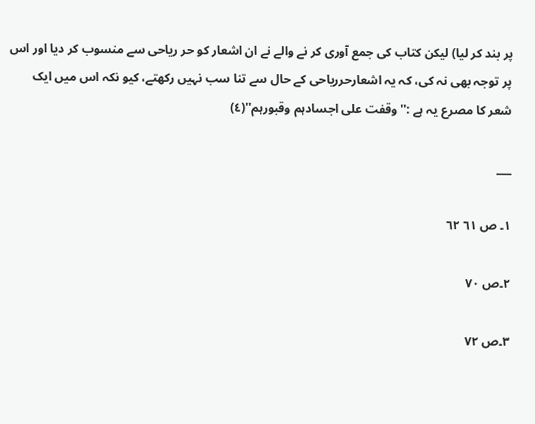پر بند کر لیا) لیکن کتاب کی جمع آوری کر نے والے نے ان اشعار کو حر ریاحی سے منسوب کر دیا اور اس پر توجہ بھی نہ کی، کہ یہ اشعارحرریاحی کے حال سے تنا سب نہیں رکھتے، کیو نکہ اس میں ایک شعر کا مصرع یہ ہے :''وقفت علی اجسادہم وقبورہم''(٤)

___

١۔ ص ٦١ ٦٢

٢۔ص ٧٠

٣۔ص ٧٢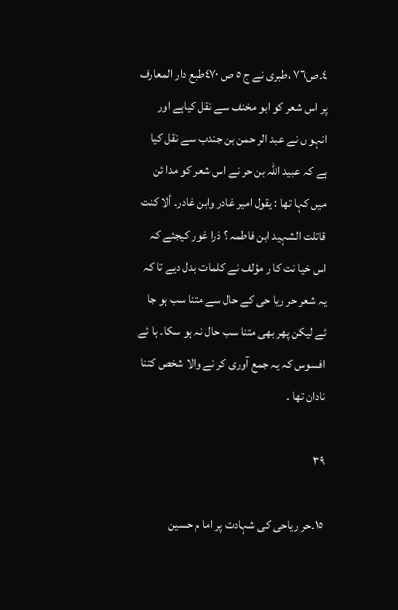٤۔ص٧٦ ،طبری نے ج ٥ ص ٤٧٠طبع دار المعارف پر اس شعر کو ابو مخنف سے نقل کیاہے اور انہو ں نے عبد الر حمن بن جندب سے نقل کیا ہے کہ عبید اللہ بن حر نے اس شعر کو مدا ئن میں کہا تھا : یقول امیر غادر وابن غادر۔ ألا کنت قاتلت الشہید ابن فاطمہ ؟ ذرا غور کیجئے کہ اس خیا نت کا ر مؤلف نے کلمات بدل دیے تا کہ یہ شعر حر ریا حی کے حال سے متنا سب ہو جا ئے لیکن پھر بھی متنا سب حال نہ ہو سکا۔ ہا ئے افسوس کہ یہ جمع آوری کر نے والا شخص کتنا نادان تھا ۔

۳۹

١٥۔حر ریاحی کی شہادت پر اما م حسین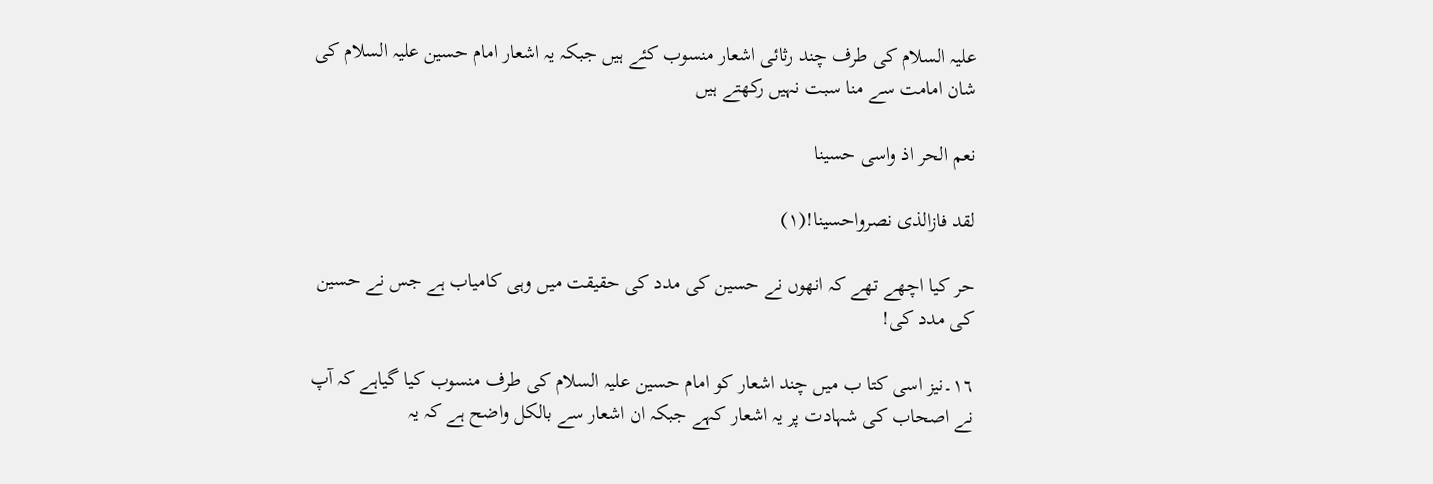علیہ السلام کی طرف چند رثائی اشعار منسوب کئے ہیں جبکہ یہ اشعار امام حسین علیہ السلام کی شان امامت سے منا سبت نہیں رکھتے ہیں

نعم الحر اذ واسی حسینا

لقد فازالذی نصرواحسینا!(١)

حر کیا اچھے تھے کہ انھوں نے حسین کی مدد کی حقیقت میں وہی کامیاب ہے جس نے حسین کی مدد کی!

١٦۔نیز اسی کتا ب میں چند اشعار کو امام حسین علیہ السلام کی طرف منسوب کیا گیاہے کہ آپ نے اصحاب کی شہادت پر یہ اشعار کہے جبکہ ان اشعار سے بالکل واضح ہے کہ یہ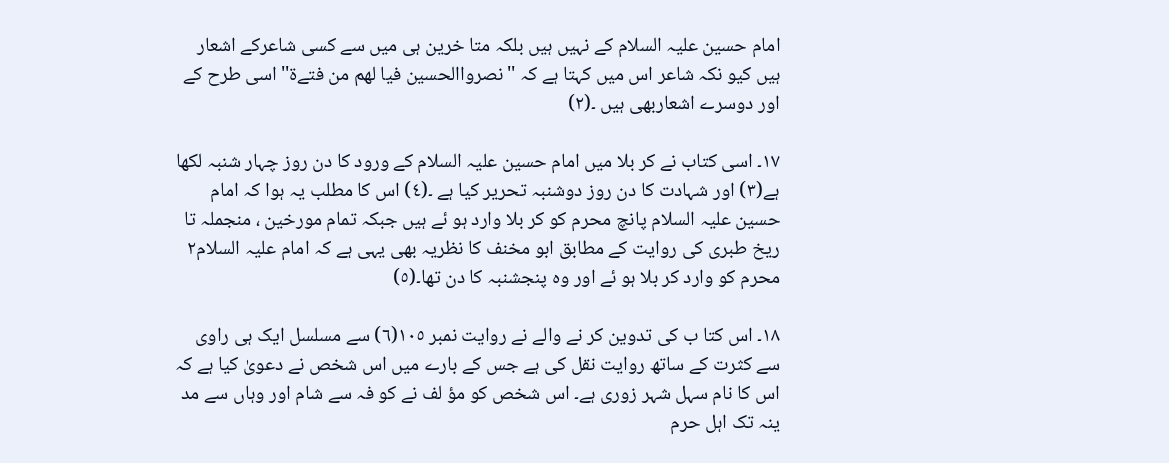امام حسین علیہ السلام کے نہیں ہیں بلکہ متا خرین ہی میں سے کسی شاعرکے اشعار ہیں کیو نکہ شاعر اس میں کہتا ہے کہ ''نصرواالحسین فیا لھم من فتےة''اسی طرح کے اور دوسرے اشعاربھی ہیں ۔(٢)

١٧۔ اسی کتاب نے کر بلا میں امام حسین علیہ السلام کے ورود کا دن روز چہار شنبہ لکھا ہے(٣) اور شہادت کا دن روز دوشنبہ تحریر کیا ہے ۔(٤) اس کا مطلب یہ ہوا کہ امام حسین علیہ السلام پانچ محرم کو کر بلا وارد ہو ئے ہیں جبکہ تمام مورخین ، منجملہ تا ریخ طبری کی روایت کے مطابق ابو مخنف کا نظریہ بھی یہی ہے کہ امام علیہ السلام٢ محرم کو وارد کر بلا ہو ئے اور وہ پنجشنبہ کا دن تھا۔(٥)

١٨۔ اس کتا ب کی تدوین کر نے والے نے روایت نمبر ١٠٥(٦) سے مسلسل ایک ہی راوی سے کثرت کے ساتھ روایت نقل کی ہے جس کے بارے میں اس شخص نے دعویٰ کیا ہے کہ اس کا نام سہل شہر زوری ہے۔ اس شخص کو مؤ لف نے کو فہ سے شام اور وہاں سے مد ینہ تک اہل حرم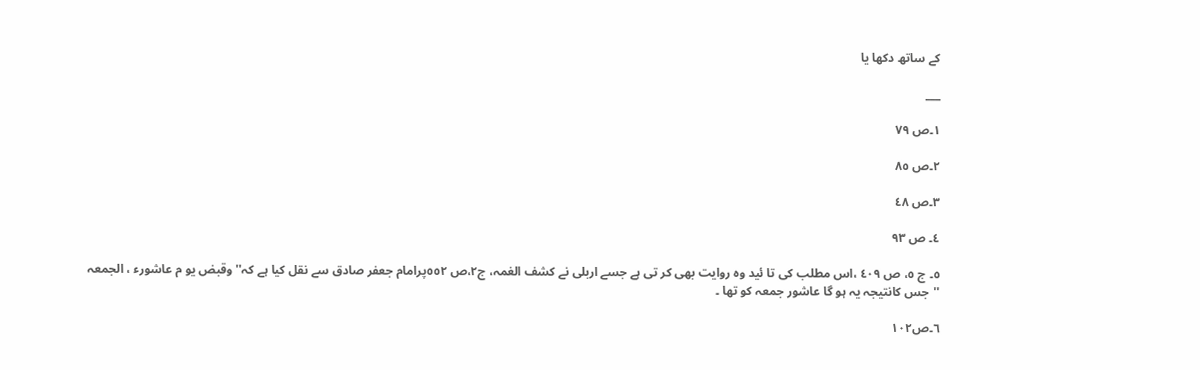کے ساتھ دکھا یا

___

١۔ص ٧٩

٢۔ص ٨٥

٣۔ص ٤٨

٤۔ ص ٩٣

٥۔ ج ٥، ص ٤٠٩ ،اس مطلب کی تا ئید وہ روایت بھی کر تی ہے جسے اربلی نے کشف الغمہ، ج٢،ص ٥٥٢پرامام جعفر صادق سے نقل کیا ہے کہ'' وقبض یو م عاشورء ، الجمعہ ''جس کانتیجہ یہ ہو گا عاشور جمعہ کو تھا ۔

٦۔ص١٠٢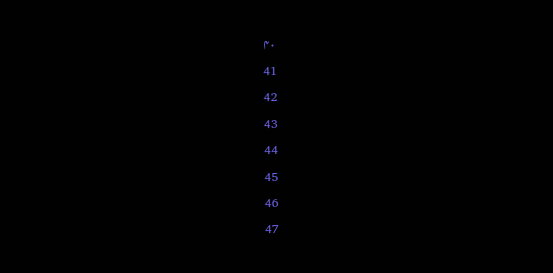۴۰

41

42

43

44

45

46

47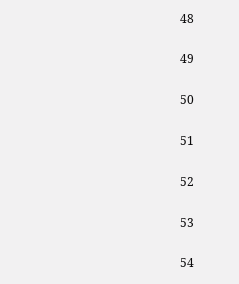48

49

50

51

52

53

54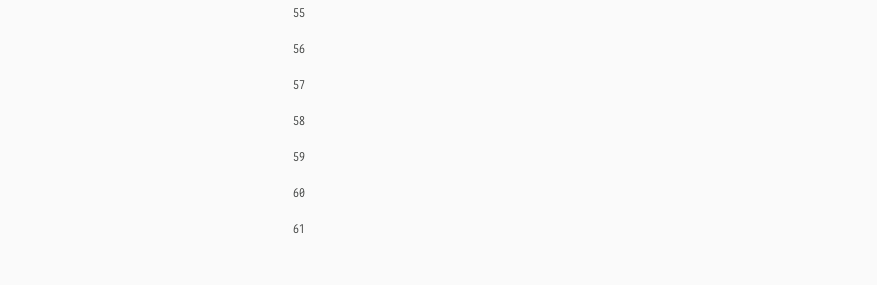55

56

57

58

59

60

61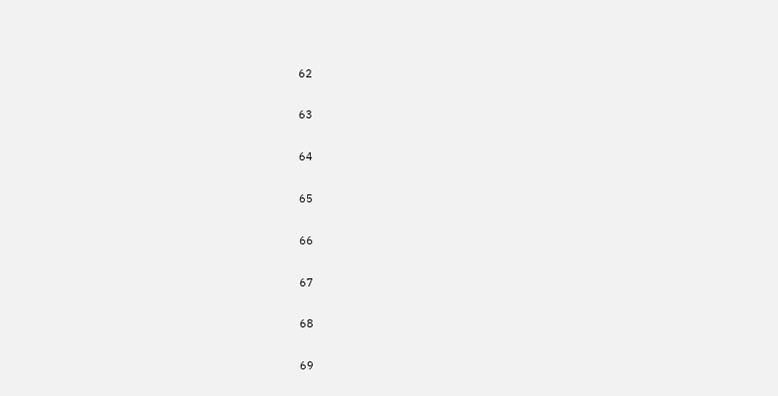62

63

64

65

66

67

68

69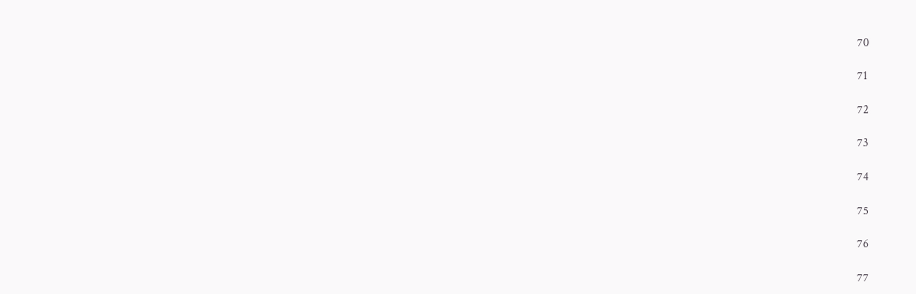70

71

72

73

74

75

76

77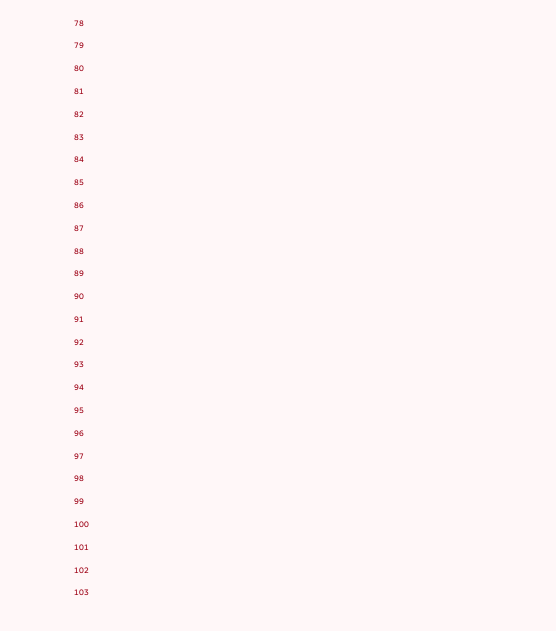78

79

80

81

82

83

84

85

86

87

88

89

90

91

92

93

94

95

96

97

98

99

100

101

102

103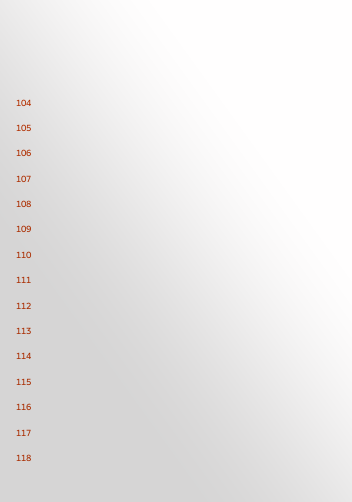104

105

106

107

108

109

110

111

112

113

114

115

116

117

118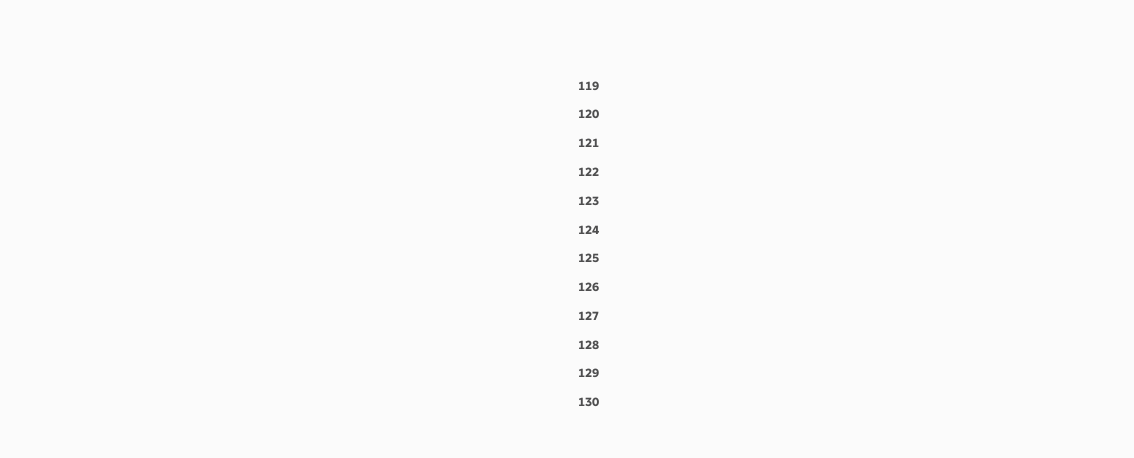119

120

121

122

123

124

125

126

127

128

129

130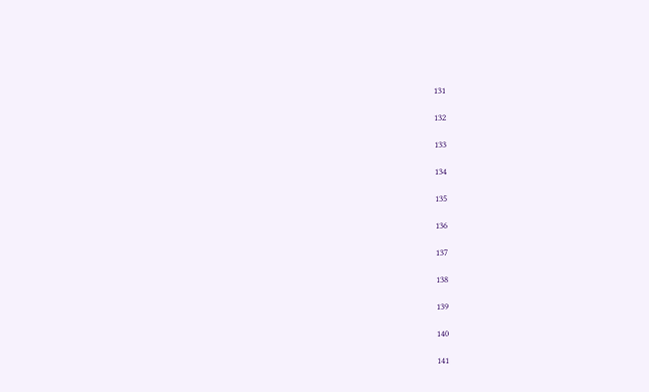131

132

133

134

135

136

137

138

139

140

141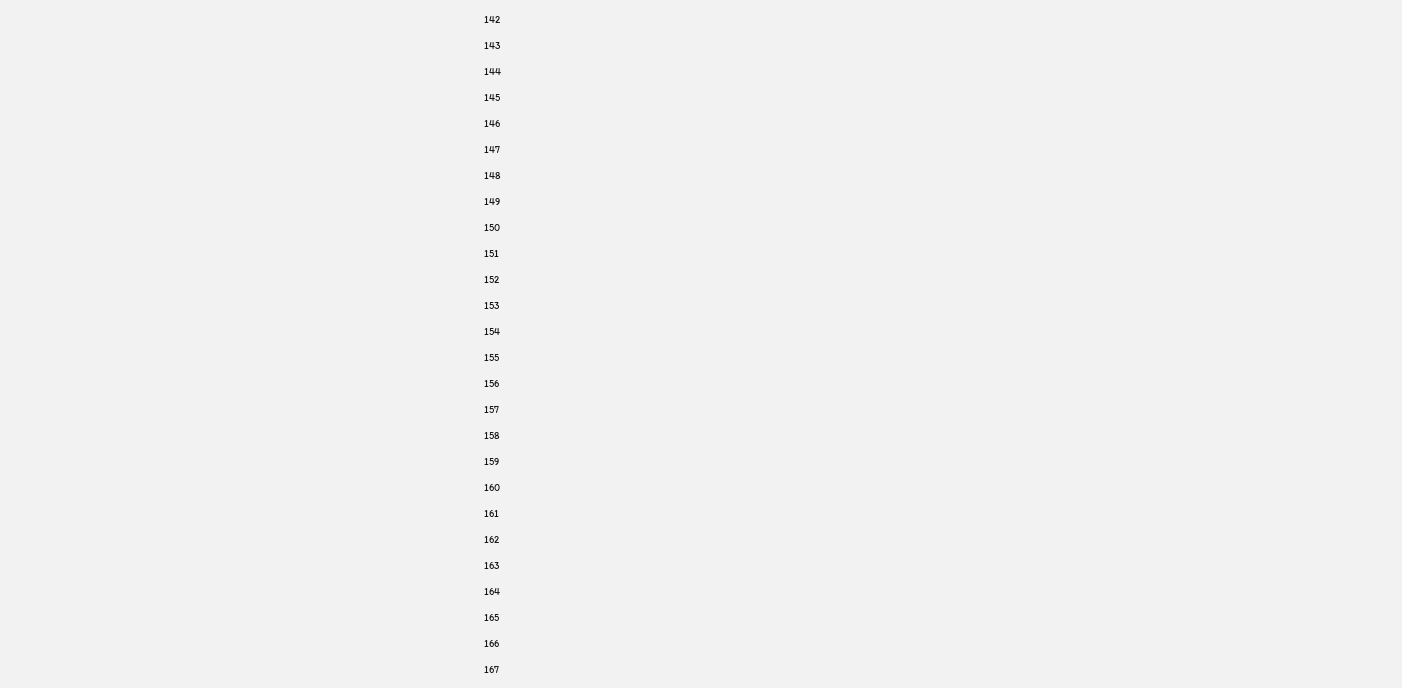142

143

144

145

146

147

148

149

150

151

152

153

154

155

156

157

158

159

160

161

162

163

164

165

166

167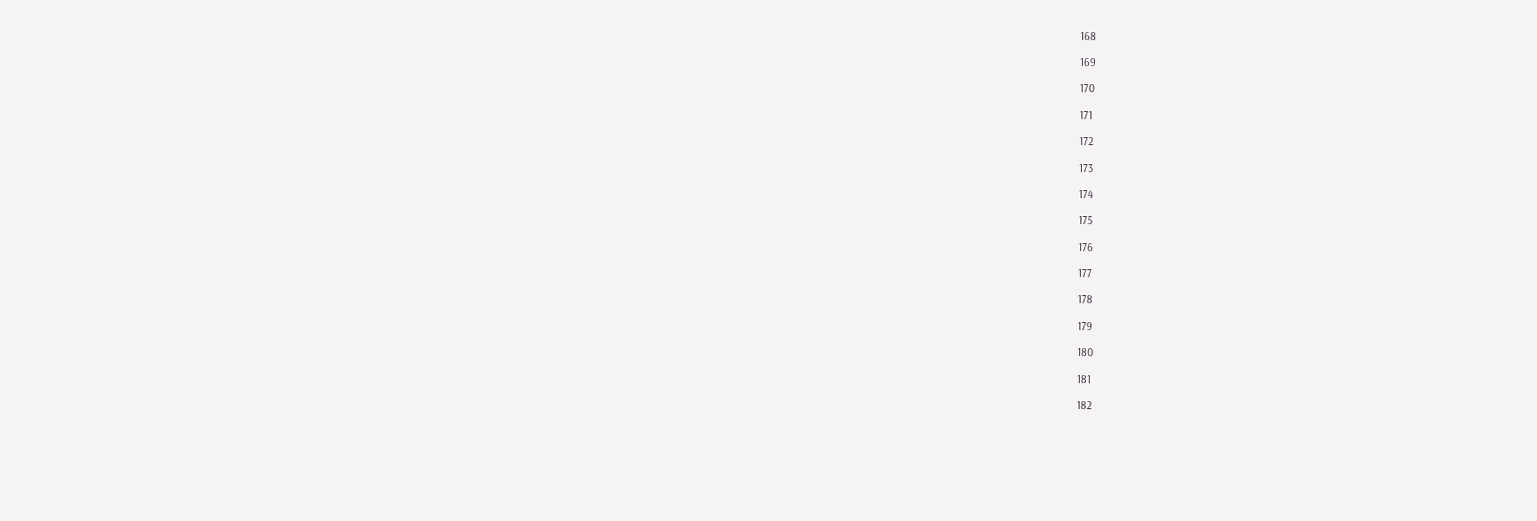168

169

170

171

172

173

174

175

176

177

178

179

180

181

182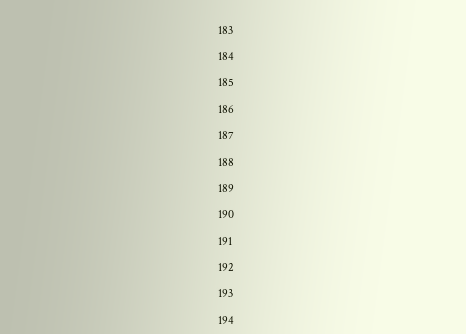183

184

185

186

187

188

189

190

191

192

193

194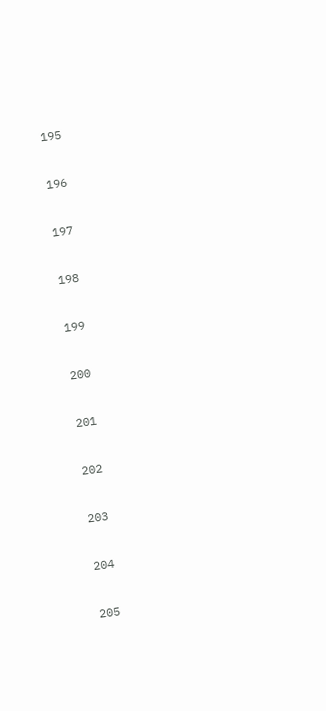195

196

197

198

199

200

201

202

203

204

205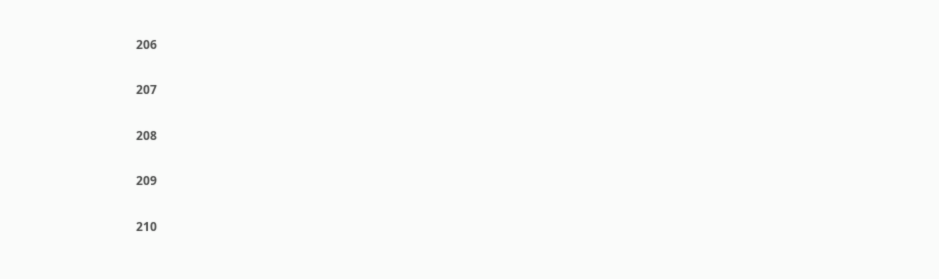206

207

208

209

210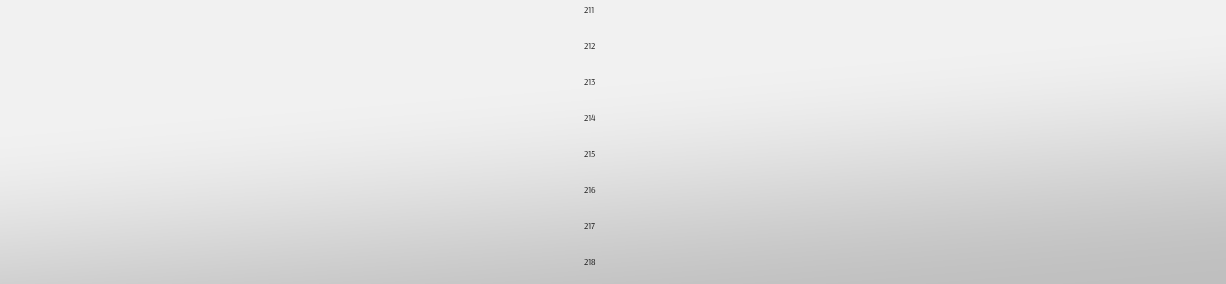211

212

213

214

215

216

217

218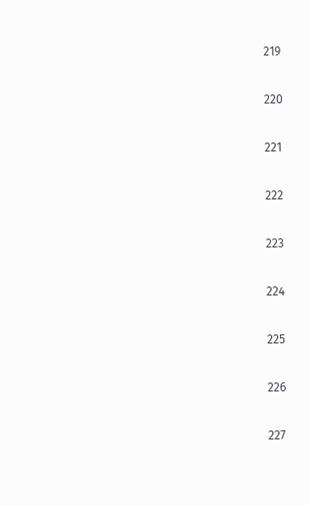219

220

221

222

223

224

225

226

227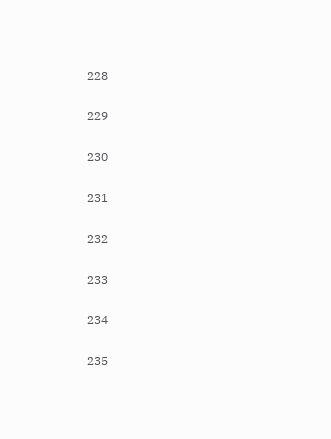228

229

230

231

232

233

234

235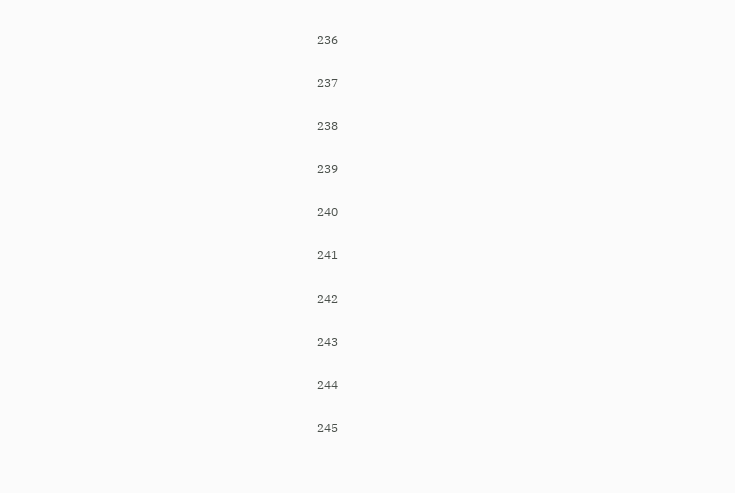236

237

238

239

240

241

242

243

244

245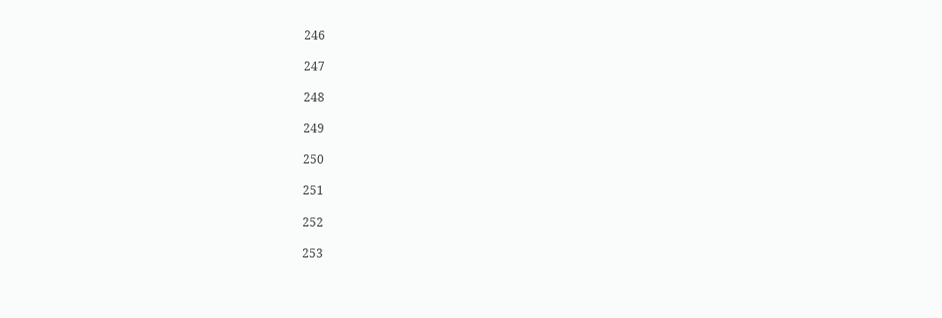246

247

248

249

250

251

252

253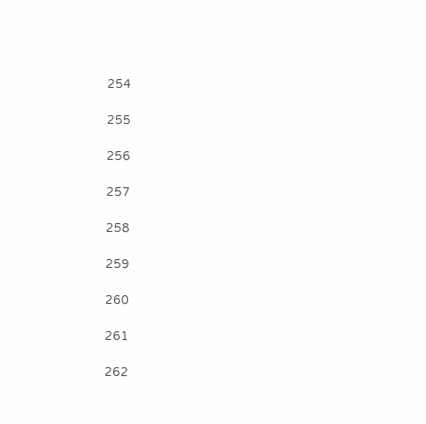254

255

256

257

258

259

260

261

262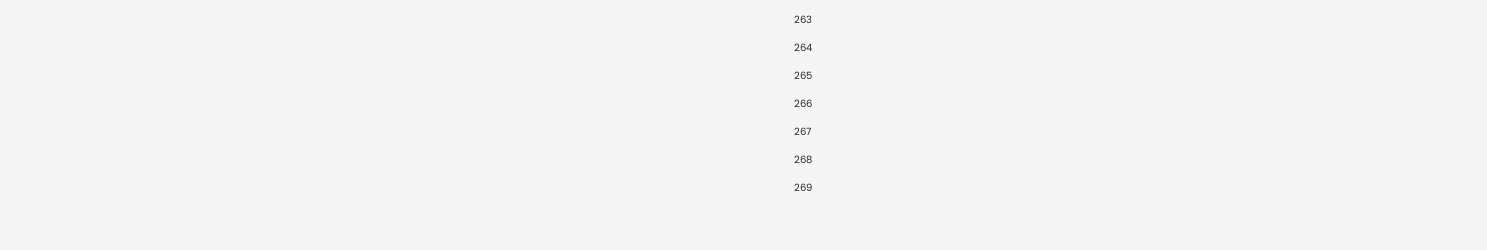263

264

265

266

267

268

269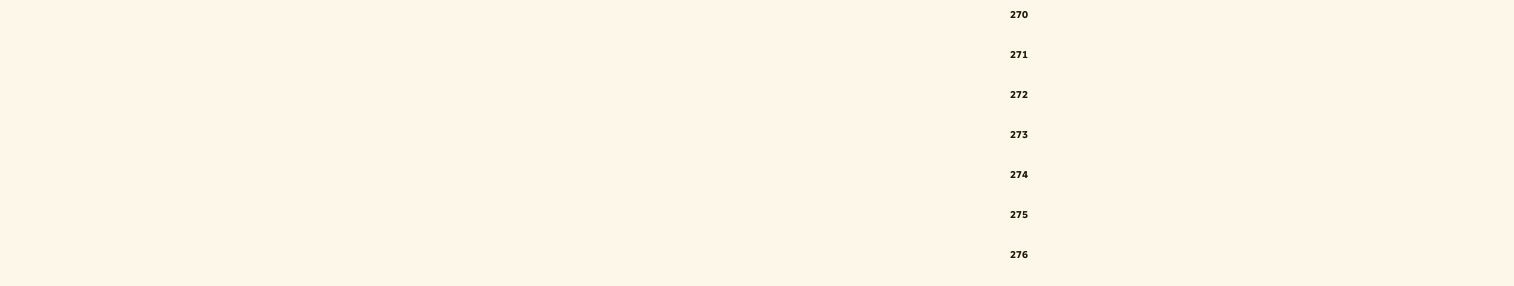270

271

272

273

274

275

276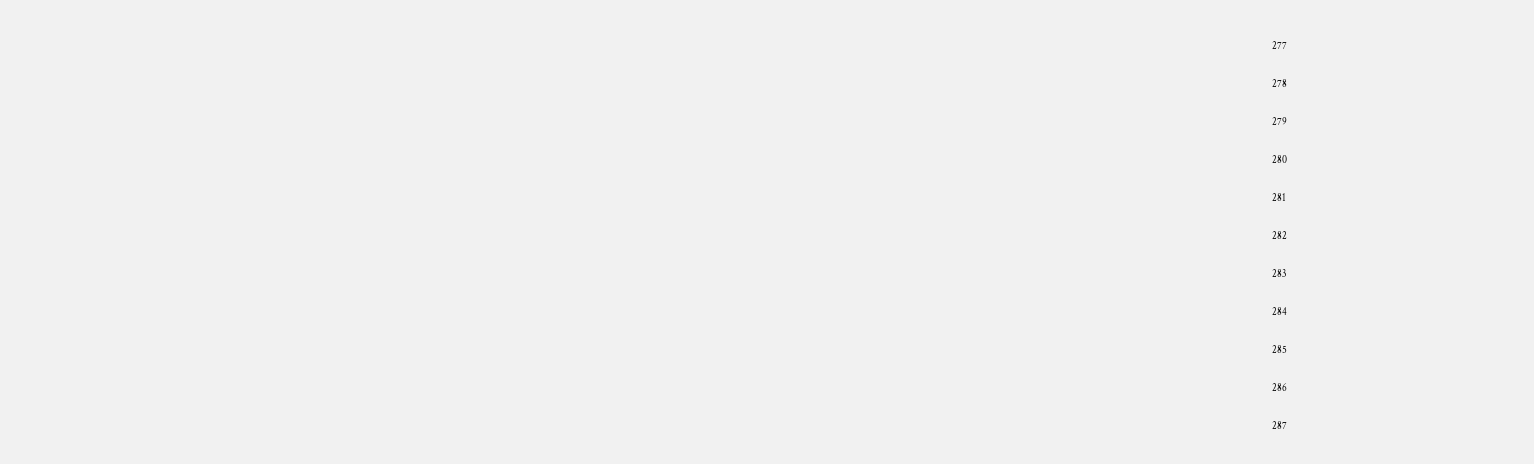277

278

279

280

281

282

283

284

285

286

287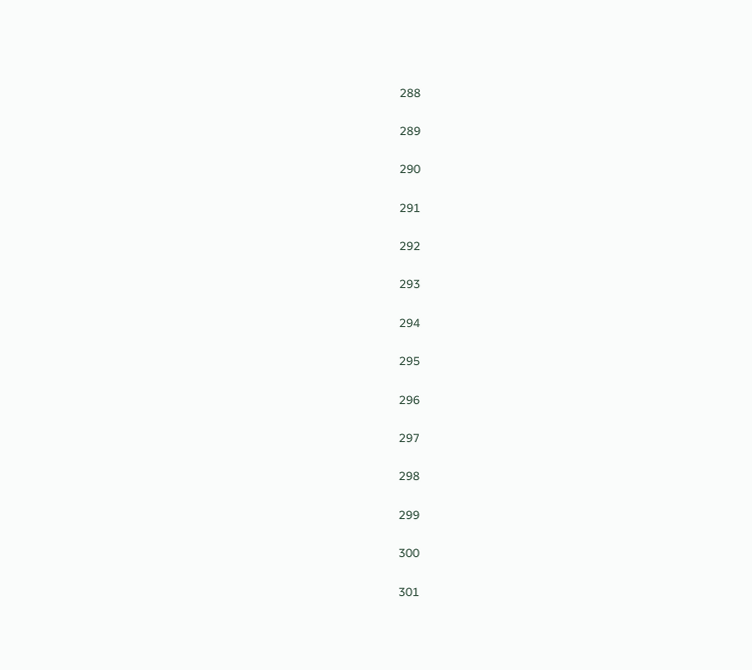288

289

290

291

292

293

294

295

296

297

298

299

300

301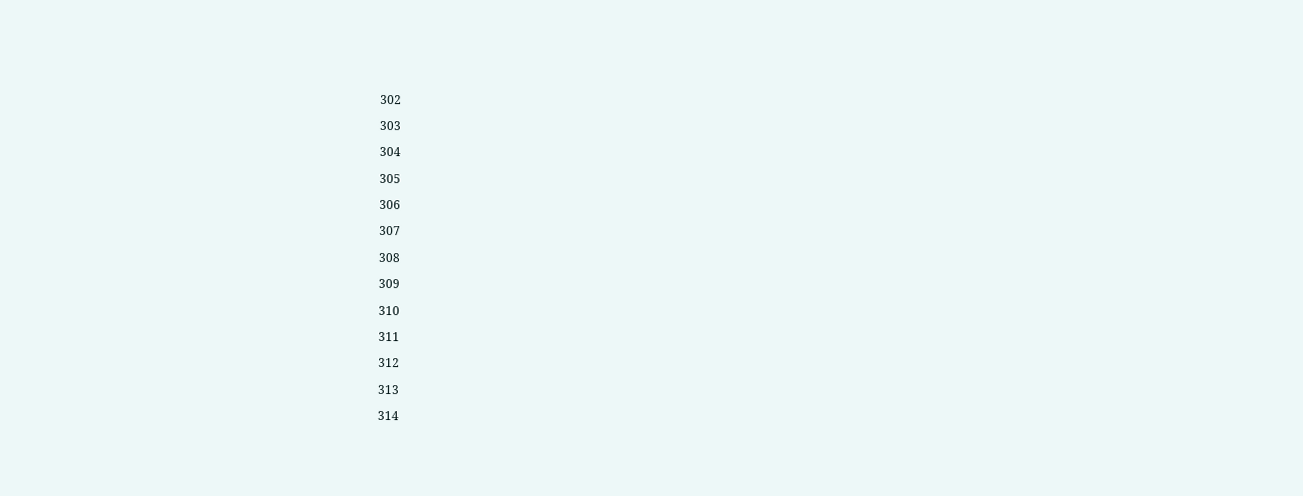302

303

304

305

306

307

308

309

310

311

312

313

314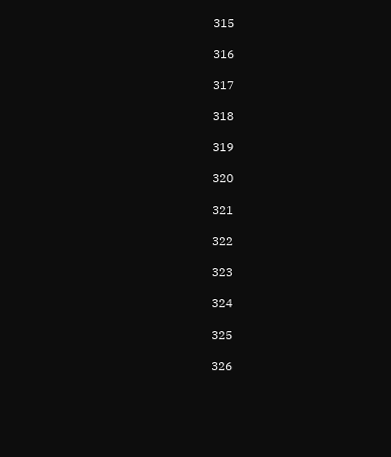315

316

317

318

319

320

321

322

323

324

325

326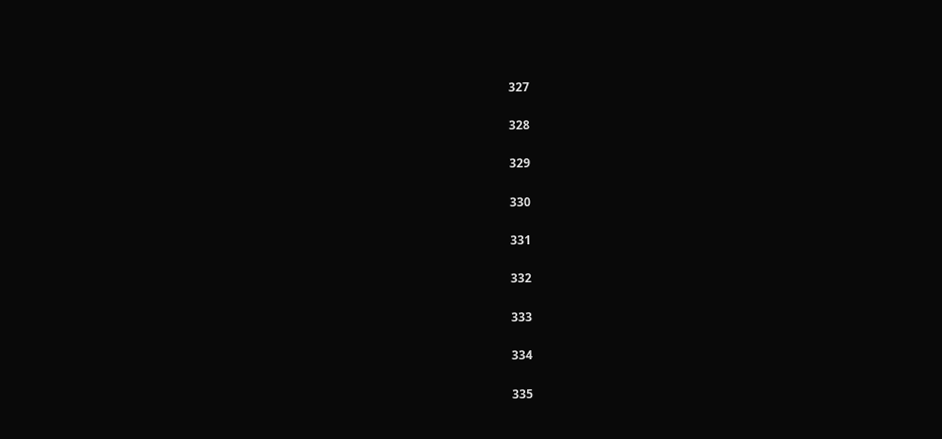327

328

329

330

331

332

333

334

335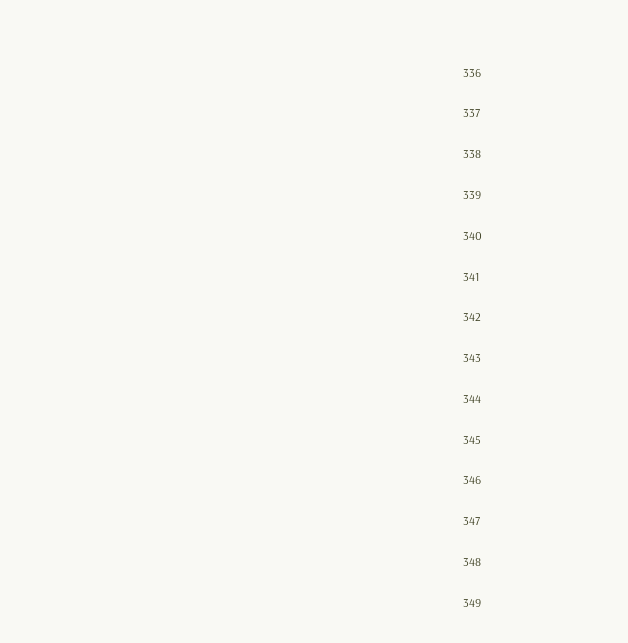336

337

338

339

340

341

342

343

344

345

346

347

348

349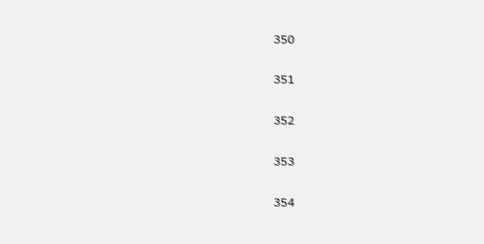350

351

352

353

354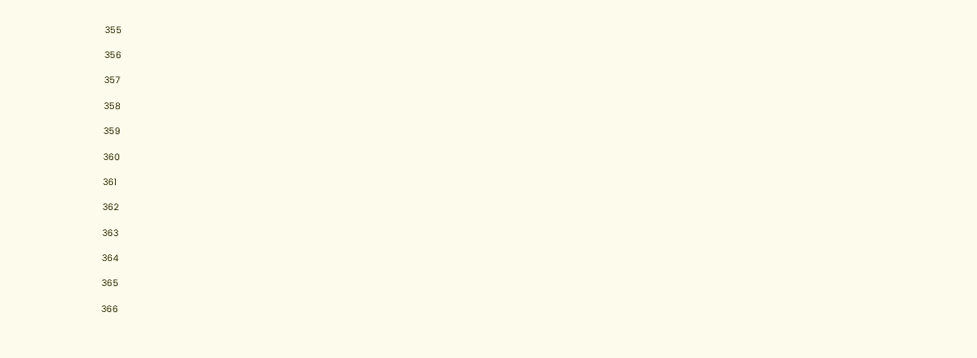355

356

357

358

359

360

361

362

363

364

365

366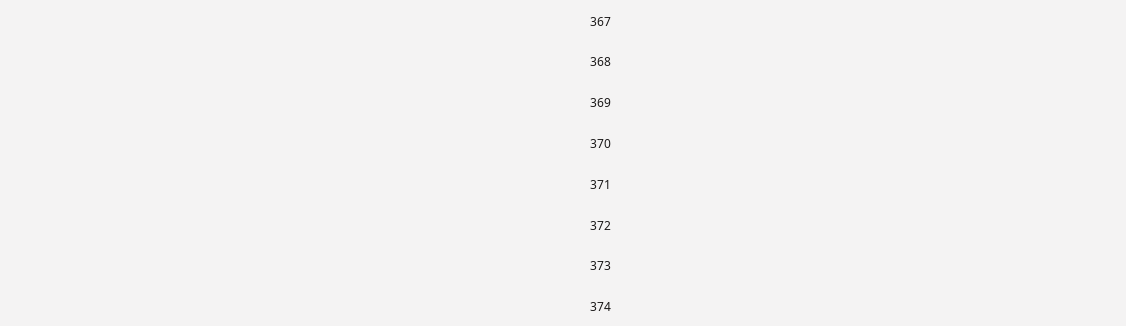367

368

369

370

371

372

373

374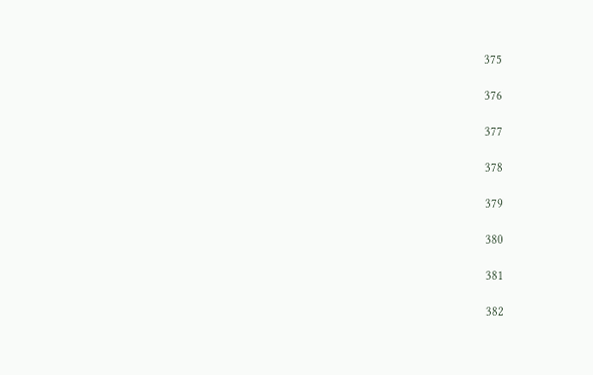375

376

377

378

379

380

381

382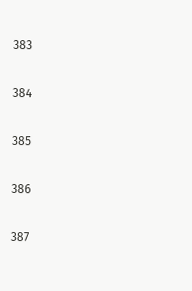383

384

385

386

387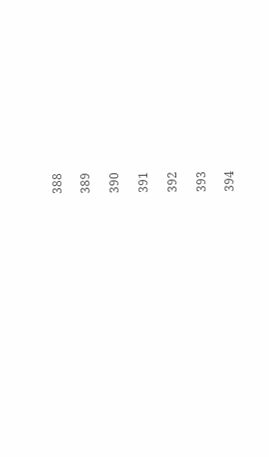388

389

390

391

392

393

394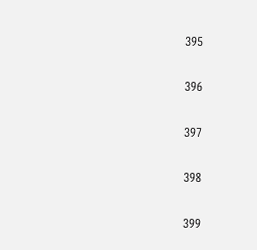395

396

397

398

399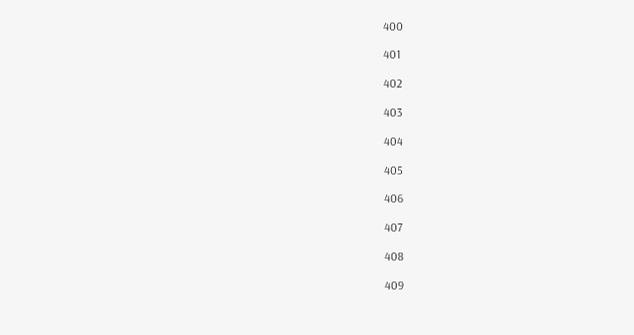400

401

402

403

404

405

406

407

408

409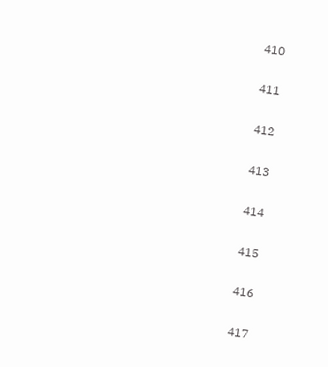410

411

412

413

414

415

416

417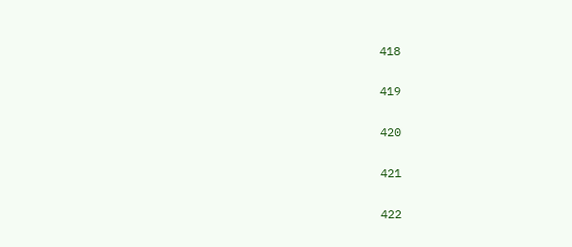418

419

420

421

422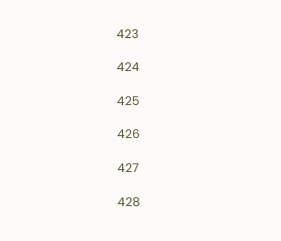423

424

425

426

427

428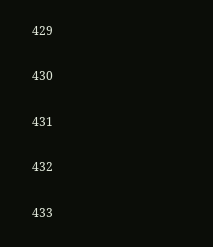429

430

431

432

433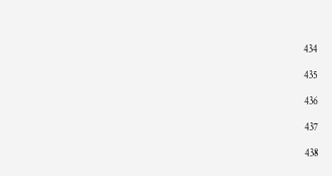434

435

436

437

438